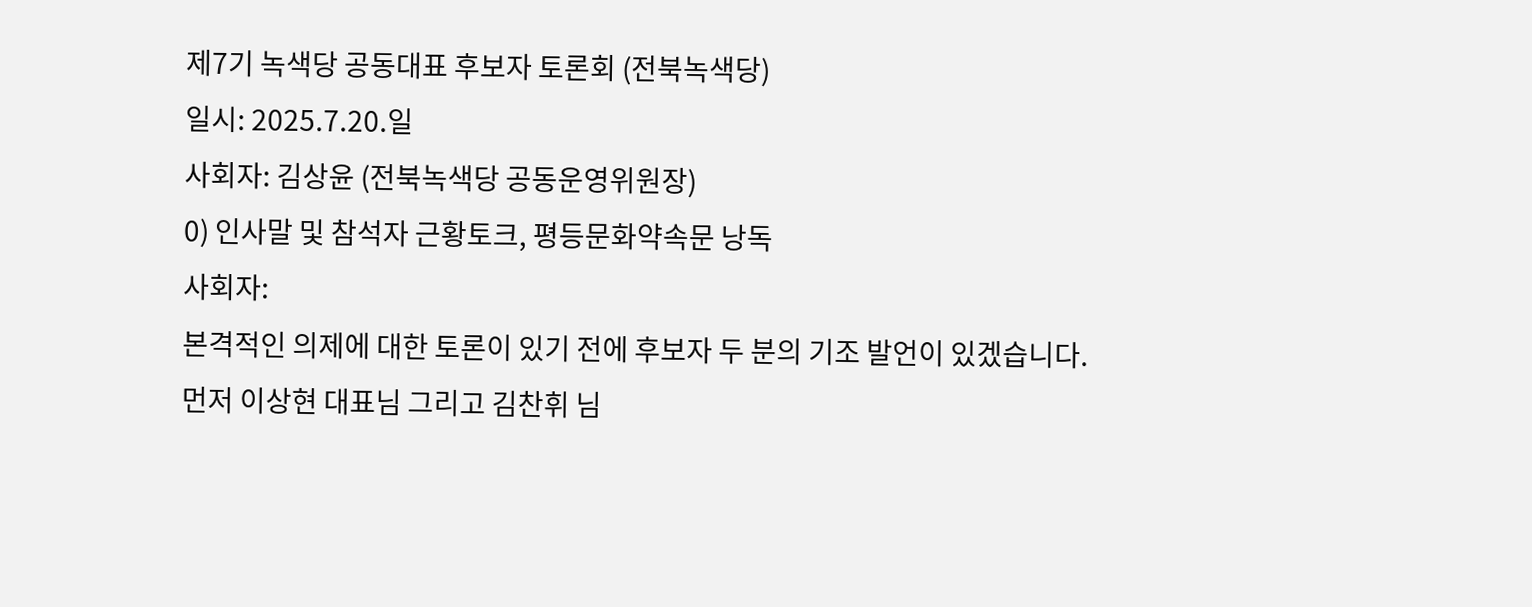제7기 녹색당 공동대표 후보자 토론회 (전북녹색당)
일시: 2025.7.20.일
사회자: 김상윤 (전북녹색당 공동운영위원장)
0) 인사말 및 참석자 근황토크, 평등문화약속문 낭독
사회자:
본격적인 의제에 대한 토론이 있기 전에 후보자 두 분의 기조 발언이 있겠습니다.
먼저 이상현 대표님 그리고 김찬휘 님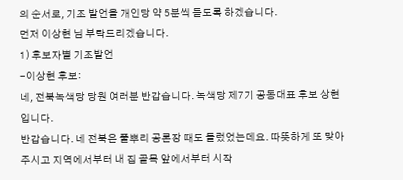의 순서로, 기조 발언을 개인당 약 5분씩 듣도록 하겠습니다.
먼저 이상현 님 부탁드리겠습니다.
1) 후보자별 기조발언
-이상현 후보:
네, 전북녹색당 당원 여러분 반갑습니다. 녹색당 제7기 공동대표 후보 상현입니다.
반갑습니다. 네 전북은 풀뿌리 공론장 때도 들렀었는데요. 따뜻하게 또 맞아주시고 지역에서부터 내 집 골목 앞에서부터 시작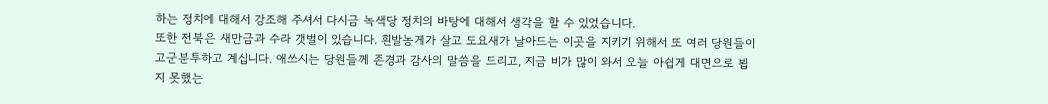하는 정치에 대해서 강조해 주셔서 다시금 녹색당 정치의 바탕에 대해서 생각을 할 수 있었습니다.
또한 전북은 새만금과 수라 갯벌이 있습니다. 흰발농게가 살고 도요새가 날아드는 이곳을 지키기 위해서 또 여러 당원들이 고군분투하고 계십니다. 애쓰시는 당원들께 존경과 감사의 말씀을 드리고, 지금 비가 많이 와서 오늘 아쉽게 대면으로 뵙지 못했는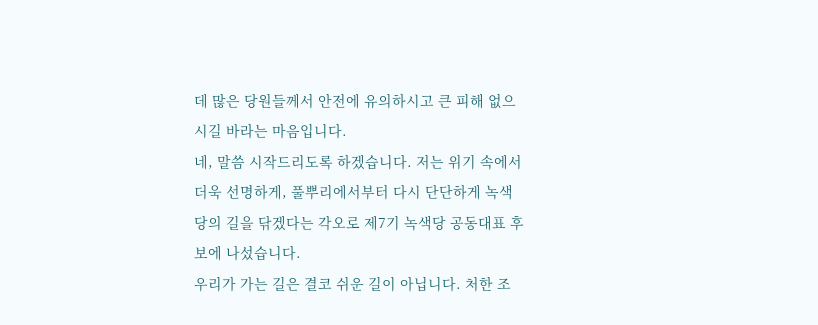데 많은 당원들께서 안전에 유의하시고 큰 피해 없으시길 바라는 마음입니다.
네, 말씀 시작드리도록 하겠습니다. 저는 위기 속에서 더욱 선명하게, 풀뿌리에서부터 다시 단단하게 녹색당의 길을 닦겠다는 각오로 제7기 녹색당 공동대표 후보에 나섰습니다.
우리가 가는 길은 결코 쉬운 길이 아닙니다. 처한 조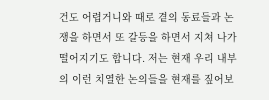건도 어렵거니와 때로 곁의 동료들과 논쟁을 하면서 또 갈등을 하면서 지쳐 나가 떨어지기도 합니다. 저는 현재 우리 내부의 이런 치열한 논의들을 현재를 짚어보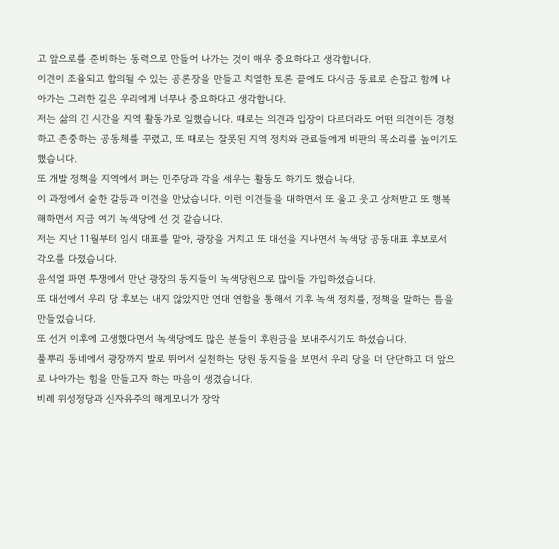고 앞으로를 준비하는 동력으로 만들어 나가는 것이 매우 중요하다고 생각합니다.
이견이 조율되고 합의될 수 있는 공론장을 만들고 치열한 토론 끝에도 다시금 동료로 손잡고 함께 나아가는 그러한 길은 우리에게 너무나 중요하다고 생각합니다.
저는 삶의 긴 시간을 지역 활동가로 일했습니다. 때로는 의견과 입장이 다르더라도 어떤 의견이든 경청하고 존중하는 공동체를 꾸렸고, 또 때로는 잘못된 지역 정치와 관료들에게 비판의 목소리를 높이기도 했습니다.
또 개발 정책을 지역에서 펴는 민주당과 각을 세우는 활동도 하기도 했습니다.
이 과정에서 숱한 갈등과 이견을 만났습니다. 이런 이견들을 대하면서 또 울고 웃고 상처받고 또 행복해하면서 지금 여기 녹색당에 선 것 같습니다.
저는 지난 11월부터 임시 대표를 맡아, 광장을 거치고 또 대선을 지나면서 녹색당 공동대표 후보로서 각오를 다졌습니다.
윤석열 파면 투쟁에서 만난 광장의 동지들이 녹색당원으로 많이들 가입하셨습니다.
또 대선에서 우리 당 후보는 내지 않았지만 연대 연합을 통해서 기후 녹색 정치를, 정책을 말하는 틈을 만들었습니다.
또 선거 이후에 고생했다면서 녹색당에도 많은 분들이 후원금을 보내주시기도 하셨습니다.
풀뿌리 동네에서 광장까지 발로 뛰어서 실천하는 당원 동지들을 보면서 우리 당을 더 단단하고 더 앞으로 나아가는 힘을 만들고자 하는 마음이 생겼습니다.
비례 위성정당과 신자유주의 해게모니가 장악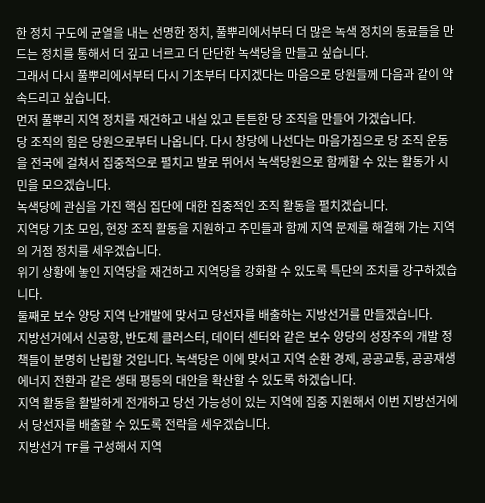한 정치 구도에 균열을 내는 선명한 정치, 풀뿌리에서부터 더 많은 녹색 정치의 동료들을 만드는 정치를 통해서 더 깊고 너르고 더 단단한 녹색당을 만들고 싶습니다.
그래서 다시 풀뿌리에서부터 다시 기초부터 다지겠다는 마음으로 당원들께 다음과 같이 약속드리고 싶습니다.
먼저 풀뿌리 지역 정치를 재건하고 내실 있고 튼튼한 당 조직을 만들어 가겠습니다.
당 조직의 힘은 당원으로부터 나옵니다. 다시 창당에 나선다는 마음가짐으로 당 조직 운동을 전국에 걸쳐서 집중적으로 펼치고 발로 뛰어서 녹색당원으로 함께할 수 있는 활동가 시민을 모으겠습니다.
녹색당에 관심을 가진 핵심 집단에 대한 집중적인 조직 활동을 펼치겠습니다.
지역당 기초 모임, 현장 조직 활동을 지원하고 주민들과 함께 지역 문제를 해결해 가는 지역의 거점 정치를 세우겠습니다.
위기 상황에 놓인 지역당을 재건하고 지역당을 강화할 수 있도록 특단의 조치를 강구하겠습니다.
둘째로 보수 양당 지역 난개발에 맞서고 당선자를 배출하는 지방선거를 만들겠습니다.
지방선거에서 신공항, 반도체 클러스터, 데이터 센터와 같은 보수 양당의 성장주의 개발 정책들이 분명히 난립할 것입니다. 녹색당은 이에 맞서고 지역 순환 경제, 공공교통, 공공재생에너지 전환과 같은 생태 평등의 대안을 확산할 수 있도록 하겠습니다.
지역 활동을 활발하게 전개하고 당선 가능성이 있는 지역에 집중 지원해서 이번 지방선거에서 당선자를 배출할 수 있도록 전략을 세우겠습니다.
지방선거 TF를 구성해서 지역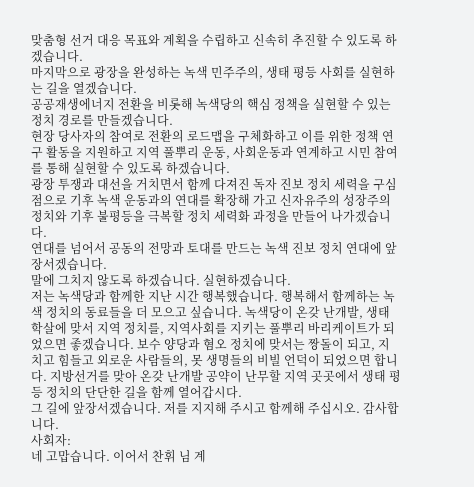맞춤형 선거 대응 목표와 계획을 수립하고 신속히 추진할 수 있도록 하겠습니다.
마지막으로 광장을 완성하는 녹색 민주주의, 생태 평등 사회를 실현하는 길을 열겠습니다.
공공재생에너지 전환을 비롯해 녹색당의 핵심 정책을 실현할 수 있는 정치 경로를 만들겠습니다.
현장 당사자의 참여로 전환의 로드맵을 구체화하고 이를 위한 정책 연구 활동을 지원하고 지역 풀뿌리 운동, 사회운동과 연계하고 시민 참여를 통해 실현할 수 있도록 하겠습니다.
광장 투쟁과 대선을 거치면서 함께 다져진 독자 진보 정치 세력을 구심점으로 기후 녹색 운동과의 연대를 확장해 가고 신자유주의 성장주의 정치와 기후 불평등을 극복할 정치 세력화 과정을 만들어 나가겠습니다.
연대를 넘어서 공동의 전망과 토대를 만드는 녹색 진보 정치 연대에 앞장서겠습니다.
말에 그치지 않도록 하겠습니다. 실현하겠습니다.
저는 녹색당과 함께한 지난 시간 행복했습니다. 행복해서 함께하는 녹색 정치의 동료들을 더 모으고 싶습니다. 녹색당이 온갖 난개발, 생태 학살에 맞서 지역 정치를, 지역사회를 지키는 풀뿌리 바리케이트가 되었으면 좋겠습니다. 보수 양당과 혐오 정치에 맞서는 짱돌이 되고, 지치고 힘들고 외로운 사람들의, 못 생명들의 비빌 언덕이 되었으면 합니다. 지방선거를 맞아 온갖 난개발 공약이 난무할 지역 곳곳에서 생태 평등 정치의 단단한 길을 함께 열어갑시다.
그 길에 앞장서겠습니다. 저를 지지해 주시고 함께해 주십시오. 감사합니다.
사회자:
네 고맙습니다. 이어서 찬휘 님 계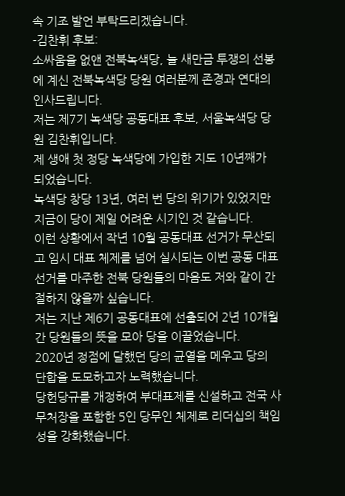속 기조 발언 부탁드리겠습니다.
-김찬휘 후보:
소싸움을 없앤 전북녹색당, 늘 새만금 투쟁의 선봉에 계신 전북녹색당 당원 여러분께 존경과 연대의 인사드립니다.
저는 제7기 녹색당 공동대표 후보, 서울녹색당 당원 김찬휘입니다.
제 생애 첫 정당 녹색당에 가입한 지도 10년째가 되었습니다.
녹색당 창당 13년, 여러 번 당의 위기가 있었지만 지금이 당이 제일 어려운 시기인 것 같습니다.
이런 상황에서 작년 10월 공동대표 선거가 무산되고 임시 대표 체제를 넘어 실시되는 이번 공동 대표 선거를 마주한 전북 당원들의 마음도 저와 같이 간절하지 않을까 싶습니다.
저는 지난 제6기 공동대표에 선출되어 2년 10개월간 당원들의 뜻을 모아 당을 이끌었습니다.
2020년 정점에 달했던 당의 균열을 메우고 당의 단합을 도모하고자 노력했습니다.
당헌당규를 개정하여 부대표제를 신설하고 전국 사무처장을 포함한 5인 당무인 체제로 리더십의 책임성을 강화했습니다.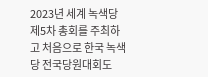2023년 세계 녹색당 제5차 총회를 주최하고 처음으로 한국 녹색당 전국당원대회도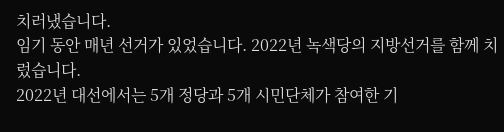치러냈습니다.
임기 동안 매년 선거가 있었습니다. 2022년 녹색당의 지방선거를 함께 치렀습니다.
2022년 대선에서는 5개 정당과 5개 시민단체가 참여한 기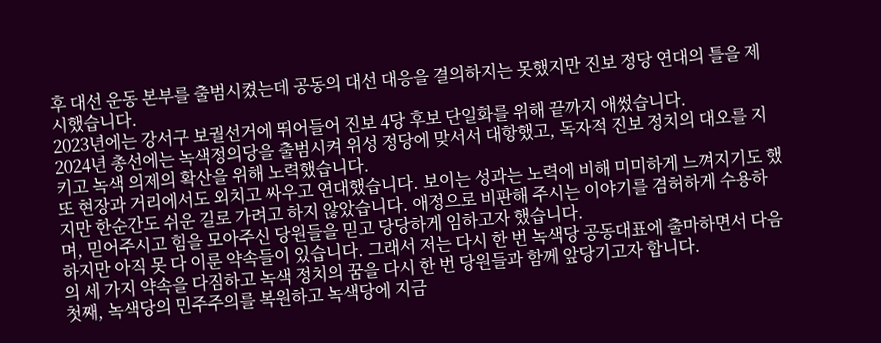후 대선 운동 본부를 출범시켰는데 공동의 대선 대응을 결의하지는 못했지만 진보 정당 연대의 틀을 제시했습니다.
2023년에는 강서구 보궐선거에 뛰어들어 진보 4당 후보 단일화를 위해 끝까지 애썼습니다.
2024년 총선에는 녹색정의당을 출범시켜 위성 정당에 맞서서 대항했고, 독자적 진보 정치의 대오를 지키고 녹색 의제의 확산을 위해 노력했습니다.
또 현장과 거리에서도 외치고 싸우고 연대했습니다. 보이는 성과는 노력에 비해 미미하게 느껴지기도 했지만 한순간도 쉬운 길로 가려고 하지 않았습니다. 애정으로 비판해 주시는 이야기를 겸허하게 수용하며, 믿어주시고 힘을 모아주신 당원들을 믿고 당당하게 임하고자 했습니다.
하지만 아직 못 다 이룬 약속들이 있습니다. 그래서 저는 다시 한 번 녹색당 공동대표에 출마하면서 다음의 세 가지 약속을 다짐하고 녹색 정치의 꿈을 다시 한 번 당원들과 함께 앞당기고자 합니다.
첫째, 녹색당의 민주주의를 복원하고 녹색당에 지금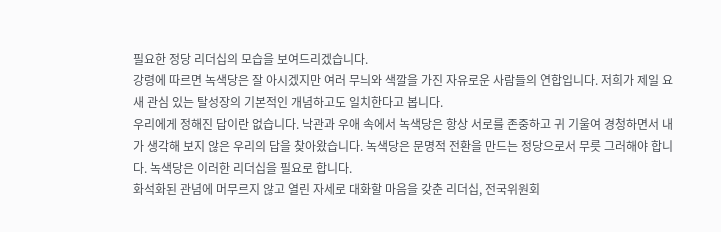필요한 정당 리더십의 모습을 보여드리겠습니다.
강령에 따르면 녹색당은 잘 아시겠지만 여러 무늬와 색깔을 가진 자유로운 사람들의 연합입니다. 저희가 제일 요새 관심 있는 탈성장의 기본적인 개념하고도 일치한다고 봅니다.
우리에게 정해진 답이란 없습니다. 낙관과 우애 속에서 녹색당은 항상 서로를 존중하고 귀 기울여 경청하면서 내가 생각해 보지 않은 우리의 답을 찾아왔습니다. 녹색당은 문명적 전환을 만드는 정당으로서 무릇 그러해야 합니다. 녹색당은 이러한 리더십을 필요로 합니다.
화석화된 관념에 머무르지 않고 열린 자세로 대화할 마음을 갖춘 리더십, 전국위원회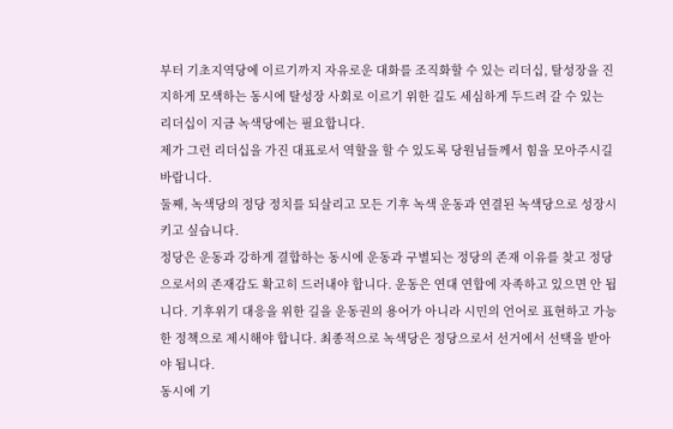부터 기초지역당에 이르기까지 자유로운 대화를 조직화할 수 있는 리더십, 탈성장을 진지하게 모색하는 동시에 탈성장 사회로 이르기 위한 길도 세심하게 두드려 갈 수 있는 리더십이 지금 녹색당에는 필요합니다.
제가 그런 리더십을 가진 대표로서 역할을 할 수 있도록 당원님들께서 힘을 모아주시길 바랍니다.
둘째, 녹색당의 정당 정치를 되살리고 모든 기후 녹색 운동과 연결된 녹색당으로 성장시키고 싶습니다.
정당은 운동과 강하게 결합하는 동시에 운동과 구별되는 정당의 존재 이유를 찾고 정당으로서의 존재감도 확고히 드러내야 합니다. 운동은 연대 연합에 자족하고 있으면 안 됩니다. 기후위기 대응을 위한 길을 운동권의 용어가 아니라 시민의 언어로 표현하고 가능한 정책으로 제시해야 합니다. 최종적으로 녹색당은 정당으로서 선거에서 선택을 받아야 됩니다.
동시에 기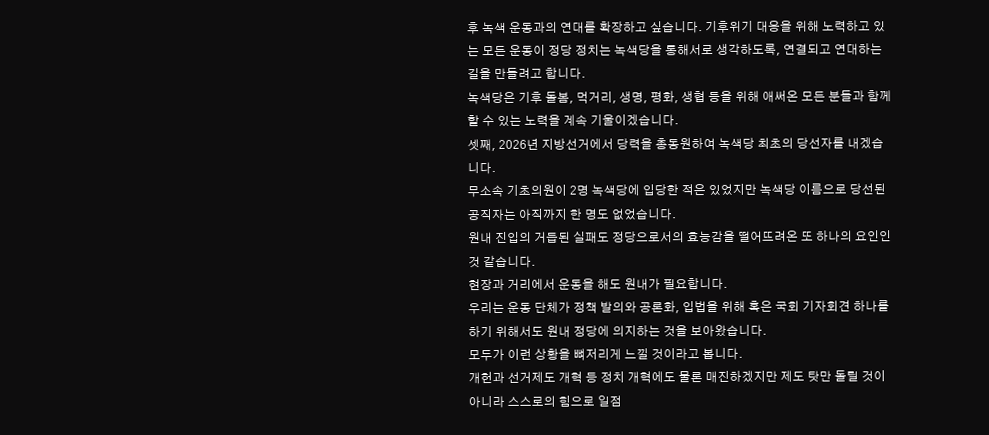후 녹색 운동과의 연대를 확장하고 싶습니다. 기후위기 대응을 위해 노력하고 있는 모든 운동이 정당 정치는 녹색당을 통해서로 생각하도록, 연결되고 연대하는 길을 만들려고 합니다.
녹색당은 기후 돌봄, 먹거리, 생명, 평화, 생협 등을 위해 애써온 모든 분들과 함께 할 수 있는 노력을 계속 기울이겠습니다.
셋째, 2026년 지방선거에서 당력을 총동원하여 녹색당 최초의 당선자를 내겠습니다.
무소속 기초의원이 2명 녹색당에 입당한 적은 있었지만 녹색당 이름으로 당선된 공직자는 아직까지 한 명도 없었습니다.
원내 진입의 거듭된 실패도 정당으로서의 효능감을 떨어뜨려온 또 하나의 요인인 것 같습니다.
현장과 거리에서 운동을 해도 원내가 필요합니다.
우리는 운동 단체가 정책 발의와 공론화, 입법을 위해 혹은 국회 기자회견 하나를 하기 위해서도 원내 정당에 의지하는 것을 보아왔습니다.
모두가 이런 상황을 뼈저리게 느낄 것이라고 봅니다.
개헌과 선거제도 개혁 등 정치 개혁에도 물론 매진하겠지만 제도 탓만 돌릴 것이 아니라 스스로의 힘으로 일점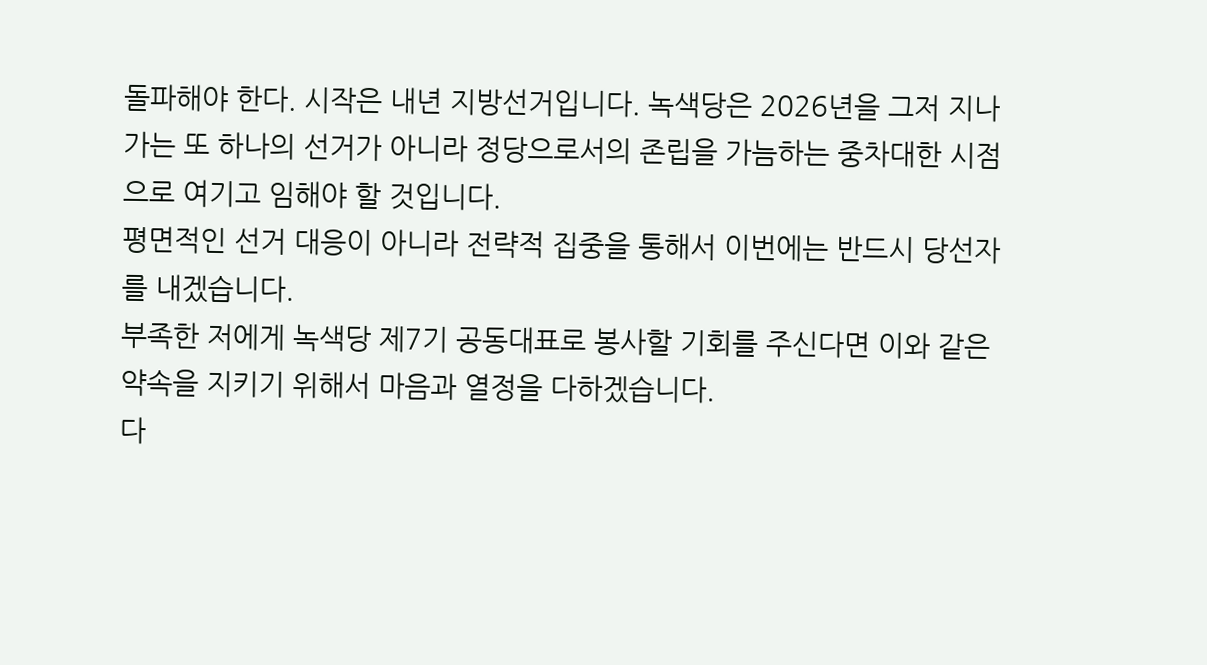돌파해야 한다. 시작은 내년 지방선거입니다. 녹색당은 2026년을 그저 지나가는 또 하나의 선거가 아니라 정당으로서의 존립을 가늠하는 중차대한 시점으로 여기고 임해야 할 것입니다.
평면적인 선거 대응이 아니라 전략적 집중을 통해서 이번에는 반드시 당선자를 내겠습니다.
부족한 저에게 녹색당 제7기 공동대표로 봉사할 기회를 주신다면 이와 같은 약속을 지키기 위해서 마음과 열정을 다하겠습니다.
다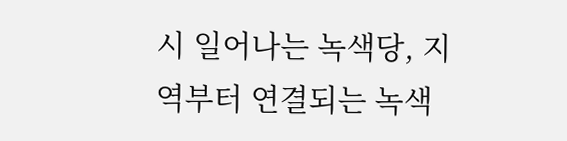시 일어나는 녹색당, 지역부터 연결되는 녹색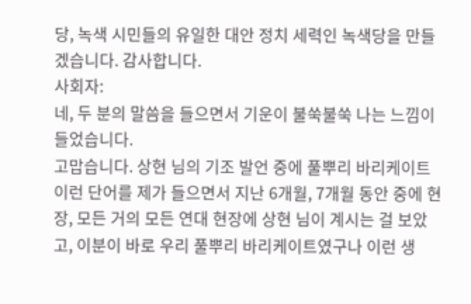당, 녹색 시민들의 유일한 대안 정치 세력인 녹색당을 만들겠습니다. 감사합니다.
사회자:
네, 두 분의 말씀을 들으면서 기운이 불쑥불쑥 나는 느낌이 들었습니다.
고맙습니다. 상현 님의 기조 발언 중에 풀뿌리 바리케이트 이런 단어를 제가 들으면서 지난 6개월, 7개월 동안 중에 현장, 모든 거의 모든 연대 현장에 상현 님이 계시는 걸 보았고, 이분이 바로 우리 풀뿌리 바리케이트였구나 이런 생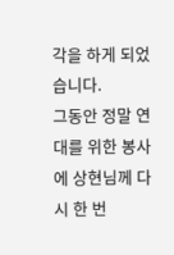각을 하게 되었습니다.
그동안 정말 연대를 위한 봉사에 상현님께 다시 한 번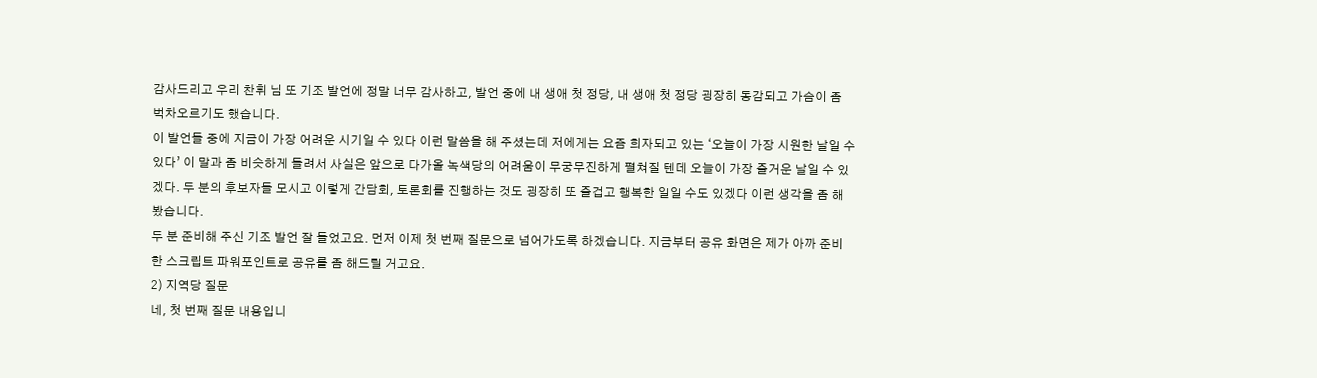감사드리고 우리 찬휘 님 또 기조 발언에 정말 너무 감사하고, 발언 중에 내 생애 첫 정당, 내 생애 첫 정당 굉장히 동감되고 가슴이 좀 벅차오르기도 했습니다.
이 발언들 중에 지금이 가장 어려운 시기일 수 있다 이런 말씀을 해 주셨는데 저에게는 요즘 희자되고 있는 ‘오늘이 가장 시원한 날일 수 있다’ 이 말과 좀 비슷하게 들려서 사실은 앞으로 다가올 녹색당의 어려움이 무궁무진하게 펼쳐질 텐데 오늘이 가장 즐거운 날일 수 있겠다. 두 분의 후보자들 모시고 이렇게 간담회, 토론회를 진행하는 것도 굉장히 또 즐겁고 행복한 일일 수도 있겠다 이런 생각을 좀 해봤습니다.
두 분 준비해 주신 기조 발언 잘 들었고요. 먼저 이제 첫 번째 질문으로 넘어가도록 하겠습니다. 지금부터 공유 화면은 제가 아까 준비한 스크립트 파워포인트로 공유를 좀 해드릴 거고요.
2) 지역당 질문
네, 첫 번째 질문 내용입니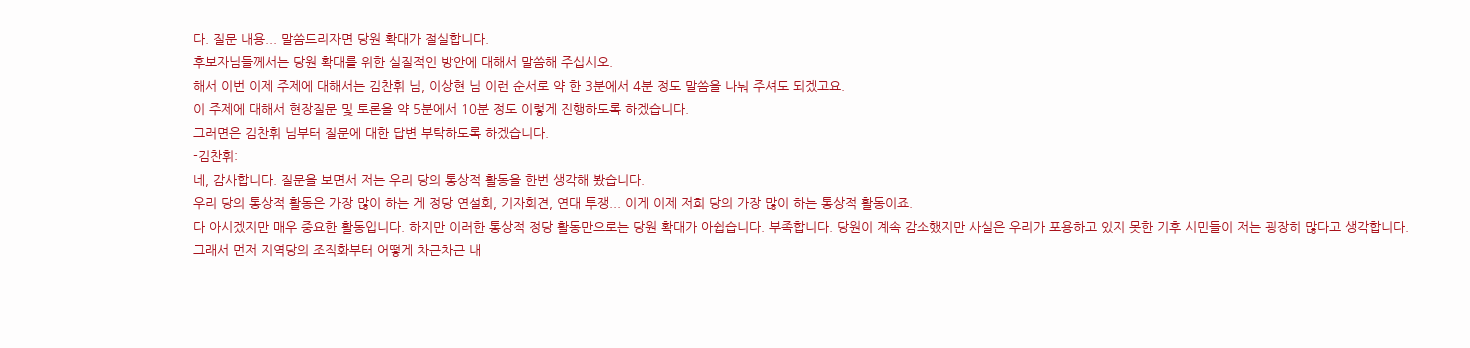다. 질문 내용... 말씀드리자면 당원 확대가 절실합니다.
후보자님들께서는 당원 확대를 위한 실질적인 방안에 대해서 말씀해 주십시오.
해서 이번 이제 주제에 대해서는 김찬휘 님, 이상현 님 이런 순서로 약 한 3분에서 4분 정도 말씀을 나눠 주셔도 되겠고요.
이 주제에 대해서 현장질문 및 토론을 약 5분에서 10분 정도 이렇게 진행하도록 하겠습니다.
그러면은 김찬휘 님부터 질문에 대한 답변 부탁하도록 하겠습니다.
-김찬휘:
네, 감사합니다. 질문을 보면서 저는 우리 당의 통상적 활동을 한번 생각해 봤습니다.
우리 당의 통상적 활동은 가장 많이 하는 게 정당 연설회, 기자회견, 연대 투쟁... 이게 이제 저희 당의 가장 많이 하는 통상적 활동이죠.
다 아시겠지만 매우 중요한 활동입니다. 하지만 이러한 통상적 정당 활동만으로는 당원 확대가 아쉽습니다. 부족합니다. 당원이 계속 감소했지만 사실은 우리가 포용하고 있지 못한 기후 시민들이 저는 굉장히 많다고 생각합니다.
그래서 먼저 지역당의 조직화부터 어떻게 차근차근 내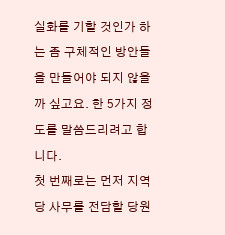실화를 기할 것인가 하는 좀 구체적인 방안들을 만들어야 되지 않을까 싶고요. 한 5가지 정도를 말씀드리려고 합니다.
첫 번째로는 먼저 지역당 사무를 전담할 당원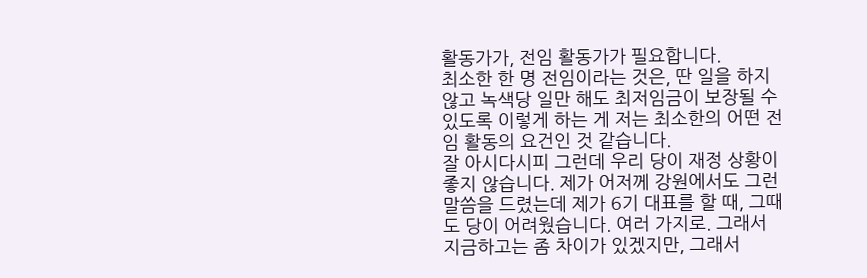활동가가, 전임 활동가가 필요합니다.
최소한 한 명 전임이라는 것은, 딴 일을 하지 않고 녹색당 일만 해도 최저임금이 보장될 수 있도록 이렇게 하는 게 저는 최소한의 어떤 전임 활동의 요건인 것 같습니다.
잘 아시다시피 그런데 우리 당이 재정 상황이 좋지 않습니다. 제가 어저께 강원에서도 그런 말씀을 드렸는데 제가 6기 대표를 할 때, 그때도 당이 어려웠습니다. 여러 가지로. 그래서 지금하고는 좀 차이가 있겠지만, 그래서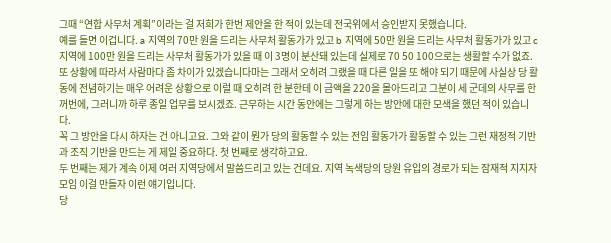그때 “연합 사무처 계획”이라는 걸 저희가 한번 제안을 한 적이 있는데 전국위에서 승인받지 못했습니다.
예를 들면 이겁니다. a 지역의 70만 원을 드리는 사무처 활동가가 있고 b 지역에 50만 원을 드리는 사무처 활동가가 있고 c 지역에 100만 원을 드리는 사무처 활동가가 있을 때 이 3명이 분산돼 있는데 실제로 70 50 100으로는 생활할 수가 없죠.
또 상황에 따라서 사람마다 좀 차이가 있겠습니다마는 그래서 오히려 그랬을 때 다른 일을 또 해야 되기 때문에 사실상 당 활동에 전념하기는 매우 어려운 상황으로 이럴 때 오히려 한 분한테 이 금액을 220을 몰아드리고 그분이 세 군데의 사무를 한꺼번에, 그러니까 하루 종일 업무를 보시겠죠. 근무하는 시간 동안에는 그렇게 하는 방안에 대한 모색을 했던 적이 있습니다.
꼭 그 방안을 다시 하자는 건 아니고요. 그와 같이 뭔가 당의 활동할 수 있는 전임 활동가가 활동할 수 있는 그런 재정적 기반과 조직 기반을 만드는 게 제일 중요하다. 첫 번째로 생각하고요.
두 번째는 제가 계속 이제 여러 지역당에서 말씀드리고 있는 건데요. 지역 녹색당의 당원 유입의 경로가 되는 잠재적 지지자 모임 이걸 만들자 이런 얘기입니다.
당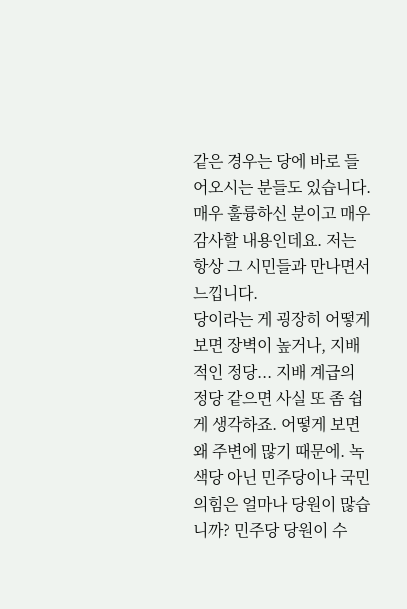같은 경우는 당에 바로 들어오시는 분들도 있습니다.
매우 훌륭하신 분이고 매우 감사할 내용인데요. 저는 항상 그 시민들과 만나면서 느낍니다.
당이라는 게 굉장히 어떻게 보면 장벽이 높거나, 지배적인 정당... 지배 계급의 정당 같으면 사실 또 좀 쉽게 생각하죠. 어떻게 보면 왜 주변에 많기 때문에. 녹색당 아닌 민주당이나 국민의힘은 얼마나 당원이 많습니까? 민주당 당원이 수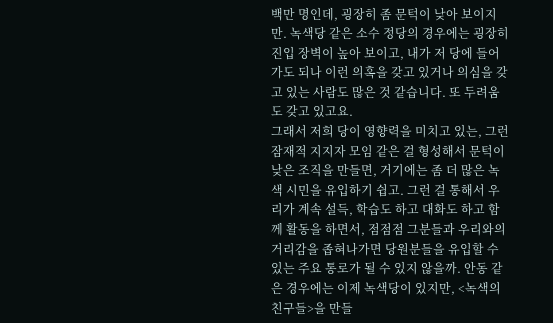백만 명인데, 굉장히 좀 문턱이 낮아 보이지만. 녹색당 같은 소수 정당의 경우에는 굉장히 진입 장벽이 높아 보이고, 내가 저 당에 들어가도 되나 이런 의혹을 갖고 있거나 의심을 갖고 있는 사람도 많은 것 같습니다. 또 두려움도 갖고 있고요.
그래서 저희 당이 영향력을 미치고 있는, 그런 잠재적 지지자 모임 같은 걸 형성해서 문턱이 낮은 조직을 만들면, 거기에는 좀 더 많은 녹색 시민을 유입하기 쉽고. 그런 걸 통해서 우리가 계속 설득, 학습도 하고 대화도 하고 함께 활동을 하면서, 점점점 그분들과 우리와의 거리감을 좁혀나가면 당원분들을 유입할 수 있는 주요 통로가 될 수 있지 않을까. 안동 같은 경우에는 이제 녹색당이 있지만, <녹색의 친구들>을 만들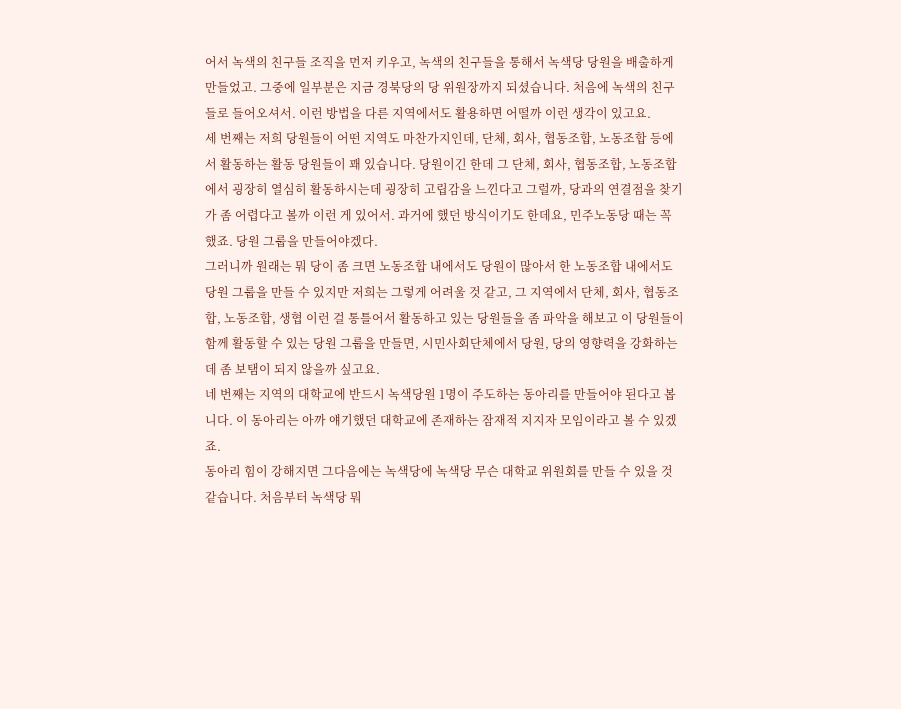어서 녹색의 친구들 조직을 먼저 키우고, 녹색의 친구들을 통해서 녹색당 당원을 배출하게 만들었고. 그중에 일부분은 지금 경북당의 당 위원장까지 되셨습니다. 처음에 녹색의 친구들로 들어오셔서. 이런 방법을 다른 지역에서도 활용하면 어떨까 이런 생각이 있고요.
세 번째는 저희 당원들이 어떤 지역도 마찬가지인데, 단체, 회사, 협동조합, 노동조합 등에서 활동하는 활동 당원들이 꽤 있습니다. 당원이긴 한데 그 단체, 회사, 협동조합, 노동조합에서 굉장히 열심히 활동하시는데 굉장히 고립감을 느낀다고 그럴까, 당과의 연결점을 찾기가 좀 어렵다고 볼까 이런 게 있어서. 과거에 했던 방식이기도 한데요, 민주노동당 때는 꼭 했죠. 당원 그룹을 만들어야겠다.
그러니까 원래는 뭐 당이 좀 크면 노동조합 내에서도 당원이 많아서 한 노동조합 내에서도 당원 그룹을 만들 수 있지만 저희는 그렇게 어려울 것 같고, 그 지역에서 단체, 회사, 협동조합, 노동조합, 생협 이런 걸 통틀어서 활동하고 있는 당원들을 좀 파악을 해보고 이 당원들이 함께 활동할 수 있는 당원 그룹을 만들면, 시민사회단체에서 당원, 당의 영향력을 강화하는 데 좀 보탬이 되지 않을까 싶고요.
네 번째는 지역의 대학교에 반드시 녹색당원 1명이 주도하는 동아리를 만들어야 된다고 봅니다. 이 동아리는 아까 얘기했던 대학교에 존재하는 잠재적 지지자 모임이라고 볼 수 있겠죠.
동아리 힘이 강해지면 그다음에는 녹색당에 녹색당 무슨 대학교 위원회를 만들 수 있을 것 같습니다. 처음부터 녹색당 뭐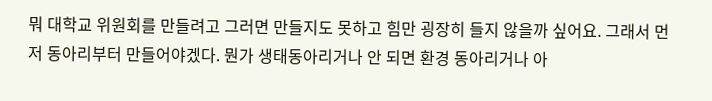뭐 대학교 위원회를 만들려고 그러면 만들지도 못하고 힘만 굉장히 들지 않을까 싶어요. 그래서 먼저 동아리부터 만들어야겠다. 뭔가 생태동아리거나 안 되면 환경 동아리거나 아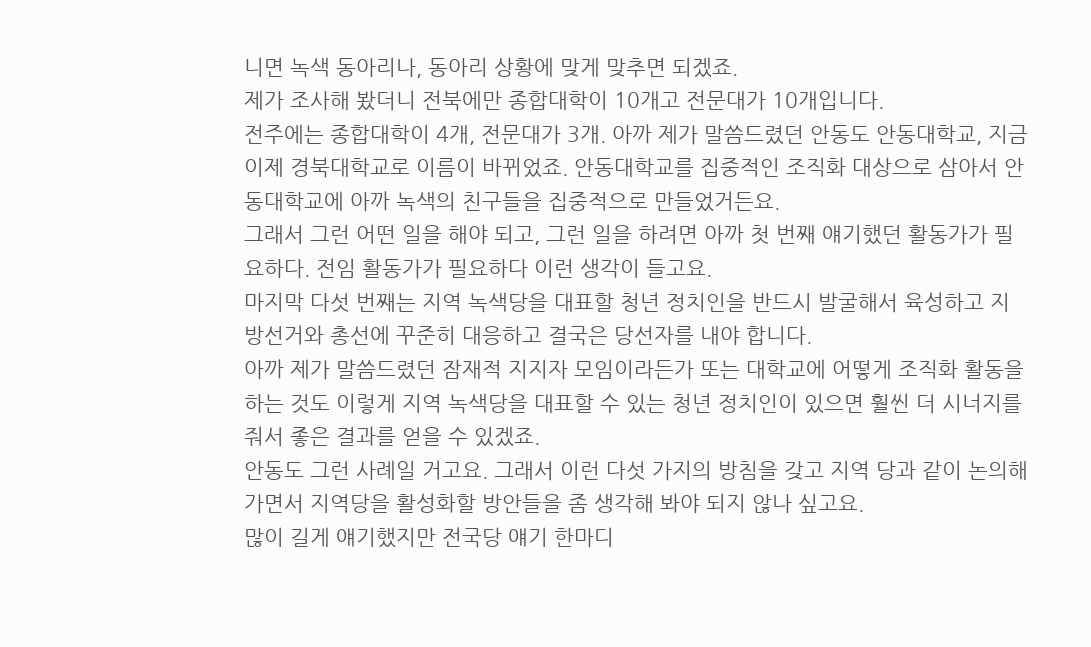니면 녹색 동아리나, 동아리 상황에 맞게 맞추면 되겠죠.
제가 조사해 봤더니 전북에만 종합대학이 10개고 전문대가 10개입니다.
전주에는 종합대학이 4개, 전문대가 3개. 아까 제가 말씀드렸던 안동도 안동대학교, 지금 이제 경북대학교로 이름이 바뀌었죠. 안동대학교를 집중적인 조직화 대상으로 삼아서 안동대학교에 아까 녹색의 친구들을 집중적으로 만들었거든요.
그래서 그런 어떤 일을 해야 되고, 그런 일을 하려면 아까 첫 번째 얘기했던 활동가가 필요하다. 전임 활동가가 필요하다 이런 생각이 들고요.
마지막 다섯 번째는 지역 녹색당을 대표할 청년 정치인을 반드시 발굴해서 육성하고 지방선거와 총선에 꾸준히 대응하고 결국은 당선자를 내야 합니다.
아까 제가 말씀드렸던 잠재적 지지자 모임이라든가 또는 대학교에 어떻게 조직화 활동을 하는 것도 이렇게 지역 녹색당을 대표할 수 있는 청년 정치인이 있으면 훨씬 더 시너지를 줘서 좋은 결과를 얻을 수 있겠죠.
안동도 그런 사례일 거고요. 그래서 이런 다섯 가지의 방침을 갖고 지역 당과 같이 논의해 가면서 지역당을 활성화할 방안들을 좀 생각해 봐야 되지 않나 싶고요.
많이 길게 얘기했지만 전국당 얘기 한마디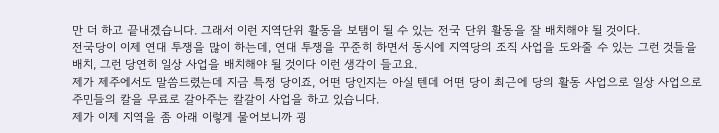만 더 하고 끝내겠습니다. 그래서 이런 지역단위 활동을 보탬이 될 수 있는 전국 단위 활동을 잘 배치해야 될 것이다.
전국당이 이제 연대 투쟁을 많이 하는데, 연대 투쟁을 꾸준히 하면서 동시에 지역당의 조직 사업을 도와줄 수 있는 그런 것들을 배치, 그런 당연히 일상 사업을 배치해야 될 것이다 이런 생각이 들고요.
제가 제주에서도 말씀드렸는데 지금 특정 당이죠, 어떤 당인지는 아실 텐데 어떤 당이 최근에 당의 활동 사업으로 일상 사업으로 주민들의 칼을 무료로 갈아주는 칼갈이 사업을 하고 있습니다.
제가 이제 지역을 좀 아래 이렇게 물어보니까 굉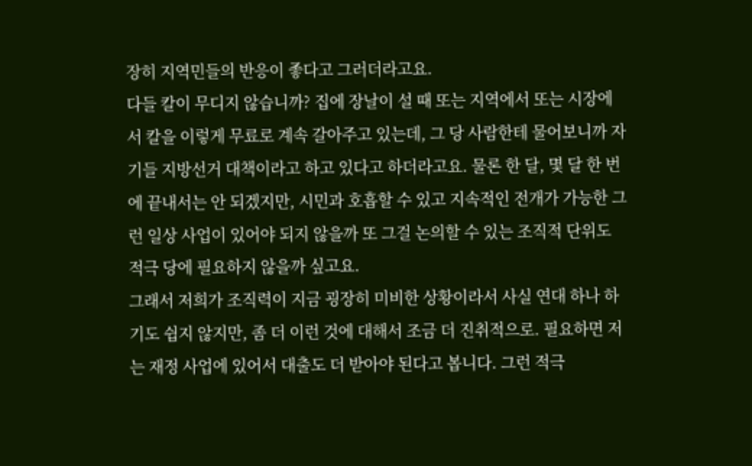장히 지역민들의 반응이 좋다고 그러더라고요.
다들 칼이 무디지 않습니까? 집에 장날이 설 때 또는 지역에서 또는 시장에서 칼을 이렇게 무료로 계속 갈아주고 있는데, 그 당 사람한테 물어보니까 자기들 지방선거 대책이라고 하고 있다고 하더라고요. 물론 한 달, 몇 달 한 번에 끝내서는 안 되겠지만, 시민과 호흡할 수 있고 지속적인 전개가 가능한 그런 일상 사업이 있어야 되지 않을까 또 그걸 논의할 수 있는 조직적 단위도 적극 당에 필요하지 않을까 싶고요.
그래서 저희가 조직력이 지금 굉장히 미비한 상황이라서 사실 연대 하나 하기도 쉽지 않지만, 좀 더 이런 것에 대해서 조금 더 진취적으로. 필요하면 저는 재정 사업에 있어서 대출도 더 받아야 된다고 봅니다. 그런 적극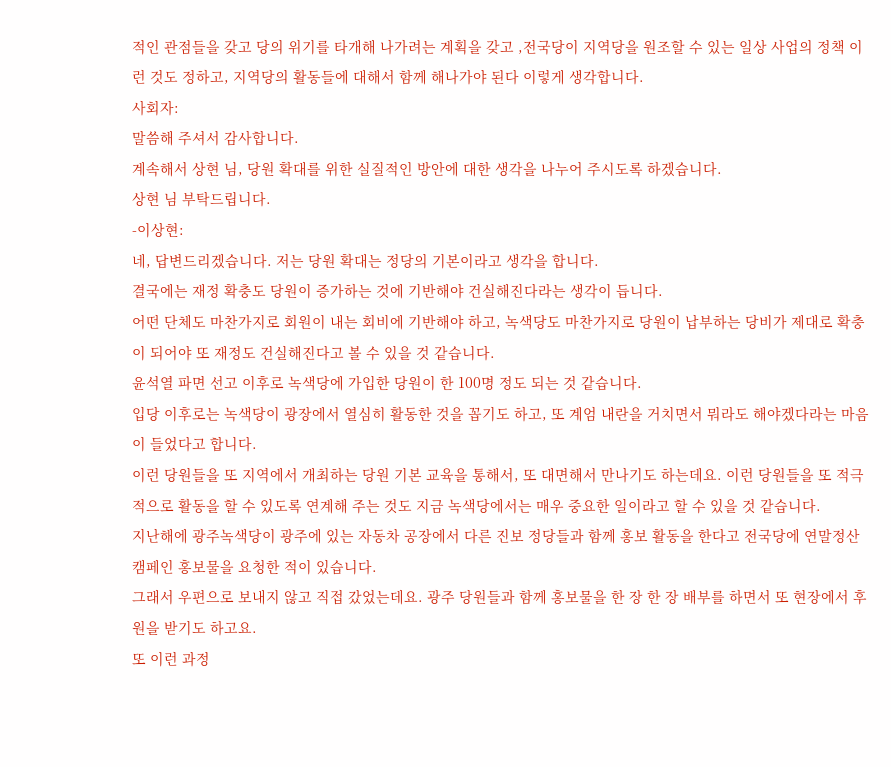적인 관점들을 갖고 당의 위기를 타개해 나가려는 계획을 갖고 ,전국당이 지역당을 원조할 수 있는 일상 사업의 정책 이런 것도 정하고, 지역당의 활동들에 대해서 함께 해나가야 된다 이렇게 생각합니다.
사회자:
말씀해 주셔서 감사합니다.
계속해서 상현 님, 당원 확대를 위한 실질적인 방안에 대한 생각을 나누어 주시도록 하겠습니다.
상현 님 부탁드립니다.
-이상현:
네, 답변드리겠습니다. 저는 당원 확대는 정당의 기본이라고 생각을 합니다.
결국에는 재정 확충도 당원이 증가하는 것에 기반해야 건실해진다라는 생각이 듭니다.
어떤 단체도 마찬가지로 회원이 내는 회비에 기반해야 하고, 녹색당도 마찬가지로 당원이 납부하는 당비가 제대로 확충이 되어야 또 재정도 건실해진다고 볼 수 있을 것 같습니다.
윤석열 파면 선고 이후로 녹색당에 가입한 당원이 한 100명 정도 되는 것 같습니다.
입당 이후로는 녹색당이 광장에서 열심히 활동한 것을 꼽기도 하고, 또 계엄 내란을 거치면서 뭐라도 해야겠다라는 마음이 들었다고 합니다.
이런 당원들을 또 지역에서 개최하는 당원 기본 교육을 통해서, 또 대면해서 만나기도 하는데요. 이런 당원들을 또 적극적으로 활동을 할 수 있도록 연계해 주는 것도 지금 녹색당에서는 매우 중요한 일이라고 할 수 있을 것 같습니다.
지난해에 광주녹색당이 광주에 있는 자동차 공장에서 다른 진보 정당들과 함께 홍보 활동을 한다고 전국당에 연말정산 캠페인 홍보물을 요청한 적이 있습니다.
그래서 우편으로 보내지 않고 직접 갔었는데요. 광주 당원들과 함께 홍보물을 한 장 한 장 배부를 하면서 또 현장에서 후원을 받기도 하고요.
또 이런 과정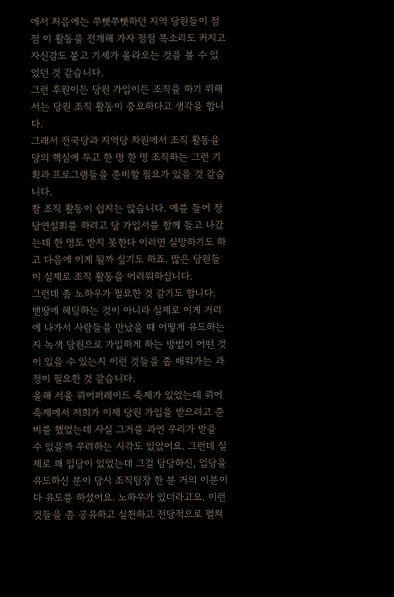에서 처음에는 쭈뼛쭈뼛하던 지역 당원들이 점점 이 활동을 전개해 가자 점점 목소리도 커지고 자신감도 붙고 기세가 올라오는 것을 볼 수 있었던 것 같습니다.
그런 후원이든 당원 가입이든 조직을 하기 위해서는 당원 조직 활동이 중요하다고 생각을 합니다.
그래서 전국당과 지역당 차원에서 조직 활동을 당의 핵심에 두고 한 명 한 명 조직하는 그런 기획과 프로그램들을 준비할 필요가 있을 것 같습니다.
참 조직 활동이 쉽지는 않습니다. 예를 들어 정당연설회를 하려고 당 가입서를 함께 들고 나갔는데 한 명도 받지 못한다 이러면 실망하기도 하고 다음에 이게 될까 싶기도 하죠. 많은 당원들이 실제로 조직 활동을 어려워하십니다.
그런데 좀 노하우가 필요한 것 같기도 합니다. 맨땅에 헤딩하는 것이 아니라 실제로 이게 거리에 나가서 사람들을 만났을 때 어떻게 유도하는지 녹색 당원으로 가입하게 하는 방법이 어떤 것이 있을 수 있는지 이런 것들을 좀 배워가는 과정이 필요한 것 같습니다.
올해 서울 퀴어퍼레이드 축제가 있었는데 퀴어 축제에서 저희가 이제 당원 가입을 받으려고 준비를 했었는데 사실 그거를 과연 우리가 받을 수 있을까 우려하는 시각도 있었어요. 그런데 실제로 꽤 입당이 있었는데 그걸 담당하신, 입당을 유도하신 분이 당시 조직팀장 한 분 거의 이분이 다 유도를 하셨어요. 노하우가 있더라고요. 이런 것들을 좀 공유하고 실천하고 전당적으로 펼쳐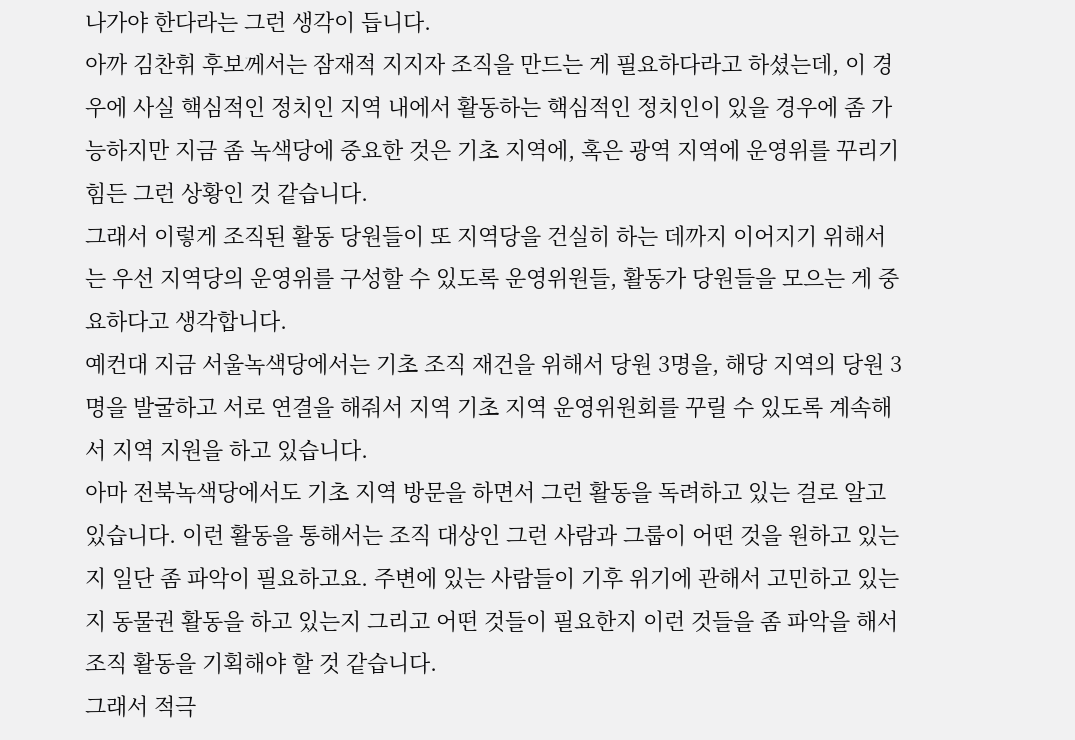나가야 한다라는 그런 생각이 듭니다.
아까 김찬휘 후보께서는 잠재적 지지자 조직을 만드는 게 필요하다라고 하셨는데, 이 경우에 사실 핵심적인 정치인 지역 내에서 활동하는 핵심적인 정치인이 있을 경우에 좀 가능하지만 지금 좀 녹색당에 중요한 것은 기초 지역에, 혹은 광역 지역에 운영위를 꾸리기 힘든 그런 상황인 것 같습니다.
그래서 이렇게 조직된 활동 당원들이 또 지역당을 건실히 하는 데까지 이어지기 위해서는 우선 지역당의 운영위를 구성할 수 있도록 운영위원들, 활동가 당원들을 모으는 게 중요하다고 생각합니다.
예컨대 지금 서울녹색당에서는 기초 조직 재건을 위해서 당원 3명을, 해당 지역의 당원 3명을 발굴하고 서로 연결을 해줘서 지역 기초 지역 운영위원회를 꾸릴 수 있도록 계속해서 지역 지원을 하고 있습니다.
아마 전북녹색당에서도 기초 지역 방문을 하면서 그런 활동을 독려하고 있는 걸로 알고 있습니다. 이런 활동을 통해서는 조직 대상인 그런 사람과 그룹이 어떤 것을 원하고 있는지 일단 좀 파악이 필요하고요. 주변에 있는 사람들이 기후 위기에 관해서 고민하고 있는지 동물권 활동을 하고 있는지 그리고 어떤 것들이 필요한지 이런 것들을 좀 파악을 해서 조직 활동을 기획해야 할 것 같습니다.
그래서 적극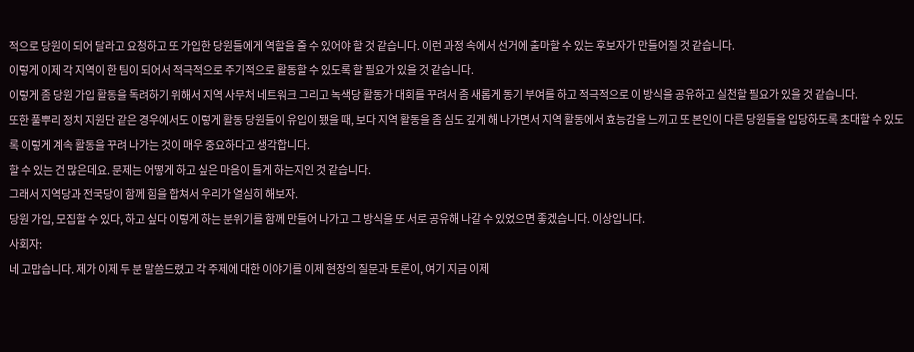적으로 당원이 되어 달라고 요청하고 또 가입한 당원들에게 역할을 줄 수 있어야 할 것 같습니다. 이런 과정 속에서 선거에 출마할 수 있는 후보자가 만들어질 것 같습니다.
이렇게 이제 각 지역이 한 팀이 되어서 적극적으로 주기적으로 활동할 수 있도록 할 필요가 있을 것 같습니다.
이렇게 좀 당원 가입 활동을 독려하기 위해서 지역 사무처 네트워크 그리고 녹색당 활동가 대회를 꾸려서 좀 새롭게 동기 부여를 하고 적극적으로 이 방식을 공유하고 실천할 필요가 있을 것 같습니다.
또한 풀뿌리 정치 지원단 같은 경우에서도 이렇게 활동 당원들이 유입이 됐을 때, 보다 지역 활동을 좀 심도 깊게 해 나가면서 지역 활동에서 효능감을 느끼고 또 본인이 다른 당원들을 입당하도록 초대할 수 있도록 이렇게 계속 활동을 꾸려 나가는 것이 매우 중요하다고 생각합니다.
할 수 있는 건 많은데요. 문제는 어떻게 하고 싶은 마음이 들게 하는지인 것 같습니다.
그래서 지역당과 전국당이 함께 힘을 합쳐서 우리가 열심히 해보자.
당원 가입, 모집할 수 있다, 하고 싶다 이렇게 하는 분위기를 함께 만들어 나가고 그 방식을 또 서로 공유해 나갈 수 있었으면 좋겠습니다. 이상입니다.
사회자:
네 고맙습니다. 제가 이제 두 분 말씀드렸고 각 주제에 대한 이야기를 이제 현장의 질문과 토론이, 여기 지금 이제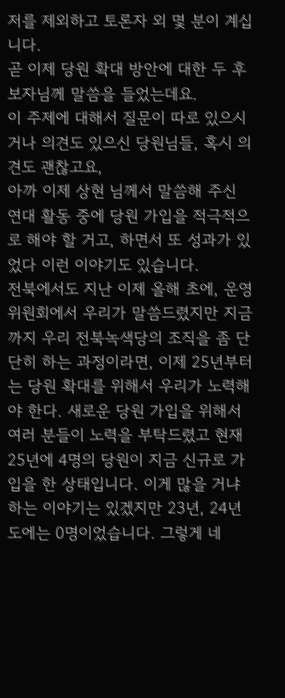저를 제외하고 토론자 외 몇 분이 계십니다.
곧 이제 당원 확대 방안에 대한 두 후보자님께 말씀을 들었는데요.
이 주제에 대해서 질문이 따로 있으시거나 의견도 있으신 당원님들, 혹시 의견도 괜찮고요,
아까 이제 상현 님께서 말씀해 주신 연대 활동 중에 당원 가입을 적극적으로 해야 할 거고, 하면서 또 성과가 있었다 이런 이야기도 있습니다.
전북에서도 지난 이제 올해 초에, 운영위원회에서 우리가 말씀드렸지만 지금까지 우리 전북녹색당의 조직을 좀 단단히 하는 과정이라면, 이제 25년부터는 당원 확대를 위해서 우리가 노력해야 한다. 새로운 당원 가입을 위해서 여러 분들이 노력을 부탁드렸고 현재 25년에 4명의 당원이 지금 신규로 가입을 한 상태입니다. 이게 많을 거냐 하는 이야기는 있겠지만 23년, 24년도에는 0명이었습니다. 그렇게 네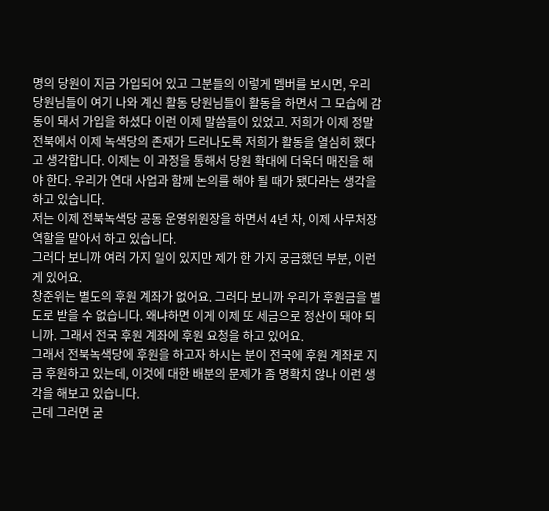명의 당원이 지금 가입되어 있고 그분들의 이렇게 멤버를 보시면, 우리 당원님들이 여기 나와 계신 활동 당원님들이 활동을 하면서 그 모습에 감동이 돼서 가입을 하셨다 이런 이제 말씀들이 있었고. 저희가 이제 정말 전북에서 이제 녹색당의 존재가 드러나도록 저희가 활동을 열심히 했다고 생각합니다. 이제는 이 과정을 통해서 당원 확대에 더욱더 매진을 해야 한다. 우리가 연대 사업과 함께 논의를 해야 될 때가 됐다라는 생각을 하고 있습니다.
저는 이제 전북녹색당 공동 운영위원장을 하면서 4년 차, 이제 사무처장 역할을 맡아서 하고 있습니다.
그러다 보니까 여러 가지 일이 있지만 제가 한 가지 궁금했던 부분, 이런 게 있어요.
창준위는 별도의 후원 계좌가 없어요. 그러다 보니까 우리가 후원금을 별도로 받을 수 없습니다. 왜냐하면 이게 이제 또 세금으로 정산이 돼야 되니까. 그래서 전국 후원 계좌에 후원 요청을 하고 있어요.
그래서 전북녹색당에 후원을 하고자 하시는 분이 전국에 후원 계좌로 지금 후원하고 있는데, 이것에 대한 배분의 문제가 좀 명확치 않나 이런 생각을 해보고 있습니다.
근데 그러면 굳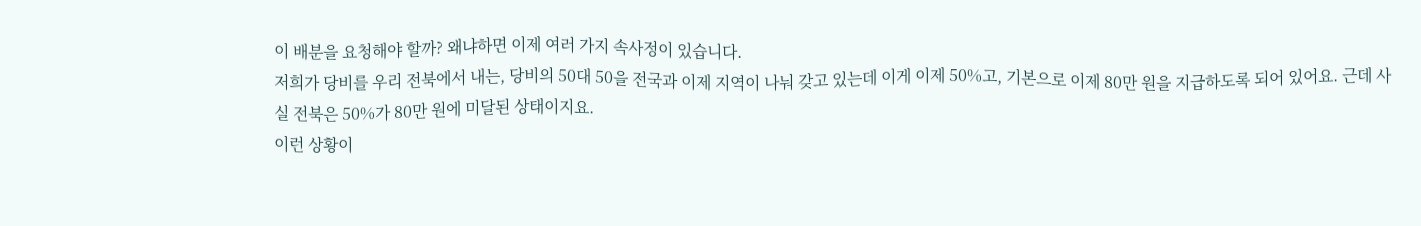이 배분을 요청해야 할까? 왜냐하면 이제 여러 가지 속사정이 있습니다.
저희가 당비를 우리 전북에서 내는, 당비의 50대 50을 전국과 이제 지역이 나눠 갖고 있는데 이게 이제 50%고, 기본으로 이제 80만 원을 지급하도록 되어 있어요. 근데 사실 전북은 50%가 80만 원에 미달된 상태이지요.
이런 상황이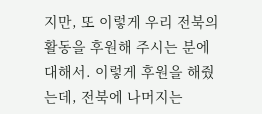지만, 또 이렇게 우리 전북의 활동을 후원해 주시는 분에 대해서. 이렇게 후원을 해줬는데, 전북에 나머지는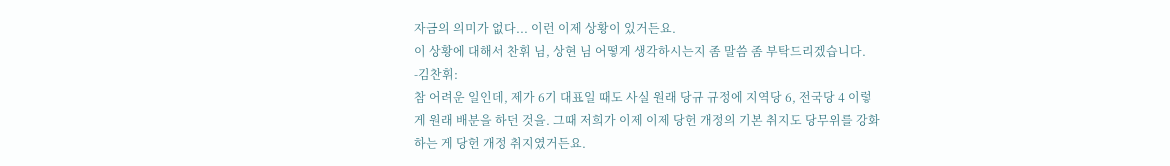자금의 의미가 없다... 이런 이제 상황이 있거든요.
이 상황에 대해서 찬휘 님, 상현 님 어떻게 생각하시는지 좀 말씀 좀 부탁드리겠습니다.
-김찬휘:
참 어려운 일인데, 제가 6기 대표일 때도 사실 원래 당규 규정에 지역당 6, 전국당 4 이렇게 원래 배분을 하던 것을. 그때 저희가 이제 이제 당헌 개정의 기본 취지도 당무위를 강화하는 게 당헌 개정 취지였거든요.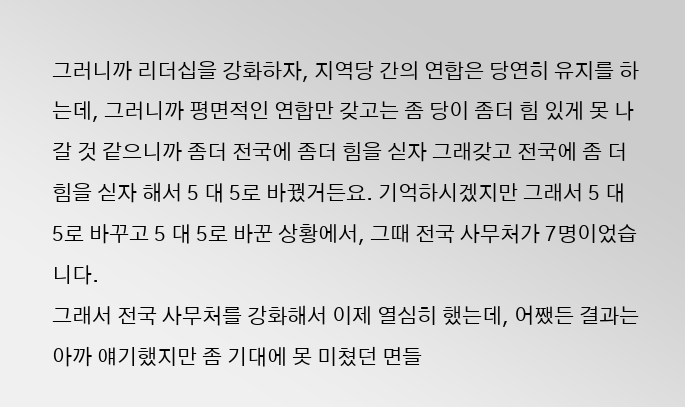그러니까 리더십을 강화하자, 지역당 간의 연합은 당연히 유지를 하는데, 그러니까 평면적인 연합만 갖고는 좀 당이 좀더 힘 있게 못 나갈 것 같으니까 좀더 전국에 좀더 힘을 싣자 그래갖고 전국에 좀 더 힘을 싣자 해서 5 대 5로 바꿨거든요. 기억하시겠지만 그래서 5 대 5로 바꾸고 5 대 5로 바꾼 상황에서, 그때 전국 사무처가 7명이었습니다.
그래서 전국 사무처를 강화해서 이제 열심히 했는데, 어쨌든 결과는 아까 얘기했지만 좀 기대에 못 미쳤던 면들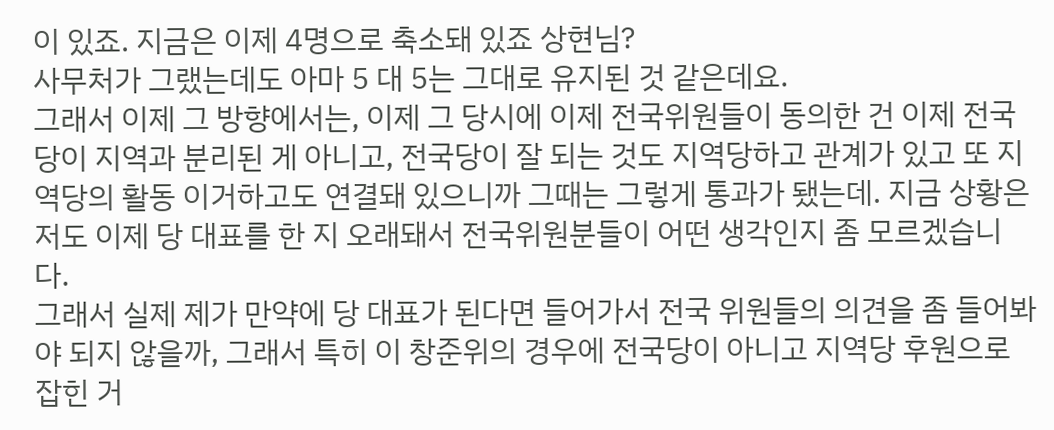이 있죠. 지금은 이제 4명으로 축소돼 있죠 상현님?
사무처가 그랬는데도 아마 5 대 5는 그대로 유지된 것 같은데요.
그래서 이제 그 방향에서는, 이제 그 당시에 이제 전국위원들이 동의한 건 이제 전국당이 지역과 분리된 게 아니고, 전국당이 잘 되는 것도 지역당하고 관계가 있고 또 지역당의 활동 이거하고도 연결돼 있으니까 그때는 그렇게 통과가 됐는데. 지금 상황은 저도 이제 당 대표를 한 지 오래돼서 전국위원분들이 어떤 생각인지 좀 모르겠습니다.
그래서 실제 제가 만약에 당 대표가 된다면 들어가서 전국 위원들의 의견을 좀 들어봐야 되지 않을까, 그래서 특히 이 창준위의 경우에 전국당이 아니고 지역당 후원으로 잡힌 거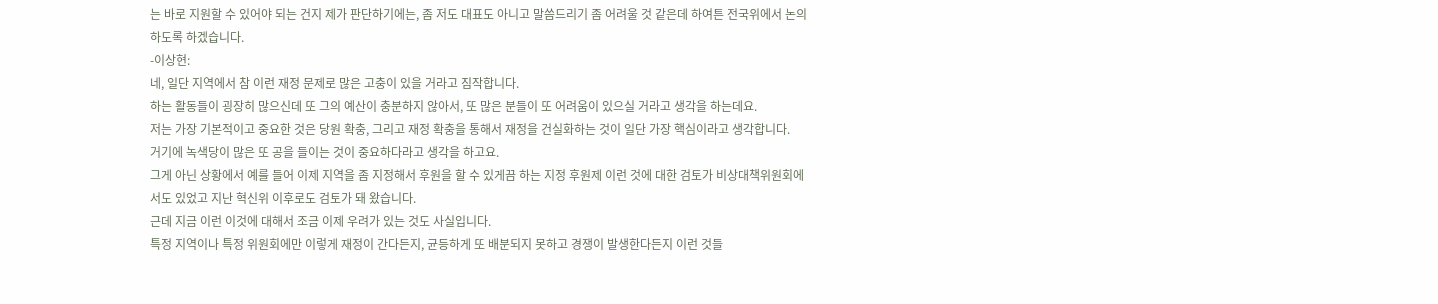는 바로 지원할 수 있어야 되는 건지 제가 판단하기에는, 좀 저도 대표도 아니고 말씀드리기 좀 어려울 것 같은데 하여튼 전국위에서 논의하도록 하겠습니다.
-이상현:
네, 일단 지역에서 참 이런 재정 문제로 많은 고충이 있을 거라고 짐작합니다.
하는 활동들이 굉장히 많으신데 또 그의 예산이 충분하지 않아서, 또 많은 분들이 또 어려움이 있으실 거라고 생각을 하는데요.
저는 가장 기본적이고 중요한 것은 당원 확충, 그리고 재정 확충을 통해서 재정을 건실화하는 것이 일단 가장 핵심이라고 생각합니다.
거기에 녹색당이 많은 또 공을 들이는 것이 중요하다라고 생각을 하고요.
그게 아닌 상황에서 예를 들어 이제 지역을 좀 지정해서 후원을 할 수 있게끔 하는 지정 후원제 이런 것에 대한 검토가 비상대책위원회에서도 있었고 지난 혁신위 이후로도 검토가 돼 왔습니다.
근데 지금 이런 이것에 대해서 조금 이제 우려가 있는 것도 사실입니다.
특정 지역이나 특정 위원회에만 이렇게 재정이 간다든지, 균등하게 또 배분되지 못하고 경쟁이 발생한다든지 이런 것들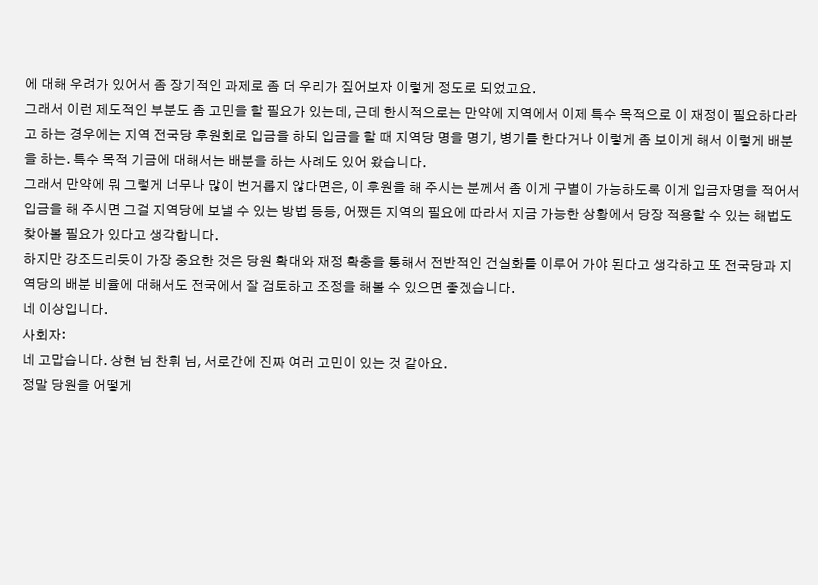에 대해 우려가 있어서 좀 장기적인 과제로 좀 더 우리가 짚어보자 이렇게 정도로 되었고요.
그래서 이런 제도적인 부분도 좀 고민을 할 필요가 있는데, 근데 한시적으로는 만약에 지역에서 이제 특수 목적으로 이 재정이 필요하다라고 하는 경우에는 지역 전국당 후원회로 입금을 하되 입금을 할 때 지역당 명을 명기, 병기를 한다거나 이렇게 좀 보이게 해서 이렇게 배분을 하는. 특수 목적 기금에 대해서는 배분을 하는 사례도 있어 왔습니다.
그래서 만약에 뭐 그렇게 너무나 많이 번거롭지 않다면은, 이 후원을 해 주시는 분께서 좀 이게 구별이 가능하도록 이게 입금자명을 적어서 입금을 해 주시면 그걸 지역당에 보낼 수 있는 방법 등등, 어쨌든 지역의 필요에 따라서 지금 가능한 상황에서 당장 적용할 수 있는 해법도 찾아볼 필요가 있다고 생각합니다.
하지만 강조드리듯이 가장 중요한 것은 당원 확대와 재정 확충을 통해서 전반적인 건실화를 이루어 가야 된다고 생각하고 또 전국당과 지역당의 배분 비율에 대해서도 전국에서 잘 검토하고 조정을 해볼 수 있으면 좋겠습니다.
네 이상입니다.
사회자:
네 고맙습니다. 상현 님 찬휘 님, 서로간에 진짜 여러 고민이 있는 것 같아요.
정말 당원을 어떻게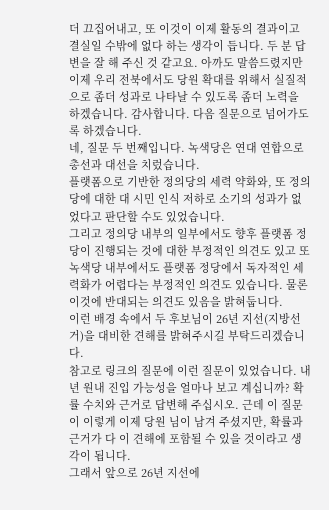더 끄집어내고, 또 이것이 이제 활동의 결과이고 결실일 수밖에 없다 하는 생각이 듭니다. 두 분 답변을 잘 해 주신 것 같고요. 아까도 말씀드렸지만 이제 우리 전북에서도 당원 확대를 위해서 실질적으로 좀더 성과로 나타날 수 있도록 좀더 노력을 하겠습니다. 감사합니다. 다음 질문으로 넘어가도록 하겠습니다.
네, 질문 두 번째입니다. 녹색당은 연대 연합으로 총선과 대선을 치렀습니다.
플랫폼으로 기반한 정의당의 세력 약화와, 또 정의당에 대한 대 시민 인식 저하로 소기의 성과가 없었다고 판단할 수도 있었습니다.
그리고 정의당 내부의 일부에서도 향후 플랫폼 정당이 진행되는 것에 대한 부정적인 의견도 있고 또 녹색당 내부에서도 플랫폼 정당에서 독자적인 세력화가 어렵다는 부정적인 의견도 있습니다. 물론 이것에 반대되는 의견도 있음을 밝혀둡니다.
이런 배경 속에서 두 후보님이 26년 지선(지방선거)을 대비한 견해를 밝혀주시길 부탁드리겠습니다.
참고로 링크의 질문에 이런 질문이 있었습니다. 내년 원내 진입 가능성을 얼마나 보고 계십니까? 확률 수치와 근거로 답변해 주십시오. 근데 이 질문이 이렇게 이제 당원 님이 남겨 주셨지만, 확률과 근거가 다 이 견해에 포함될 수 있을 것이라고 생각이 됩니다.
그래서 앞으로 26년 지선에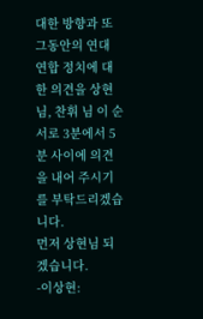대한 방향과 또 그동안의 연대 연합 정치에 대한 의견을 상현 님, 찬휘 님 이 순서로 3분에서 5분 사이에 의견을 내어 주시기를 부탁드리겠습니다.
먼저 상현님 되겠습니다.
-이상현: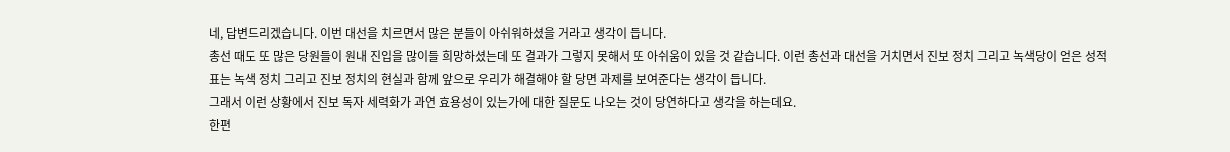네, 답변드리겠습니다. 이번 대선을 치르면서 많은 분들이 아쉬워하셨을 거라고 생각이 듭니다.
총선 때도 또 많은 당원들이 원내 진입을 많이들 희망하셨는데 또 결과가 그렇지 못해서 또 아쉬움이 있을 것 같습니다. 이런 총선과 대선을 거치면서 진보 정치 그리고 녹색당이 얻은 성적표는 녹색 정치 그리고 진보 정치의 현실과 함께 앞으로 우리가 해결해야 할 당면 과제를 보여준다는 생각이 듭니다.
그래서 이런 상황에서 진보 독자 세력화가 과연 효용성이 있는가에 대한 질문도 나오는 것이 당연하다고 생각을 하는데요.
한편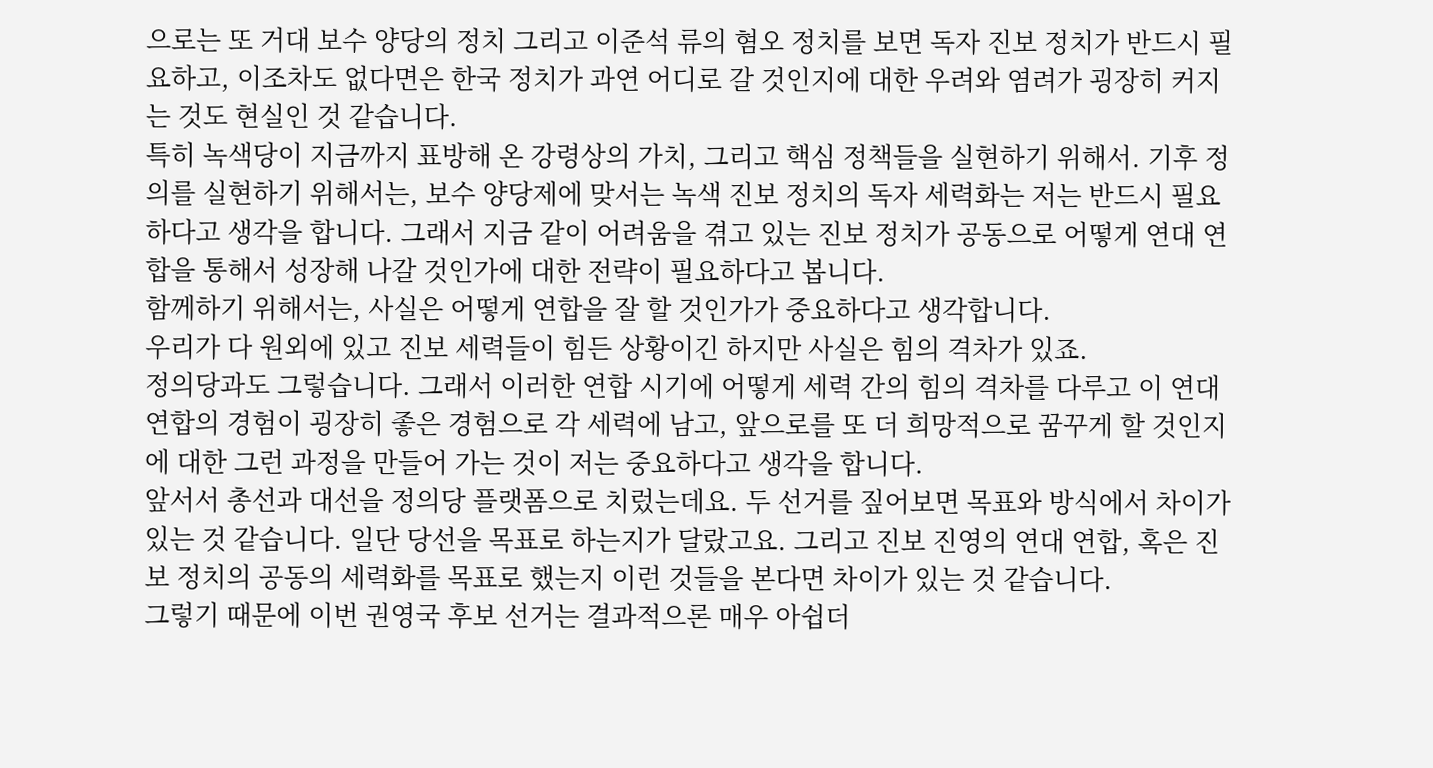으로는 또 거대 보수 양당의 정치 그리고 이준석 류의 혐오 정치를 보면 독자 진보 정치가 반드시 필요하고, 이조차도 없다면은 한국 정치가 과연 어디로 갈 것인지에 대한 우려와 염려가 굉장히 커지는 것도 현실인 것 같습니다.
특히 녹색당이 지금까지 표방해 온 강령상의 가치, 그리고 핵심 정책들을 실현하기 위해서. 기후 정의를 실현하기 위해서는, 보수 양당제에 맞서는 녹색 진보 정치의 독자 세력화는 저는 반드시 필요하다고 생각을 합니다. 그래서 지금 같이 어려움을 겪고 있는 진보 정치가 공동으로 어떻게 연대 연합을 통해서 성장해 나갈 것인가에 대한 전략이 필요하다고 봅니다.
함께하기 위해서는, 사실은 어떻게 연합을 잘 할 것인가가 중요하다고 생각합니다.
우리가 다 원외에 있고 진보 세력들이 힘든 상황이긴 하지만 사실은 힘의 격차가 있죠.
정의당과도 그렇습니다. 그래서 이러한 연합 시기에 어떻게 세력 간의 힘의 격차를 다루고 이 연대 연합의 경험이 굉장히 좋은 경험으로 각 세력에 남고, 앞으로를 또 더 희망적으로 꿈꾸게 할 것인지에 대한 그런 과정을 만들어 가는 것이 저는 중요하다고 생각을 합니다.
앞서서 총선과 대선을 정의당 플랫폼으로 치렀는데요. 두 선거를 짚어보면 목표와 방식에서 차이가 있는 것 같습니다. 일단 당선을 목표로 하는지가 달랐고요. 그리고 진보 진영의 연대 연합, 혹은 진보 정치의 공동의 세력화를 목표로 했는지 이런 것들을 본다면 차이가 있는 것 같습니다.
그렇기 때문에 이번 권영국 후보 선거는 결과적으론 매우 아쉽더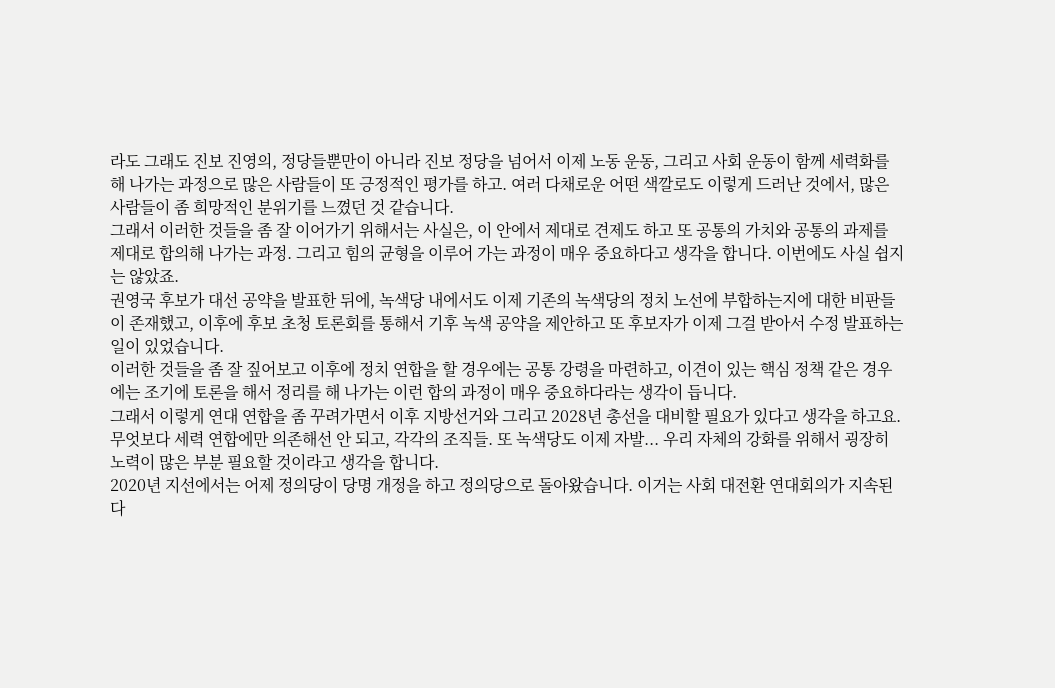라도 그래도 진보 진영의, 정당들뿐만이 아니라 진보 정당을 넘어서 이제 노동 운동, 그리고 사회 운동이 함께 세력화를 해 나가는 과정으로 많은 사람들이 또 긍정적인 평가를 하고. 여러 다채로운 어떤 색깔로도 이렇게 드러난 것에서, 많은 사람들이 좀 희망적인 분위기를 느꼈던 것 같습니다.
그래서 이러한 것들을 좀 잘 이어가기 위해서는 사실은, 이 안에서 제대로 견제도 하고 또 공통의 가치와 공통의 과제를 제대로 합의해 나가는 과정. 그리고 힘의 균형을 이루어 가는 과정이 매우 중요하다고 생각을 합니다. 이번에도 사실 쉽지는 않았죠.
권영국 후보가 대선 공약을 발표한 뒤에, 녹색당 내에서도 이제 기존의 녹색당의 정치 노선에 부합하는지에 대한 비판들이 존재했고, 이후에 후보 초청 토론회를 통해서 기후 녹색 공약을 제안하고 또 후보자가 이제 그걸 받아서 수정 발표하는 일이 있었습니다.
이러한 것들을 좀 잘 짚어보고 이후에 정치 연합을 할 경우에는 공통 강령을 마련하고, 이견이 있는 핵심 정책 같은 경우에는 조기에 토론을 해서 정리를 해 나가는 이런 합의 과정이 매우 중요하다라는 생각이 듭니다.
그래서 이렇게 연대 연합을 좀 꾸려가면서 이후 지방선거와 그리고 2028년 총선을 대비할 필요가 있다고 생각을 하고요.
무엇보다 세력 연합에만 의존해선 안 되고, 각각의 조직들. 또 녹색당도 이제 자발... 우리 자체의 강화를 위해서 굉장히 노력이 많은 부분 필요할 것이라고 생각을 합니다.
2020년 지선에서는 어제 정의당이 당명 개정을 하고 정의당으로 돌아왔습니다. 이거는 사회 대전환 연대회의가 지속된다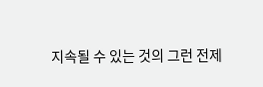지속될 수 있는 것의 그런 전제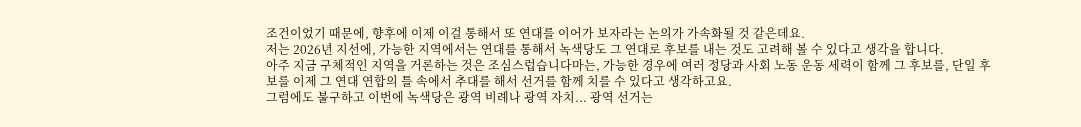조건이었기 때문에, 향후에 이제 이걸 통해서 또 연대를 이어가 보자라는 논의가 가속화될 것 같은데요.
저는 2026년 지선에, 가능한 지역에서는 연대를 통해서 녹색당도 그 연대로 후보를 내는 것도 고려해 볼 수 있다고 생각을 합니다.
아주 지금 구체적인 지역을 거론하는 것은 조심스럽습니다마는, 가능한 경우에 여러 정당과 사회 노동 운동 세력이 함께 그 후보를, 단일 후보를 이제 그 연대 연합의 틀 속에서 추대를 해서 선거를 함께 치를 수 있다고 생각하고요.
그럼에도 불구하고 이번에 녹색당은 광역 비례나 광역 자치... 광역 선거는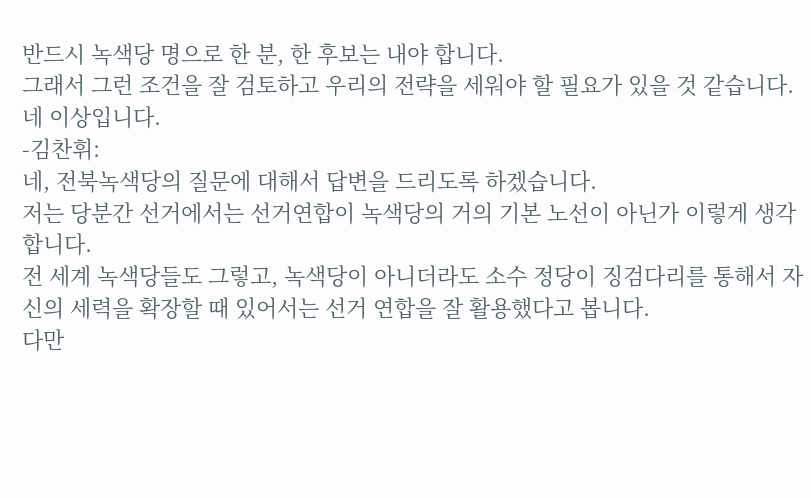반드시 녹색당 명으로 한 분, 한 후보는 내야 합니다.
그래서 그런 조건을 잘 검토하고 우리의 전략을 세워야 할 필요가 있을 것 같습니다.
네 이상입니다.
-김찬휘:
네, 전북녹색당의 질문에 대해서 답변을 드리도록 하겠습니다.
저는 당분간 선거에서는 선거연합이 녹색당의 거의 기본 노선이 아닌가 이렇게 생각합니다.
전 세계 녹색당들도 그렇고, 녹색당이 아니더라도 소수 정당이 징검다리를 통해서 자신의 세력을 확장할 때 있어서는 선거 연합을 잘 활용했다고 봅니다.
다만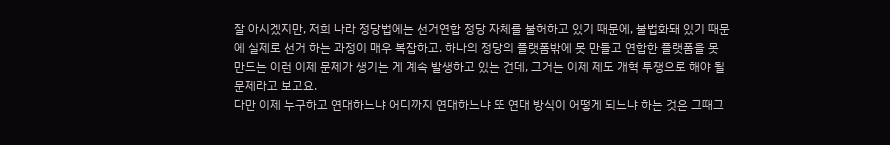잘 아시겠지만, 저희 나라 정당법에는 선거연합 정당 자체를 불허하고 있기 때문에, 불법화돼 있기 때문에 실제로 선거 하는 과정이 매우 복잡하고. 하나의 정당의 플랫폼밖에 못 만들고 연합한 플랫폼을 못 만드는 이런 이제 문제가 생기는 게 계속 발생하고 있는 건데, 그거는 이제 제도 개혁 투쟁으로 해야 될 문제라고 보고요.
다만 이제 누구하고 연대하느냐 어디까지 연대하느냐 또 연대 방식이 어떻게 되느냐 하는 것은 그때그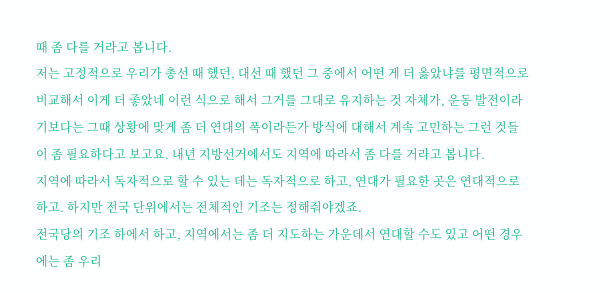때 좀 다를 거라고 봅니다.
저는 고정적으로 우리가 총선 때 했던, 대선 때 했던 그 중에서 어떤 게 더 옳았냐를 평면적으로 비교해서 이게 더 좋았네 이런 식으로 해서 그거를 그대로 유지하는 것 자체가, 운동 발전이라기보다는 그때 상황에 맞게 좀 더 연대의 폭이라든가 방식에 대해서 계속 고민하는 그런 것들이 좀 필요하다고 보고요. 내년 지방선거에서도 지역에 따라서 좀 다를 거라고 봅니다.
지역에 따라서 독자적으로 할 수 있는 데는 독자적으로 하고, 연대가 필요한 곳은 연대적으로 하고. 하지만 전국 단위에서는 전체적인 기조는 정해줘야겠죠.
전국당의 기조 하에서 하고, 지역에서는 좀 더 지도하는 가운데서 연대할 수도 있고 어떤 경우에는 좀 우리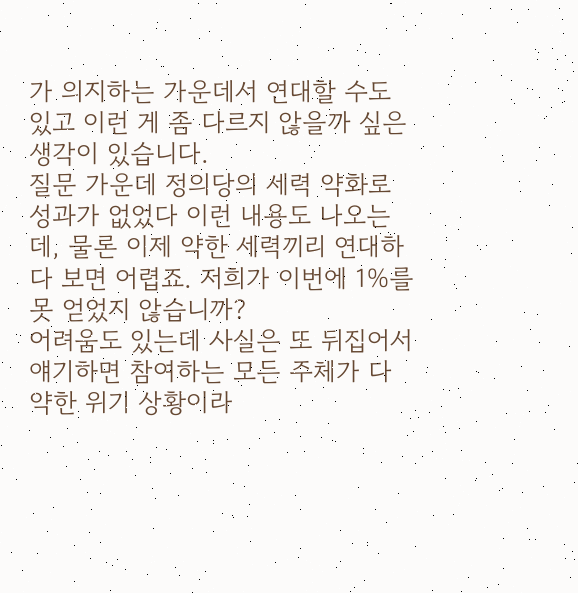가 의지하는 가운데서 연대할 수도 있고 이런 게 좀 다르지 않을까 싶은 생각이 있습니다.
질문 가운데 정의당의 세력 약화로 성과가 없었다 이런 내용도 나오는데, 물론 이제 약한 세력끼리 연대하다 보면 어렵죠. 저희가 이번에 1%를 못 얻었지 않습니까?
어려움도 있는데 사실은 또 뒤집어서 얘기하면 참여하는 모든 주체가 다 약한 위기 상황이라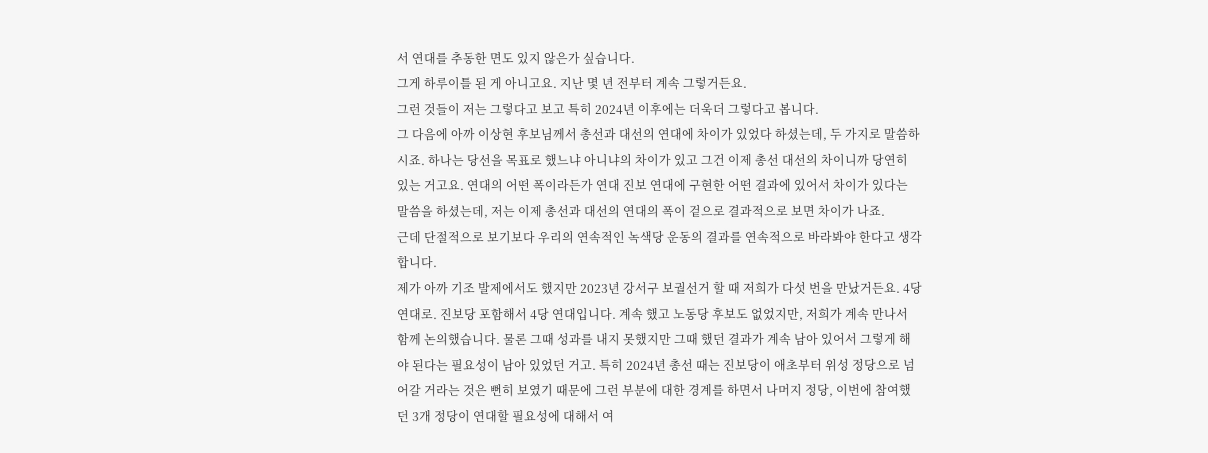서 연대를 추동한 면도 있지 않은가 싶습니다.
그게 하루이틀 된 게 아니고요. 지난 몇 년 전부터 계속 그렇거든요.
그런 것들이 저는 그렇다고 보고 특히 2024년 이후에는 더욱더 그렇다고 봅니다.
그 다음에 아까 이상현 후보님께서 총선과 대선의 연대에 차이가 있었다 하셨는데, 두 가지로 말씀하시죠. 하나는 당선을 목표로 했느냐 아니냐의 차이가 있고 그건 이제 총선 대선의 차이니까 당연히 있는 거고요. 연대의 어떤 폭이라든가 연대 진보 연대에 구현한 어떤 결과에 있어서 차이가 있다는 말씀을 하셨는데, 저는 이제 총선과 대선의 연대의 폭이 겉으로 결과적으로 보면 차이가 나죠.
근데 단절적으로 보기보다 우리의 연속적인 녹색당 운동의 결과를 연속적으로 바라봐야 한다고 생각합니다.
제가 아까 기조 발제에서도 했지만 2023년 강서구 보궐선거 할 때 저희가 다섯 번을 만났거든요. 4당 연대로. 진보당 포함해서 4당 연대입니다. 계속 했고 노동당 후보도 없었지만, 저희가 계속 만나서 함께 논의했습니다. 물론 그때 성과를 내지 못했지만 그때 했던 결과가 계속 남아 있어서 그렇게 해야 된다는 필요성이 남아 있었던 거고. 특히 2024년 총선 때는 진보당이 애초부터 위성 정당으로 넘어갈 거라는 것은 뻔히 보였기 때문에 그런 부분에 대한 경계를 하면서 나머지 정당, 이번에 참여했던 3개 정당이 연대할 필요성에 대해서 여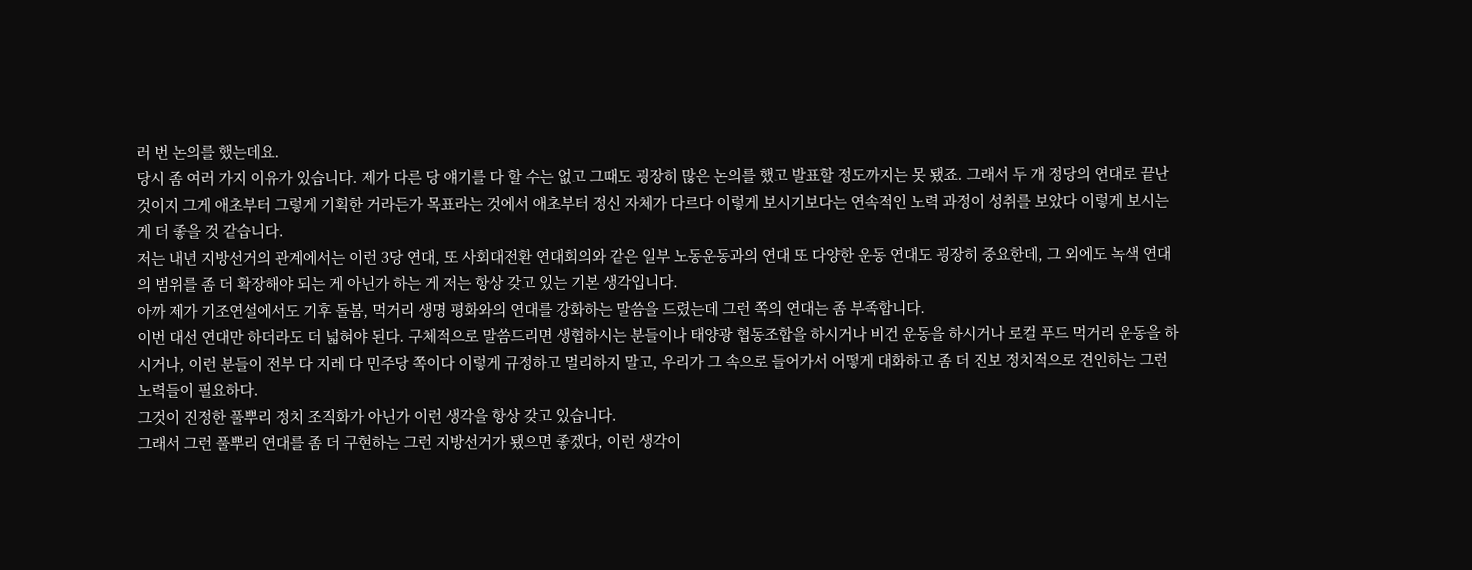러 번 논의를 했는데요.
당시 좀 여러 가지 이유가 있습니다. 제가 다른 당 얘기를 다 할 수는 없고 그때도 굉장히 많은 논의를 했고 발표할 정도까지는 못 됐죠. 그래서 두 개 정당의 연대로 끝난 것이지 그게 애초부터 그렇게 기획한 거라든가 목표라는 것에서 애초부터 정신 자체가 다르다 이렇게 보시기보다는 연속적인 노력 과정이 성취를 보았다 이렇게 보시는 게 더 좋을 것 같습니다.
저는 내년 지방선거의 관계에서는 이런 3당 연대, 또 사회대전환 연대회의와 같은 일부 노동운동과의 연대 또 다양한 운동 연대도 굉장히 중요한데, 그 외에도 녹색 연대의 범위를 좀 더 확장해야 되는 게 아닌가 하는 게 저는 항상 갖고 있는 기본 생각입니다.
아까 제가 기조연설에서도 기후 돌봄, 먹거리 생명 평화와의 연대를 강화하는 말씀을 드렸는데 그런 쪽의 연대는 좀 부족합니다.
이번 대선 연대만 하더라도 더 넓혀야 된다. 구체적으로 말씀드리면 생협하시는 분들이나 태양광 협동조합을 하시거나 비건 운동을 하시거나 로컬 푸드 먹거리 운동을 하시거나, 이런 분들이 전부 다 지레 다 민주당 쪽이다 이렇게 규정하고 멀리하지 말고, 우리가 그 속으로 들어가서 어떻게 대화하고 좀 더 진보 정치적으로 견인하는 그런 노력들이 필요하다.
그것이 진정한 풀뿌리 정치 조직화가 아닌가 이런 생각을 항상 갖고 있습니다.
그래서 그런 풀뿌리 연대를 좀 더 구현하는 그런 지방선거가 됐으면 좋겠다, 이런 생각이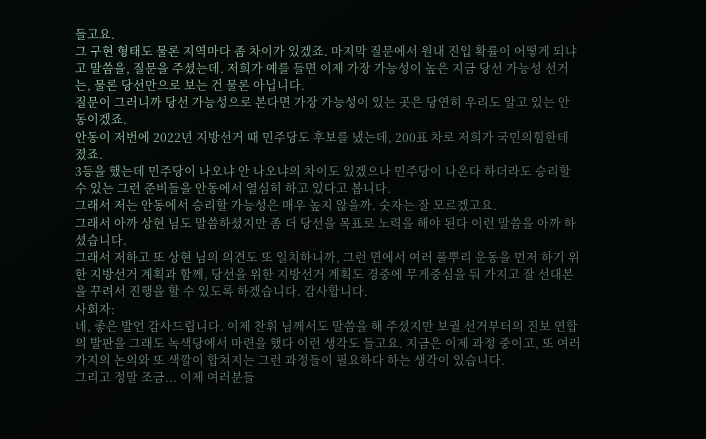들고요.
그 구현 형태도 물론 지역마다 좀 차이가 있겠죠. 마지막 질문에서 원내 진입 확률이 어떻게 되냐고 말씀을, 질문을 주셨는데. 저희가 예를 들면 이제 가장 가능성이 높은 지금 당선 가능성 선거는, 물론 당선만으로 보는 건 물론 아닙니다.
질문이 그러니까 당선 가능성으로 본다면 가장 가능성이 있는 곳은 당연히 우리도 알고 있는 안동이겠죠.
안동이 저번에 2022년 지방선거 때 민주당도 후보를 냈는데, 200표 차로 저희가 국민의힘한테 졌죠.
3등을 했는데 민주당이 나오냐 안 나오냐의 차이도 있겠으나 민주당이 나온다 하더라도 승리할 수 있는 그런 준비들을 안동에서 열심히 하고 있다고 봅니다.
그래서 저는 안동에서 승리할 가능성은 매우 높지 않을까. 숫자는 잘 모르겠고요.
그래서 아까 상현 님도 말씀하셨지만 좀 더 당선을 목표로 노력을 해야 된다 이런 말씀을 아까 하셨습니다.
그래서 저하고 또 상현 님의 의견도 또 일치하니까, 그런 면에서 여러 풀뿌리 운동을 먼저 하기 위한 지방선거 계획과 함께, 당선을 위한 지방선거 계획도 경중에 무게중심을 둬 가지고 잘 선대본을 꾸려서 진행을 할 수 있도록 하겠습니다. 감사합니다.
사회자:
네, 좋은 발언 감사드립니다. 이제 찬휘 님께서도 말씀을 해 주셨지만 보궐 선거부터의 진보 연합의 발판을 그래도 녹색당에서 마련을 했다 이런 생각도 들고요. 지금은 이제 과정 중이고, 또 여러 가지의 논의와 또 색깔이 합쳐지는 그런 과정들이 필요하다 하는 생각이 있습니다.
그리고 정말 조금... 이제 여러분들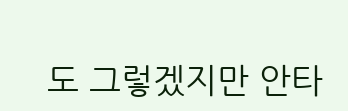도 그렇겠지만 안타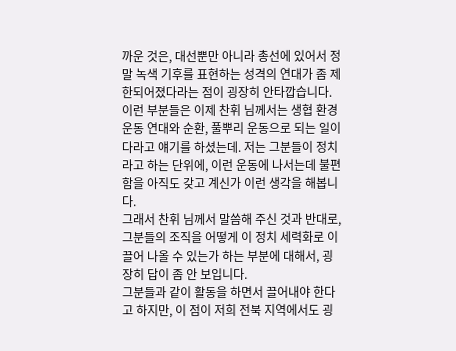까운 것은, 대선뿐만 아니라 총선에 있어서 정말 녹색 기후를 표현하는 성격의 연대가 좀 제한되어졌다라는 점이 굉장히 안타깝습니다.
이런 부분들은 이제 찬휘 님께서는 생협 환경운동 연대와 순환, 풀뿌리 운동으로 되는 일이다라고 얘기를 하셨는데. 저는 그분들이 정치라고 하는 단위에, 이런 운동에 나서는데 불편함을 아직도 갖고 계신가 이런 생각을 해봅니다.
그래서 찬휘 님께서 말씀해 주신 것과 반대로, 그분들의 조직을 어떻게 이 정치 세력화로 이끌어 나올 수 있는가 하는 부분에 대해서, 굉장히 답이 좀 안 보입니다.
그분들과 같이 활동을 하면서 끌어내야 한다고 하지만, 이 점이 저희 전북 지역에서도 굉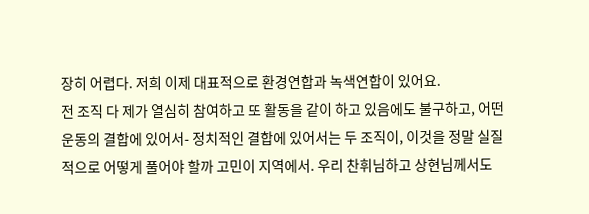장히 어렵다. 저희 이제 대표적으로 환경연합과 녹색연합이 있어요.
전 조직 다 제가 열심히 참여하고 또 활동을 같이 하고 있음에도 불구하고, 어떤 운동의 결합에 있어서- 정치적인 결합에 있어서는 두 조직이, 이것을 정말 실질적으로 어떻게 풀어야 할까 고민이 지역에서. 우리 찬휘님하고 상현님께서도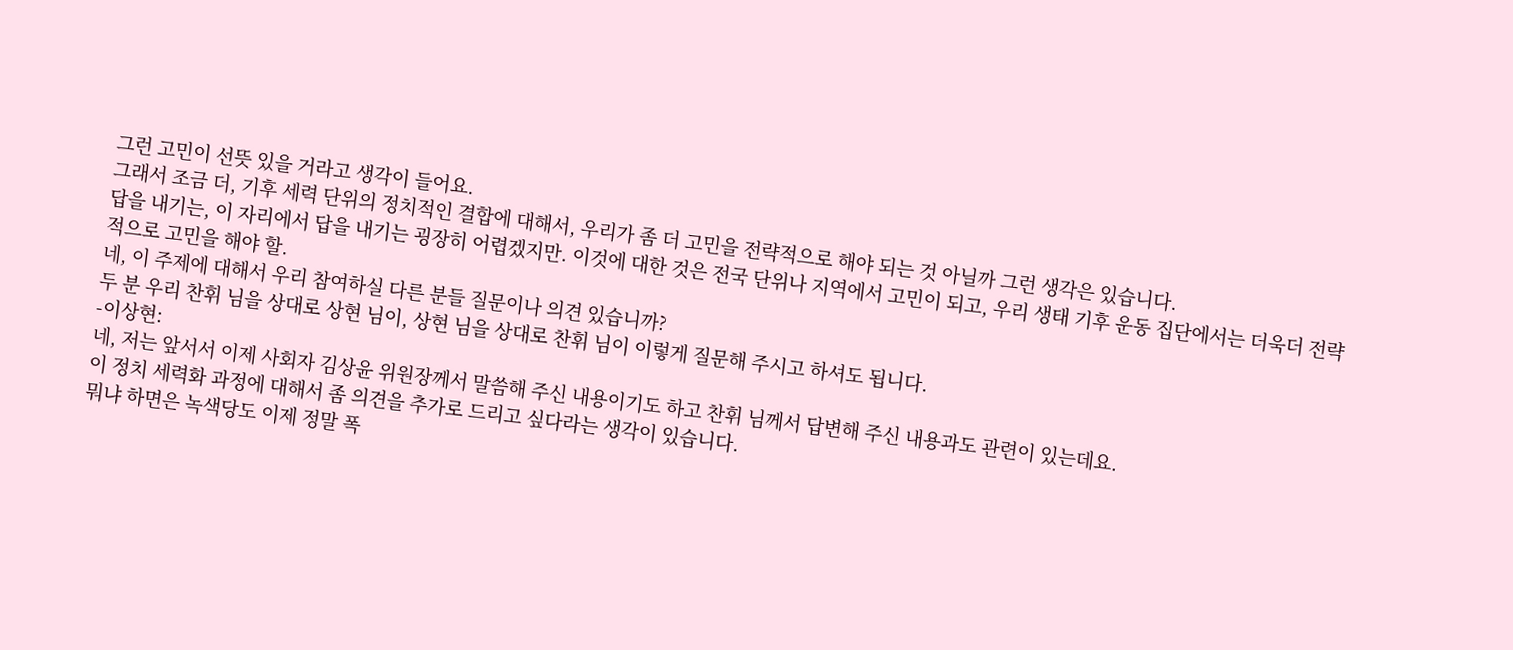그런 고민이 선뜻 있을 거라고 생각이 들어요.
그래서 조금 더, 기후 세력 단위의 정치적인 결합에 대해서, 우리가 좀 더 고민을 전략적으로 해야 되는 것 아닐까 그런 생각은 있습니다.
답을 내기는, 이 자리에서 답을 내기는 굉장히 어렵겠지만. 이것에 대한 것은 전국 단위나 지역에서 고민이 되고, 우리 생태 기후 운동 집단에서는 더욱더 전략적으로 고민을 해야 할.
네, 이 주제에 대해서 우리 참여하실 다른 분들 질문이나 의견 있습니까?
두 분 우리 찬휘 님을 상대로 상현 님이, 상현 님을 상대로 찬휘 님이 이렇게 질문해 주시고 하셔도 됩니다.
-이상현:
네, 저는 앞서서 이제 사회자 김상윤 위원장께서 말씀해 주신 내용이기도 하고 찬휘 님께서 답변해 주신 내용과도 관련이 있는데요.
이 정치 세력화 과정에 대해서 좀 의견을 추가로 드리고 싶다라는 생각이 있습니다.
뭐냐 하면은 녹색당도 이제 정말 폭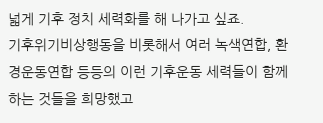넓게 기후 정치 세력화를 해 나가고 싶죠.
기후위기비상행동을 비롯해서 여러 녹색연합, 환경운동연합 등등의 이런 기후운동 세력들이 함께 하는 것들을 희망했고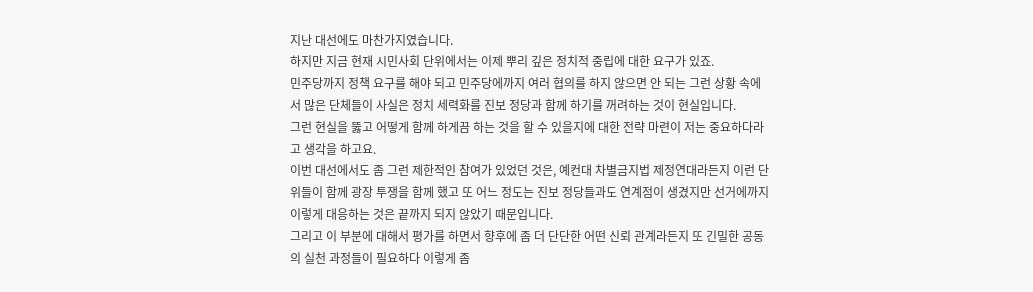지난 대선에도 마찬가지였습니다.
하지만 지금 현재 시민사회 단위에서는 이제 뿌리 깊은 정치적 중립에 대한 요구가 있죠.
민주당까지 정책 요구를 해야 되고 민주당에까지 여러 협의를 하지 않으면 안 되는 그런 상황 속에서 많은 단체들이 사실은 정치 세력화를 진보 정당과 함께 하기를 꺼려하는 것이 현실입니다.
그런 현실을 뚫고 어떻게 함께 하게끔 하는 것을 할 수 있을지에 대한 전략 마련이 저는 중요하다라고 생각을 하고요.
이번 대선에서도 좀 그런 제한적인 참여가 있었던 것은, 예컨대 차별금지법 제정연대라든지 이런 단위들이 함께 광장 투쟁을 함께 했고 또 어느 정도는 진보 정당들과도 연계점이 생겼지만 선거에까지 이렇게 대응하는 것은 끝까지 되지 않았기 때문입니다.
그리고 이 부분에 대해서 평가를 하면서 향후에 좀 더 단단한 어떤 신뢰 관계라든지 또 긴밀한 공동의 실천 과정들이 필요하다 이렇게 좀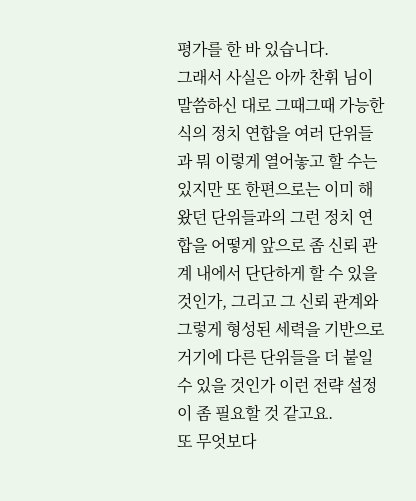평가를 한 바 있습니다.
그래서 사실은 아까 찬휘 님이 말씀하신 대로 그때그때 가능한 식의 정치 연합을 여러 단위들과 뭐 이렇게 열어놓고 할 수는 있지만 또 한편으로는 이미 해 왔던 단위들과의 그런 정치 연합을 어떻게 앞으로 좀 신뢰 관계 내에서 단단하게 할 수 있을 것인가, 그리고 그 신뢰 관계와 그렇게 형성된 세력을 기반으로 거기에 다른 단위들을 더 붙일 수 있을 것인가 이런 전략 설정이 좀 필요할 것 같고요.
또 무엇보다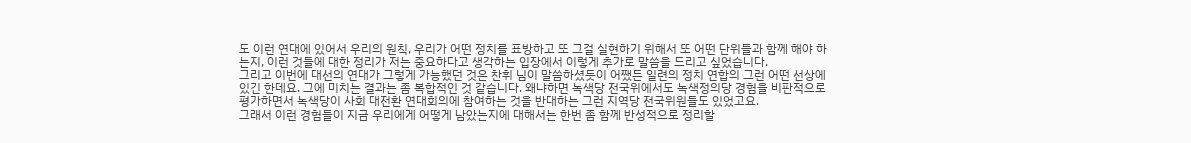도 이런 연대에 있어서 우리의 원칙, 우리가 어떤 정치를 표방하고 또 그걸 실현하기 위해서 또 어떤 단위들과 함께 해야 하는지, 이런 것들에 대한 정리가 저는 중요하다고 생각하는 입장에서 이렇게 추가로 말씀을 드리고 싶었습니다.
그리고 이번에 대선의 연대가 그렇게 가능했던 것은 찬휘 님이 말씀하셨듯이 어쨌든 일련의 정치 연합의 그런 어떤 선상에 있긴 한데요. 그에 미치는 결과는 좀 복합적인 것 같습니다. 왜냐하면 녹색당 전국위에서도 녹색정의당 경험을 비판적으로 평가하면서 녹색당이 사회 대전환 연대회의에 참여하는 것을 반대하는 그런 지역당 전국위원들도 있었고요.
그래서 이런 경험들이 지금 우리에게 어떻게 남았는지에 대해서는 한번 좀 함께 반성적으로 정리할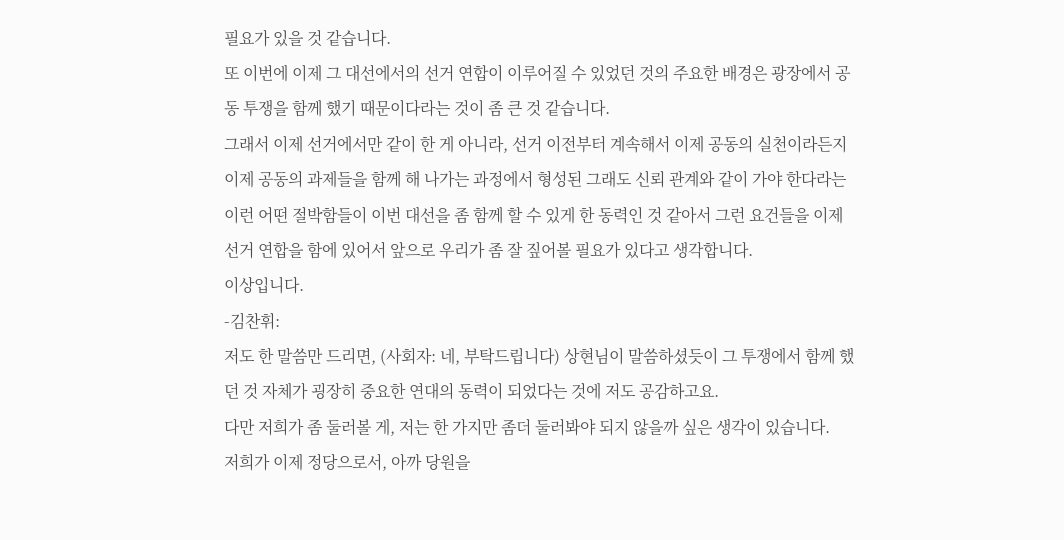필요가 있을 것 같습니다.
또 이번에 이제 그 대선에서의 선거 연합이 이루어질 수 있었던 것의 주요한 배경은 광장에서 공동 투쟁을 함께 했기 때문이다라는 것이 좀 큰 것 같습니다.
그래서 이제 선거에서만 같이 한 게 아니라, 선거 이전부터 계속해서 이제 공동의 실천이라든지 이제 공동의 과제들을 함께 해 나가는 과정에서 형성된 그래도 신뢰 관계와 같이 가야 한다라는 이런 어떤 절박함들이 이번 대선을 좀 함께 할 수 있게 한 동력인 것 같아서 그런 요건들을 이제 선거 연합을 함에 있어서 앞으로 우리가 좀 잘 짚어볼 필요가 있다고 생각합니다.
이상입니다.
-김찬휘:
저도 한 말씀만 드리면, (사회자: 네, 부탁드립니다) 상현님이 말씀하셨듯이 그 투쟁에서 함께 했던 것 자체가 굉장히 중요한 연대의 동력이 되었다는 것에 저도 공감하고요.
다만 저희가 좀 둘러볼 게, 저는 한 가지만 좀더 둘러봐야 되지 않을까 싶은 생각이 있습니다.
저희가 이제 정당으로서, 아까 당원을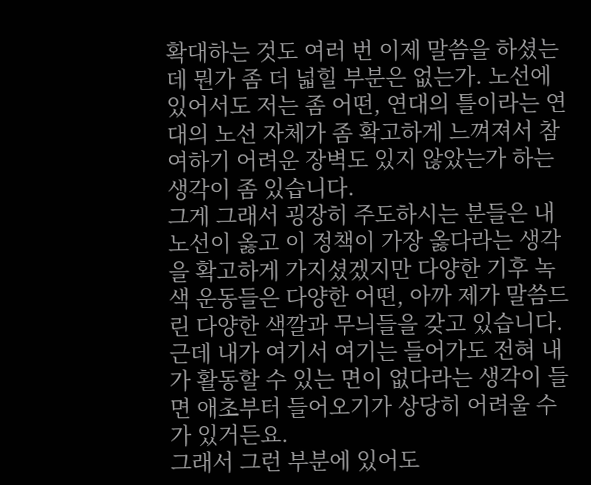확대하는 것도 여러 번 이제 말씀을 하셨는데 뭔가 좀 더 넓힐 부분은 없는가. 노선에 있어서도 저는 좀 어떤, 연대의 틀이라는 연대의 노선 자체가 좀 확고하게 느껴져서 참여하기 어려운 장벽도 있지 않았는가 하는 생각이 좀 있습니다.
그게 그래서 굉장히 주도하시는 분들은 내 노선이 옳고 이 정책이 가장 옳다라는 생각을 확고하게 가지셨겠지만 다양한 기후 녹색 운동들은 다양한 어떤, 아까 제가 말씀드린 다양한 색깔과 무늬들을 갖고 있습니다.
근데 내가 여기서 여기는 들어가도 전혀 내가 활동할 수 있는 면이 없다라는 생각이 들면 애초부터 들어오기가 상당히 어려울 수가 있거든요.
그래서 그런 부분에 있어도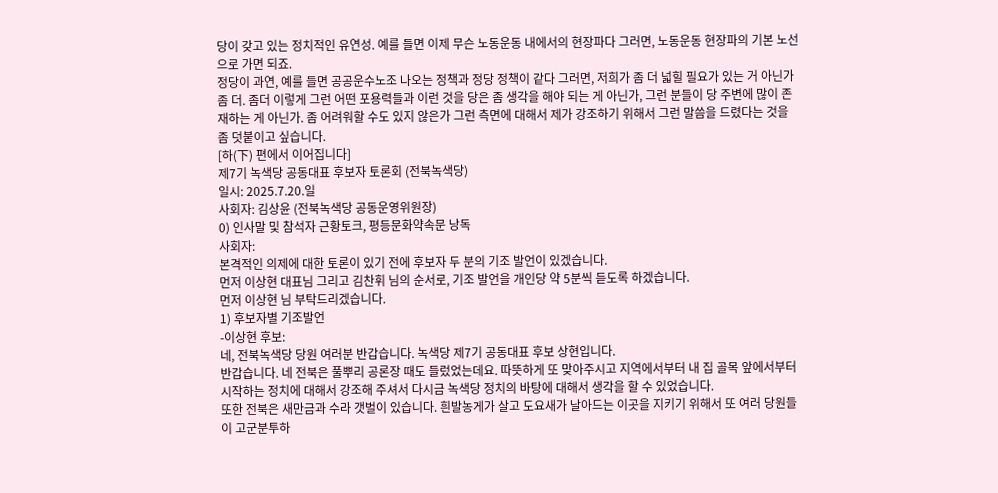당이 갖고 있는 정치적인 유연성. 예를 들면 이제 무슨 노동운동 내에서의 현장파다 그러면, 노동운동 현장파의 기본 노선으로 가면 되죠.
정당이 과연, 예를 들면 공공운수노조 나오는 정책과 정당 정책이 같다 그러면, 저희가 좀 더 넓힐 필요가 있는 거 아닌가 좀 더. 좀더 이렇게 그런 어떤 포용력들과 이런 것을 당은 좀 생각을 해야 되는 게 아닌가, 그런 분들이 당 주변에 많이 존재하는 게 아닌가. 좀 어려워할 수도 있지 않은가 그런 측면에 대해서 제가 강조하기 위해서 그런 말씀을 드렸다는 것을 좀 덧붙이고 싶습니다.
[하(下) 편에서 이어집니다]
제7기 녹색당 공동대표 후보자 토론회 (전북녹색당)
일시: 2025.7.20.일
사회자: 김상윤 (전북녹색당 공동운영위원장)
0) 인사말 및 참석자 근황토크, 평등문화약속문 낭독
사회자:
본격적인 의제에 대한 토론이 있기 전에 후보자 두 분의 기조 발언이 있겠습니다.
먼저 이상현 대표님 그리고 김찬휘 님의 순서로, 기조 발언을 개인당 약 5분씩 듣도록 하겠습니다.
먼저 이상현 님 부탁드리겠습니다.
1) 후보자별 기조발언
-이상현 후보:
네, 전북녹색당 당원 여러분 반갑습니다. 녹색당 제7기 공동대표 후보 상현입니다.
반갑습니다. 네 전북은 풀뿌리 공론장 때도 들렀었는데요. 따뜻하게 또 맞아주시고 지역에서부터 내 집 골목 앞에서부터 시작하는 정치에 대해서 강조해 주셔서 다시금 녹색당 정치의 바탕에 대해서 생각을 할 수 있었습니다.
또한 전북은 새만금과 수라 갯벌이 있습니다. 흰발농게가 살고 도요새가 날아드는 이곳을 지키기 위해서 또 여러 당원들이 고군분투하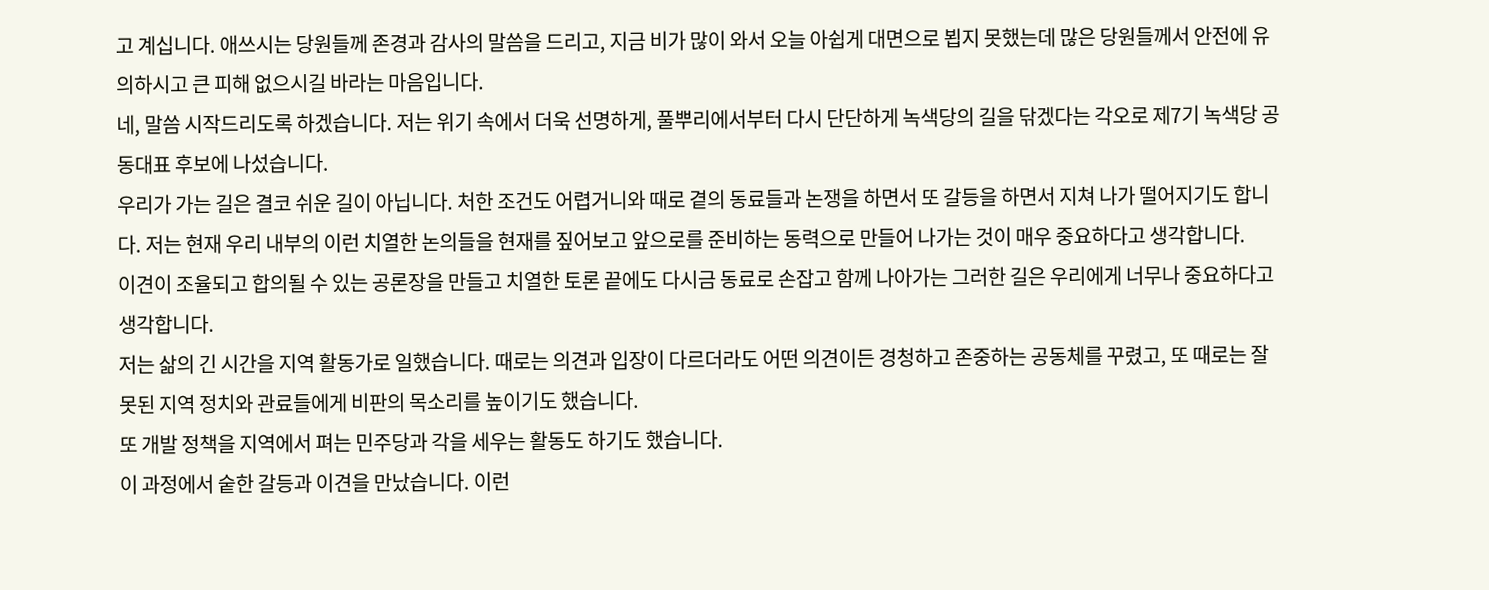고 계십니다. 애쓰시는 당원들께 존경과 감사의 말씀을 드리고, 지금 비가 많이 와서 오늘 아쉽게 대면으로 뵙지 못했는데 많은 당원들께서 안전에 유의하시고 큰 피해 없으시길 바라는 마음입니다.
네, 말씀 시작드리도록 하겠습니다. 저는 위기 속에서 더욱 선명하게, 풀뿌리에서부터 다시 단단하게 녹색당의 길을 닦겠다는 각오로 제7기 녹색당 공동대표 후보에 나섰습니다.
우리가 가는 길은 결코 쉬운 길이 아닙니다. 처한 조건도 어렵거니와 때로 곁의 동료들과 논쟁을 하면서 또 갈등을 하면서 지쳐 나가 떨어지기도 합니다. 저는 현재 우리 내부의 이런 치열한 논의들을 현재를 짚어보고 앞으로를 준비하는 동력으로 만들어 나가는 것이 매우 중요하다고 생각합니다.
이견이 조율되고 합의될 수 있는 공론장을 만들고 치열한 토론 끝에도 다시금 동료로 손잡고 함께 나아가는 그러한 길은 우리에게 너무나 중요하다고 생각합니다.
저는 삶의 긴 시간을 지역 활동가로 일했습니다. 때로는 의견과 입장이 다르더라도 어떤 의견이든 경청하고 존중하는 공동체를 꾸렸고, 또 때로는 잘못된 지역 정치와 관료들에게 비판의 목소리를 높이기도 했습니다.
또 개발 정책을 지역에서 펴는 민주당과 각을 세우는 활동도 하기도 했습니다.
이 과정에서 숱한 갈등과 이견을 만났습니다. 이런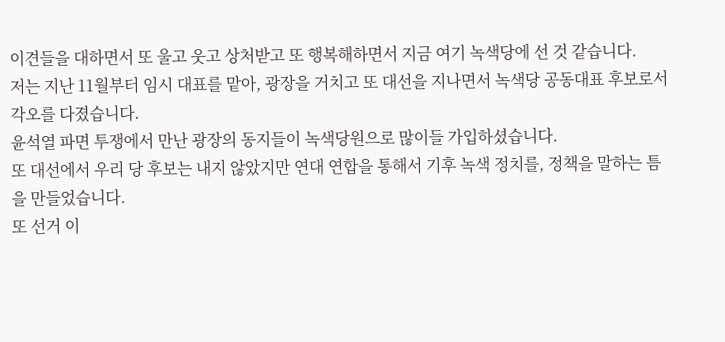이견들을 대하면서 또 울고 웃고 상처받고 또 행복해하면서 지금 여기 녹색당에 선 것 같습니다.
저는 지난 11월부터 임시 대표를 맡아, 광장을 거치고 또 대선을 지나면서 녹색당 공동대표 후보로서 각오를 다졌습니다.
윤석열 파면 투쟁에서 만난 광장의 동지들이 녹색당원으로 많이들 가입하셨습니다.
또 대선에서 우리 당 후보는 내지 않았지만 연대 연합을 통해서 기후 녹색 정치를, 정책을 말하는 틈을 만들었습니다.
또 선거 이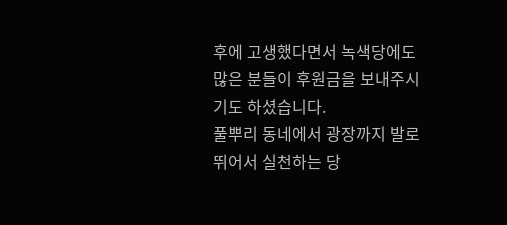후에 고생했다면서 녹색당에도 많은 분들이 후원금을 보내주시기도 하셨습니다.
풀뿌리 동네에서 광장까지 발로 뛰어서 실천하는 당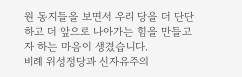원 동지들을 보면서 우리 당을 더 단단하고 더 앞으로 나아가는 힘을 만들고자 하는 마음이 생겼습니다.
비례 위성정당과 신자유주의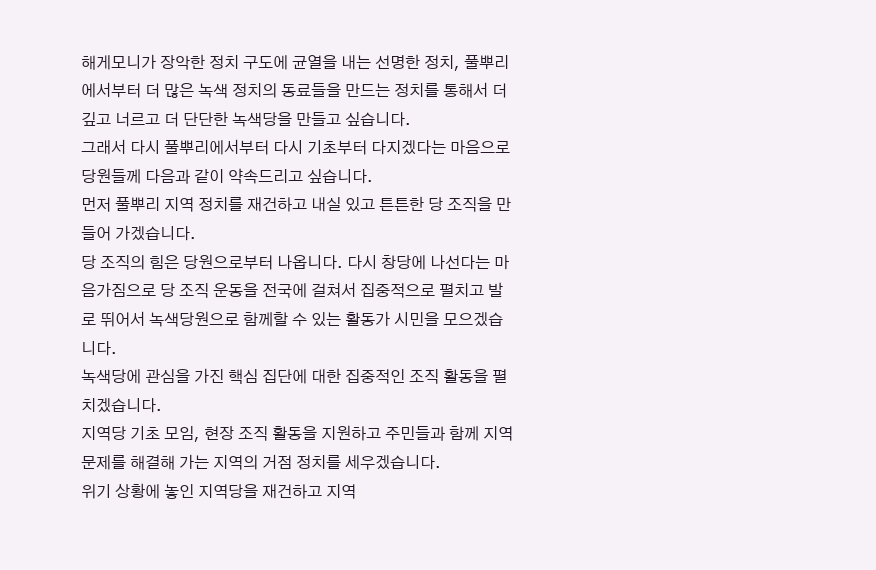해게모니가 장악한 정치 구도에 균열을 내는 선명한 정치, 풀뿌리에서부터 더 많은 녹색 정치의 동료들을 만드는 정치를 통해서 더 깊고 너르고 더 단단한 녹색당을 만들고 싶습니다.
그래서 다시 풀뿌리에서부터 다시 기초부터 다지겠다는 마음으로 당원들께 다음과 같이 약속드리고 싶습니다.
먼저 풀뿌리 지역 정치를 재건하고 내실 있고 튼튼한 당 조직을 만들어 가겠습니다.
당 조직의 힘은 당원으로부터 나옵니다. 다시 창당에 나선다는 마음가짐으로 당 조직 운동을 전국에 걸쳐서 집중적으로 펼치고 발로 뛰어서 녹색당원으로 함께할 수 있는 활동가 시민을 모으겠습니다.
녹색당에 관심을 가진 핵심 집단에 대한 집중적인 조직 활동을 펼치겠습니다.
지역당 기초 모임, 현장 조직 활동을 지원하고 주민들과 함께 지역 문제를 해결해 가는 지역의 거점 정치를 세우겠습니다.
위기 상황에 놓인 지역당을 재건하고 지역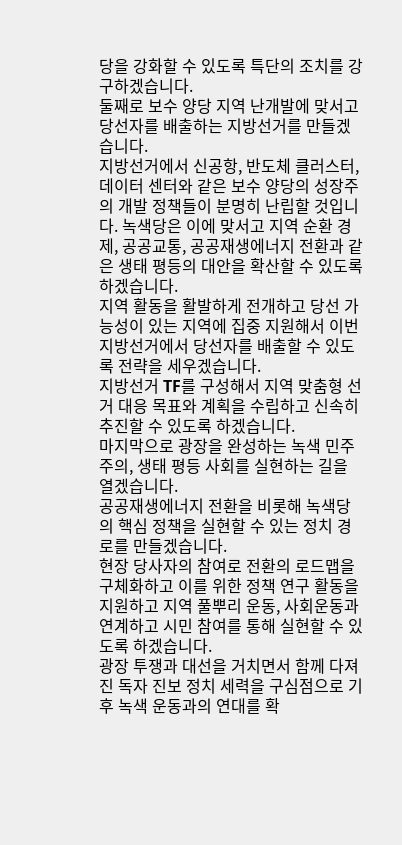당을 강화할 수 있도록 특단의 조치를 강구하겠습니다.
둘째로 보수 양당 지역 난개발에 맞서고 당선자를 배출하는 지방선거를 만들겠습니다.
지방선거에서 신공항, 반도체 클러스터, 데이터 센터와 같은 보수 양당의 성장주의 개발 정책들이 분명히 난립할 것입니다. 녹색당은 이에 맞서고 지역 순환 경제, 공공교통, 공공재생에너지 전환과 같은 생태 평등의 대안을 확산할 수 있도록 하겠습니다.
지역 활동을 활발하게 전개하고 당선 가능성이 있는 지역에 집중 지원해서 이번 지방선거에서 당선자를 배출할 수 있도록 전략을 세우겠습니다.
지방선거 TF를 구성해서 지역 맞춤형 선거 대응 목표와 계획을 수립하고 신속히 추진할 수 있도록 하겠습니다.
마지막으로 광장을 완성하는 녹색 민주주의, 생태 평등 사회를 실현하는 길을 열겠습니다.
공공재생에너지 전환을 비롯해 녹색당의 핵심 정책을 실현할 수 있는 정치 경로를 만들겠습니다.
현장 당사자의 참여로 전환의 로드맵을 구체화하고 이를 위한 정책 연구 활동을 지원하고 지역 풀뿌리 운동, 사회운동과 연계하고 시민 참여를 통해 실현할 수 있도록 하겠습니다.
광장 투쟁과 대선을 거치면서 함께 다져진 독자 진보 정치 세력을 구심점으로 기후 녹색 운동과의 연대를 확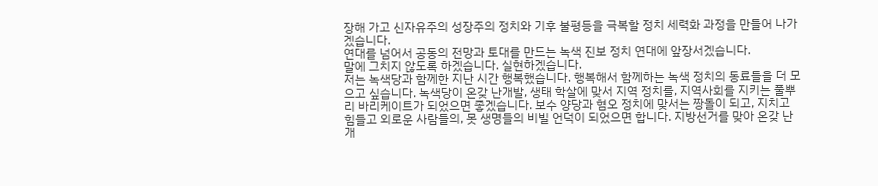장해 가고 신자유주의 성장주의 정치와 기후 불평등을 극복할 정치 세력화 과정을 만들어 나가겠습니다.
연대를 넘어서 공동의 전망과 토대를 만드는 녹색 진보 정치 연대에 앞장서겠습니다.
말에 그치지 않도록 하겠습니다. 실현하겠습니다.
저는 녹색당과 함께한 지난 시간 행복했습니다. 행복해서 함께하는 녹색 정치의 동료들을 더 모으고 싶습니다. 녹색당이 온갖 난개발, 생태 학살에 맞서 지역 정치를, 지역사회를 지키는 풀뿌리 바리케이트가 되었으면 좋겠습니다. 보수 양당과 혐오 정치에 맞서는 짱돌이 되고, 지치고 힘들고 외로운 사람들의, 못 생명들의 비빌 언덕이 되었으면 합니다. 지방선거를 맞아 온갖 난개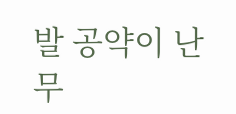발 공약이 난무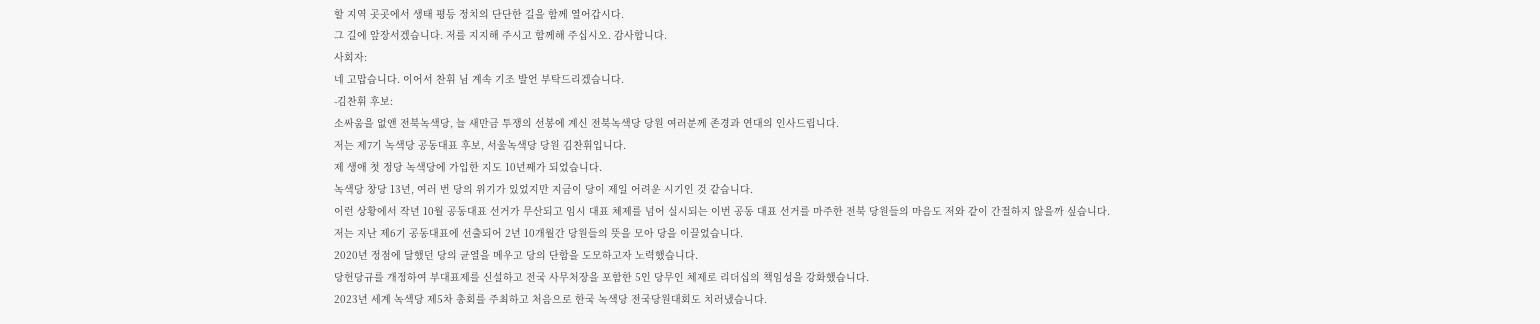할 지역 곳곳에서 생태 평등 정치의 단단한 길을 함께 열어갑시다.
그 길에 앞장서겠습니다. 저를 지지해 주시고 함께해 주십시오. 감사합니다.
사회자:
네 고맙습니다. 이어서 찬휘 님 계속 기조 발언 부탁드리겠습니다.
-김찬휘 후보:
소싸움을 없앤 전북녹색당, 늘 새만금 투쟁의 선봉에 계신 전북녹색당 당원 여러분께 존경과 연대의 인사드립니다.
저는 제7기 녹색당 공동대표 후보, 서울녹색당 당원 김찬휘입니다.
제 생애 첫 정당 녹색당에 가입한 지도 10년째가 되었습니다.
녹색당 창당 13년, 여러 번 당의 위기가 있었지만 지금이 당이 제일 어려운 시기인 것 같습니다.
이런 상황에서 작년 10월 공동대표 선거가 무산되고 임시 대표 체제를 넘어 실시되는 이번 공동 대표 선거를 마주한 전북 당원들의 마음도 저와 같이 간절하지 않을까 싶습니다.
저는 지난 제6기 공동대표에 선출되어 2년 10개월간 당원들의 뜻을 모아 당을 이끌었습니다.
2020년 정점에 달했던 당의 균열을 메우고 당의 단합을 도모하고자 노력했습니다.
당헌당규를 개정하여 부대표제를 신설하고 전국 사무처장을 포함한 5인 당무인 체제로 리더십의 책임성을 강화했습니다.
2023년 세계 녹색당 제5차 총회를 주최하고 처음으로 한국 녹색당 전국당원대회도 치러냈습니다.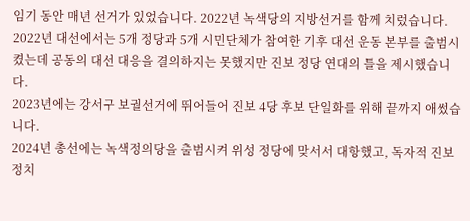임기 동안 매년 선거가 있었습니다. 2022년 녹색당의 지방선거를 함께 치렀습니다.
2022년 대선에서는 5개 정당과 5개 시민단체가 참여한 기후 대선 운동 본부를 출범시켰는데 공동의 대선 대응을 결의하지는 못했지만 진보 정당 연대의 틀을 제시했습니다.
2023년에는 강서구 보궐선거에 뛰어들어 진보 4당 후보 단일화를 위해 끝까지 애썼습니다.
2024년 총선에는 녹색정의당을 출범시켜 위성 정당에 맞서서 대항했고, 독자적 진보 정치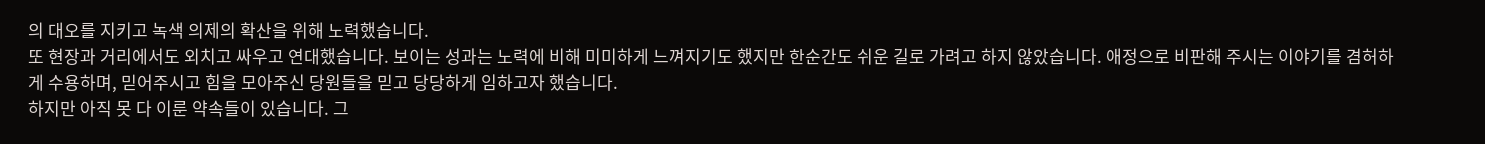의 대오를 지키고 녹색 의제의 확산을 위해 노력했습니다.
또 현장과 거리에서도 외치고 싸우고 연대했습니다. 보이는 성과는 노력에 비해 미미하게 느껴지기도 했지만 한순간도 쉬운 길로 가려고 하지 않았습니다. 애정으로 비판해 주시는 이야기를 겸허하게 수용하며, 믿어주시고 힘을 모아주신 당원들을 믿고 당당하게 임하고자 했습니다.
하지만 아직 못 다 이룬 약속들이 있습니다. 그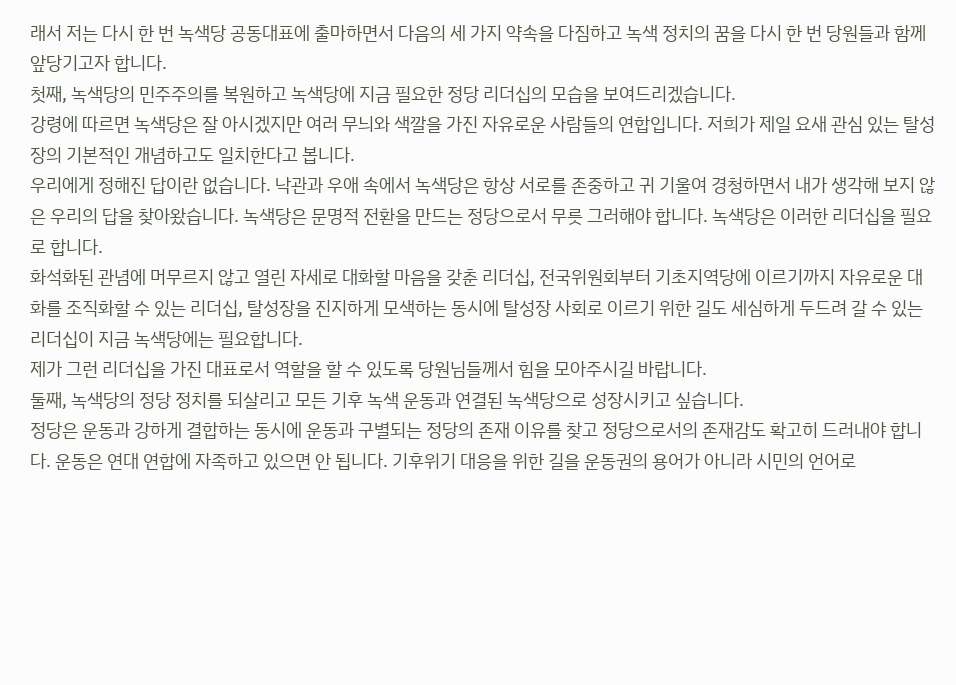래서 저는 다시 한 번 녹색당 공동대표에 출마하면서 다음의 세 가지 약속을 다짐하고 녹색 정치의 꿈을 다시 한 번 당원들과 함께 앞당기고자 합니다.
첫째, 녹색당의 민주주의를 복원하고 녹색당에 지금 필요한 정당 리더십의 모습을 보여드리겠습니다.
강령에 따르면 녹색당은 잘 아시겠지만 여러 무늬와 색깔을 가진 자유로운 사람들의 연합입니다. 저희가 제일 요새 관심 있는 탈성장의 기본적인 개념하고도 일치한다고 봅니다.
우리에게 정해진 답이란 없습니다. 낙관과 우애 속에서 녹색당은 항상 서로를 존중하고 귀 기울여 경청하면서 내가 생각해 보지 않은 우리의 답을 찾아왔습니다. 녹색당은 문명적 전환을 만드는 정당으로서 무릇 그러해야 합니다. 녹색당은 이러한 리더십을 필요로 합니다.
화석화된 관념에 머무르지 않고 열린 자세로 대화할 마음을 갖춘 리더십, 전국위원회부터 기초지역당에 이르기까지 자유로운 대화를 조직화할 수 있는 리더십, 탈성장을 진지하게 모색하는 동시에 탈성장 사회로 이르기 위한 길도 세심하게 두드려 갈 수 있는 리더십이 지금 녹색당에는 필요합니다.
제가 그런 리더십을 가진 대표로서 역할을 할 수 있도록 당원님들께서 힘을 모아주시길 바랍니다.
둘째, 녹색당의 정당 정치를 되살리고 모든 기후 녹색 운동과 연결된 녹색당으로 성장시키고 싶습니다.
정당은 운동과 강하게 결합하는 동시에 운동과 구별되는 정당의 존재 이유를 찾고 정당으로서의 존재감도 확고히 드러내야 합니다. 운동은 연대 연합에 자족하고 있으면 안 됩니다. 기후위기 대응을 위한 길을 운동권의 용어가 아니라 시민의 언어로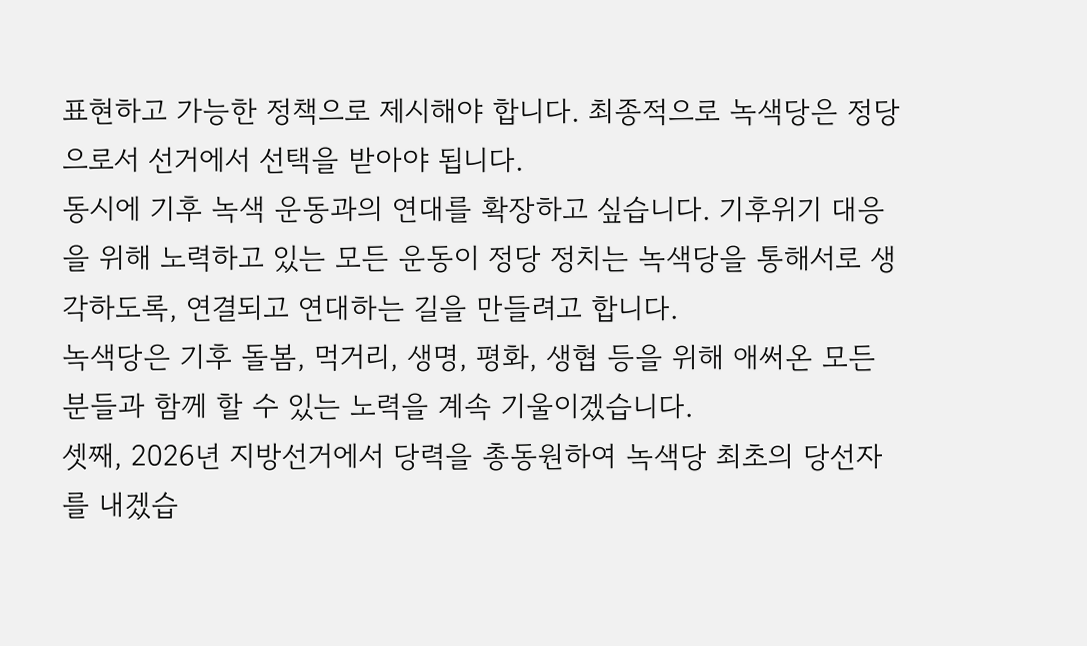표현하고 가능한 정책으로 제시해야 합니다. 최종적으로 녹색당은 정당으로서 선거에서 선택을 받아야 됩니다.
동시에 기후 녹색 운동과의 연대를 확장하고 싶습니다. 기후위기 대응을 위해 노력하고 있는 모든 운동이 정당 정치는 녹색당을 통해서로 생각하도록, 연결되고 연대하는 길을 만들려고 합니다.
녹색당은 기후 돌봄, 먹거리, 생명, 평화, 생협 등을 위해 애써온 모든 분들과 함께 할 수 있는 노력을 계속 기울이겠습니다.
셋째, 2026년 지방선거에서 당력을 총동원하여 녹색당 최초의 당선자를 내겠습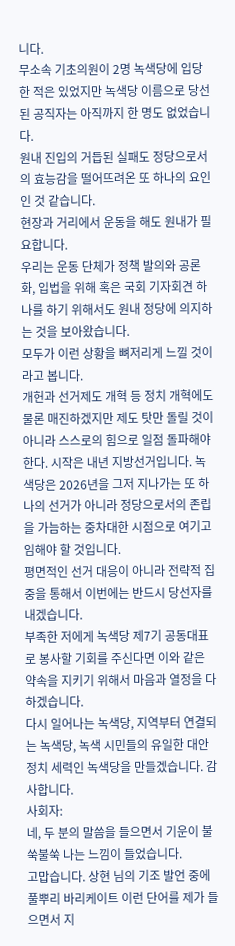니다.
무소속 기초의원이 2명 녹색당에 입당한 적은 있었지만 녹색당 이름으로 당선된 공직자는 아직까지 한 명도 없었습니다.
원내 진입의 거듭된 실패도 정당으로서의 효능감을 떨어뜨려온 또 하나의 요인인 것 같습니다.
현장과 거리에서 운동을 해도 원내가 필요합니다.
우리는 운동 단체가 정책 발의와 공론화, 입법을 위해 혹은 국회 기자회견 하나를 하기 위해서도 원내 정당에 의지하는 것을 보아왔습니다.
모두가 이런 상황을 뼈저리게 느낄 것이라고 봅니다.
개헌과 선거제도 개혁 등 정치 개혁에도 물론 매진하겠지만 제도 탓만 돌릴 것이 아니라 스스로의 힘으로 일점 돌파해야 한다. 시작은 내년 지방선거입니다. 녹색당은 2026년을 그저 지나가는 또 하나의 선거가 아니라 정당으로서의 존립을 가늠하는 중차대한 시점으로 여기고 임해야 할 것입니다.
평면적인 선거 대응이 아니라 전략적 집중을 통해서 이번에는 반드시 당선자를 내겠습니다.
부족한 저에게 녹색당 제7기 공동대표로 봉사할 기회를 주신다면 이와 같은 약속을 지키기 위해서 마음과 열정을 다하겠습니다.
다시 일어나는 녹색당, 지역부터 연결되는 녹색당, 녹색 시민들의 유일한 대안 정치 세력인 녹색당을 만들겠습니다. 감사합니다.
사회자:
네, 두 분의 말씀을 들으면서 기운이 불쑥불쑥 나는 느낌이 들었습니다.
고맙습니다. 상현 님의 기조 발언 중에 풀뿌리 바리케이트 이런 단어를 제가 들으면서 지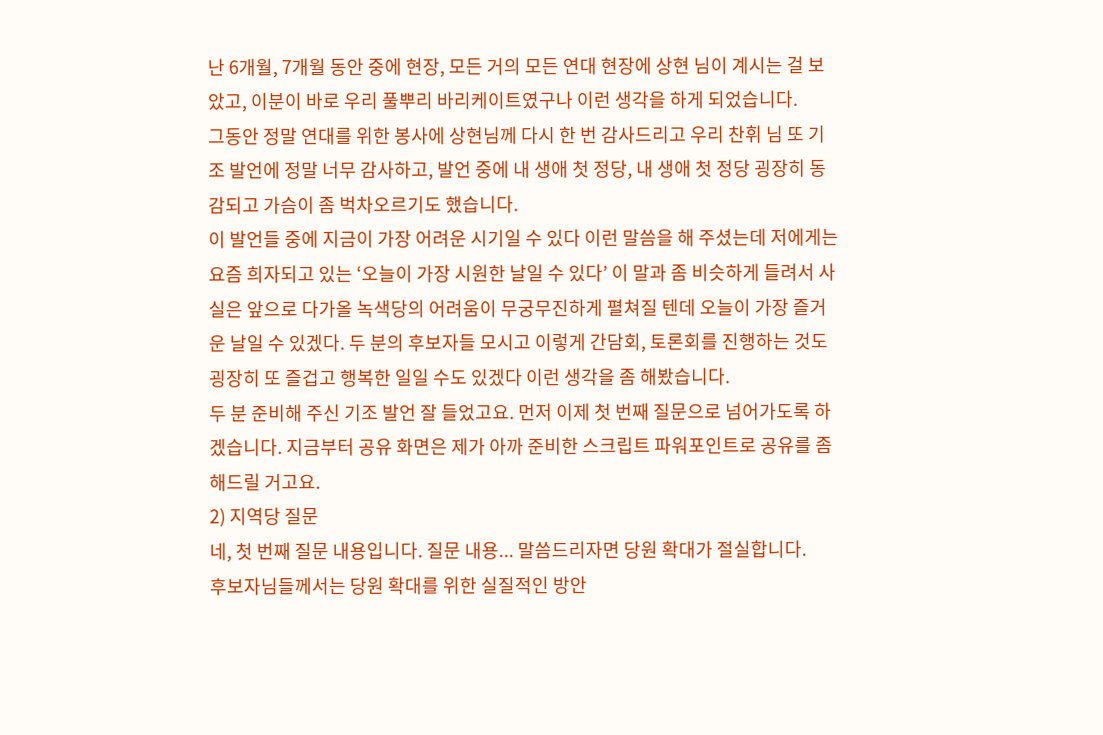난 6개월, 7개월 동안 중에 현장, 모든 거의 모든 연대 현장에 상현 님이 계시는 걸 보았고, 이분이 바로 우리 풀뿌리 바리케이트였구나 이런 생각을 하게 되었습니다.
그동안 정말 연대를 위한 봉사에 상현님께 다시 한 번 감사드리고 우리 찬휘 님 또 기조 발언에 정말 너무 감사하고, 발언 중에 내 생애 첫 정당, 내 생애 첫 정당 굉장히 동감되고 가슴이 좀 벅차오르기도 했습니다.
이 발언들 중에 지금이 가장 어려운 시기일 수 있다 이런 말씀을 해 주셨는데 저에게는 요즘 희자되고 있는 ‘오늘이 가장 시원한 날일 수 있다’ 이 말과 좀 비슷하게 들려서 사실은 앞으로 다가올 녹색당의 어려움이 무궁무진하게 펼쳐질 텐데 오늘이 가장 즐거운 날일 수 있겠다. 두 분의 후보자들 모시고 이렇게 간담회, 토론회를 진행하는 것도 굉장히 또 즐겁고 행복한 일일 수도 있겠다 이런 생각을 좀 해봤습니다.
두 분 준비해 주신 기조 발언 잘 들었고요. 먼저 이제 첫 번째 질문으로 넘어가도록 하겠습니다. 지금부터 공유 화면은 제가 아까 준비한 스크립트 파워포인트로 공유를 좀 해드릴 거고요.
2) 지역당 질문
네, 첫 번째 질문 내용입니다. 질문 내용... 말씀드리자면 당원 확대가 절실합니다.
후보자님들께서는 당원 확대를 위한 실질적인 방안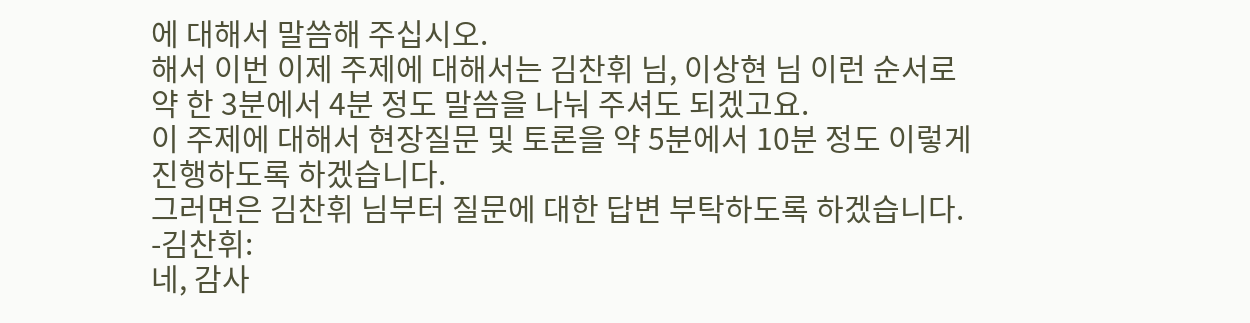에 대해서 말씀해 주십시오.
해서 이번 이제 주제에 대해서는 김찬휘 님, 이상현 님 이런 순서로 약 한 3분에서 4분 정도 말씀을 나눠 주셔도 되겠고요.
이 주제에 대해서 현장질문 및 토론을 약 5분에서 10분 정도 이렇게 진행하도록 하겠습니다.
그러면은 김찬휘 님부터 질문에 대한 답변 부탁하도록 하겠습니다.
-김찬휘:
네, 감사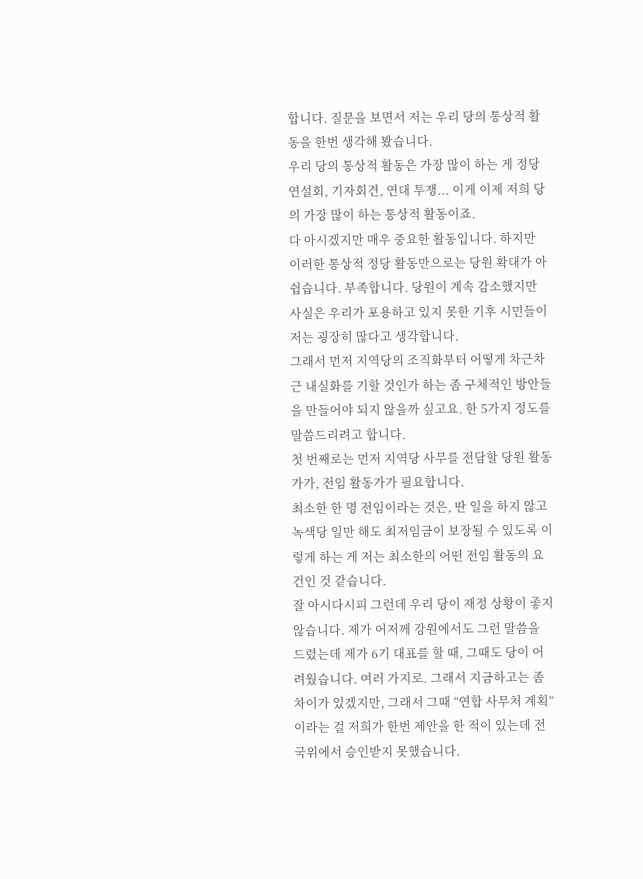합니다. 질문을 보면서 저는 우리 당의 통상적 활동을 한번 생각해 봤습니다.
우리 당의 통상적 활동은 가장 많이 하는 게 정당 연설회, 기자회견, 연대 투쟁... 이게 이제 저희 당의 가장 많이 하는 통상적 활동이죠.
다 아시겠지만 매우 중요한 활동입니다. 하지만 이러한 통상적 정당 활동만으로는 당원 확대가 아쉽습니다. 부족합니다. 당원이 계속 감소했지만 사실은 우리가 포용하고 있지 못한 기후 시민들이 저는 굉장히 많다고 생각합니다.
그래서 먼저 지역당의 조직화부터 어떻게 차근차근 내실화를 기할 것인가 하는 좀 구체적인 방안들을 만들어야 되지 않을까 싶고요. 한 5가지 정도를 말씀드리려고 합니다.
첫 번째로는 먼저 지역당 사무를 전담할 당원 활동가가, 전임 활동가가 필요합니다.
최소한 한 명 전임이라는 것은, 딴 일을 하지 않고 녹색당 일만 해도 최저임금이 보장될 수 있도록 이렇게 하는 게 저는 최소한의 어떤 전임 활동의 요건인 것 같습니다.
잘 아시다시피 그런데 우리 당이 재정 상황이 좋지 않습니다. 제가 어저께 강원에서도 그런 말씀을 드렸는데 제가 6기 대표를 할 때, 그때도 당이 어려웠습니다. 여러 가지로. 그래서 지금하고는 좀 차이가 있겠지만, 그래서 그때 “연합 사무처 계획”이라는 걸 저희가 한번 제안을 한 적이 있는데 전국위에서 승인받지 못했습니다.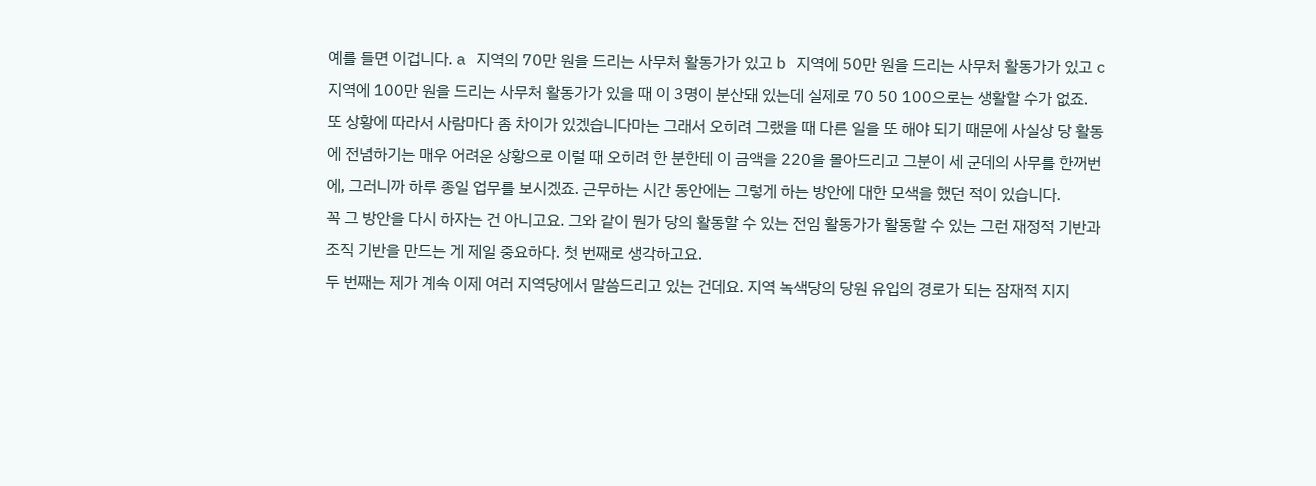예를 들면 이겁니다. a 지역의 70만 원을 드리는 사무처 활동가가 있고 b 지역에 50만 원을 드리는 사무처 활동가가 있고 c 지역에 100만 원을 드리는 사무처 활동가가 있을 때 이 3명이 분산돼 있는데 실제로 70 50 100으로는 생활할 수가 없죠.
또 상황에 따라서 사람마다 좀 차이가 있겠습니다마는 그래서 오히려 그랬을 때 다른 일을 또 해야 되기 때문에 사실상 당 활동에 전념하기는 매우 어려운 상황으로 이럴 때 오히려 한 분한테 이 금액을 220을 몰아드리고 그분이 세 군데의 사무를 한꺼번에, 그러니까 하루 종일 업무를 보시겠죠. 근무하는 시간 동안에는 그렇게 하는 방안에 대한 모색을 했던 적이 있습니다.
꼭 그 방안을 다시 하자는 건 아니고요. 그와 같이 뭔가 당의 활동할 수 있는 전임 활동가가 활동할 수 있는 그런 재정적 기반과 조직 기반을 만드는 게 제일 중요하다. 첫 번째로 생각하고요.
두 번째는 제가 계속 이제 여러 지역당에서 말씀드리고 있는 건데요. 지역 녹색당의 당원 유입의 경로가 되는 잠재적 지지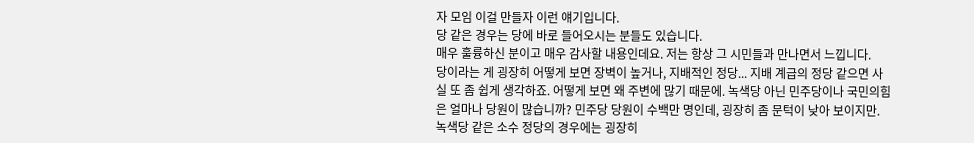자 모임 이걸 만들자 이런 얘기입니다.
당 같은 경우는 당에 바로 들어오시는 분들도 있습니다.
매우 훌륭하신 분이고 매우 감사할 내용인데요. 저는 항상 그 시민들과 만나면서 느낍니다.
당이라는 게 굉장히 어떻게 보면 장벽이 높거나, 지배적인 정당... 지배 계급의 정당 같으면 사실 또 좀 쉽게 생각하죠. 어떻게 보면 왜 주변에 많기 때문에. 녹색당 아닌 민주당이나 국민의힘은 얼마나 당원이 많습니까? 민주당 당원이 수백만 명인데, 굉장히 좀 문턱이 낮아 보이지만. 녹색당 같은 소수 정당의 경우에는 굉장히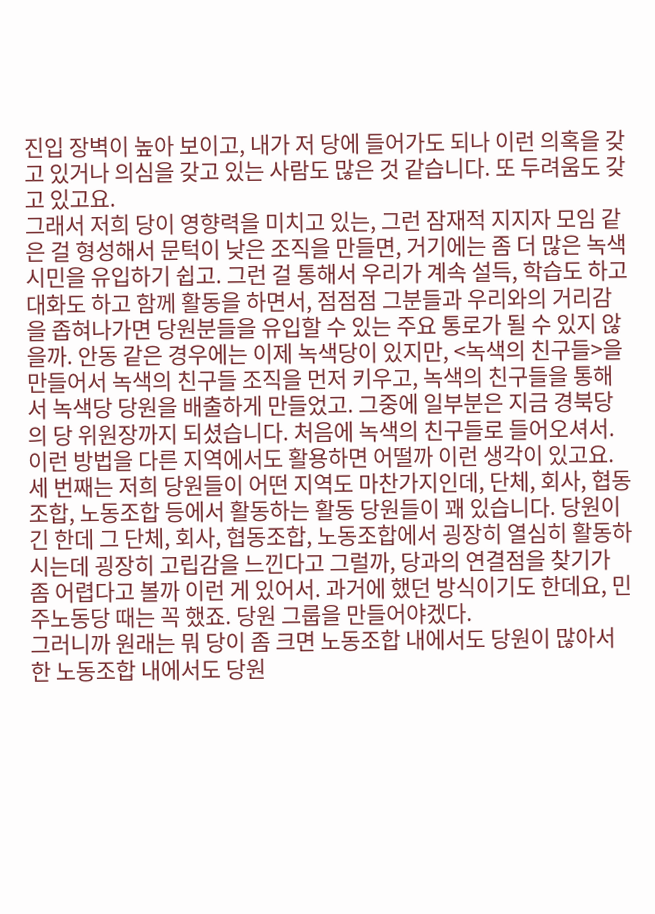진입 장벽이 높아 보이고, 내가 저 당에 들어가도 되나 이런 의혹을 갖고 있거나 의심을 갖고 있는 사람도 많은 것 같습니다. 또 두려움도 갖고 있고요.
그래서 저희 당이 영향력을 미치고 있는, 그런 잠재적 지지자 모임 같은 걸 형성해서 문턱이 낮은 조직을 만들면, 거기에는 좀 더 많은 녹색 시민을 유입하기 쉽고. 그런 걸 통해서 우리가 계속 설득, 학습도 하고 대화도 하고 함께 활동을 하면서, 점점점 그분들과 우리와의 거리감을 좁혀나가면 당원분들을 유입할 수 있는 주요 통로가 될 수 있지 않을까. 안동 같은 경우에는 이제 녹색당이 있지만, <녹색의 친구들>을 만들어서 녹색의 친구들 조직을 먼저 키우고, 녹색의 친구들을 통해서 녹색당 당원을 배출하게 만들었고. 그중에 일부분은 지금 경북당의 당 위원장까지 되셨습니다. 처음에 녹색의 친구들로 들어오셔서. 이런 방법을 다른 지역에서도 활용하면 어떨까 이런 생각이 있고요.
세 번째는 저희 당원들이 어떤 지역도 마찬가지인데, 단체, 회사, 협동조합, 노동조합 등에서 활동하는 활동 당원들이 꽤 있습니다. 당원이긴 한데 그 단체, 회사, 협동조합, 노동조합에서 굉장히 열심히 활동하시는데 굉장히 고립감을 느낀다고 그럴까, 당과의 연결점을 찾기가 좀 어렵다고 볼까 이런 게 있어서. 과거에 했던 방식이기도 한데요, 민주노동당 때는 꼭 했죠. 당원 그룹을 만들어야겠다.
그러니까 원래는 뭐 당이 좀 크면 노동조합 내에서도 당원이 많아서 한 노동조합 내에서도 당원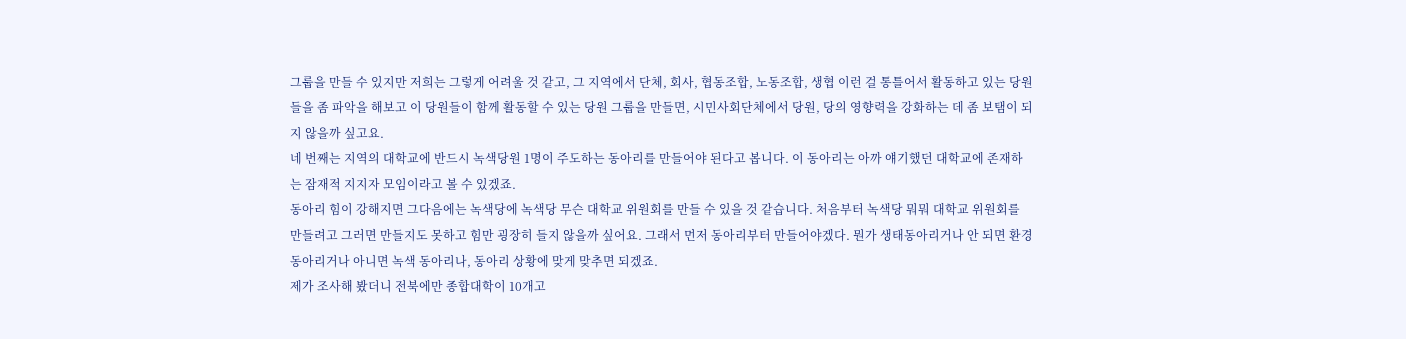그룹을 만들 수 있지만 저희는 그렇게 어려울 것 같고, 그 지역에서 단체, 회사, 협동조합, 노동조합, 생협 이런 걸 통틀어서 활동하고 있는 당원들을 좀 파악을 해보고 이 당원들이 함께 활동할 수 있는 당원 그룹을 만들면, 시민사회단체에서 당원, 당의 영향력을 강화하는 데 좀 보탬이 되지 않을까 싶고요.
네 번째는 지역의 대학교에 반드시 녹색당원 1명이 주도하는 동아리를 만들어야 된다고 봅니다. 이 동아리는 아까 얘기했던 대학교에 존재하는 잠재적 지지자 모임이라고 볼 수 있겠죠.
동아리 힘이 강해지면 그다음에는 녹색당에 녹색당 무슨 대학교 위원회를 만들 수 있을 것 같습니다. 처음부터 녹색당 뭐뭐 대학교 위원회를 만들려고 그러면 만들지도 못하고 힘만 굉장히 들지 않을까 싶어요. 그래서 먼저 동아리부터 만들어야겠다. 뭔가 생태동아리거나 안 되면 환경 동아리거나 아니면 녹색 동아리나, 동아리 상황에 맞게 맞추면 되겠죠.
제가 조사해 봤더니 전북에만 종합대학이 10개고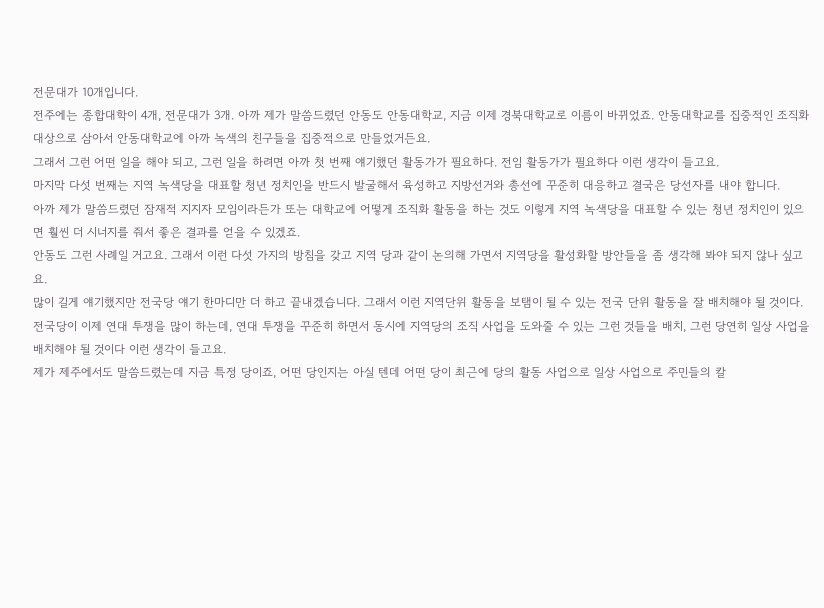전문대가 10개입니다.
전주에는 종합대학이 4개, 전문대가 3개. 아까 제가 말씀드렸던 안동도 안동대학교, 지금 이제 경북대학교로 이름이 바뀌었죠. 안동대학교를 집중적인 조직화 대상으로 삼아서 안동대학교에 아까 녹색의 친구들을 집중적으로 만들었거든요.
그래서 그런 어떤 일을 해야 되고, 그런 일을 하려면 아까 첫 번째 얘기했던 활동가가 필요하다. 전임 활동가가 필요하다 이런 생각이 들고요.
마지막 다섯 번째는 지역 녹색당을 대표할 청년 정치인을 반드시 발굴해서 육성하고 지방선거와 총선에 꾸준히 대응하고 결국은 당선자를 내야 합니다.
아까 제가 말씀드렸던 잠재적 지지자 모임이라든가 또는 대학교에 어떻게 조직화 활동을 하는 것도 이렇게 지역 녹색당을 대표할 수 있는 청년 정치인이 있으면 훨씬 더 시너지를 줘서 좋은 결과를 얻을 수 있겠죠.
안동도 그런 사례일 거고요. 그래서 이런 다섯 가지의 방침을 갖고 지역 당과 같이 논의해 가면서 지역당을 활성화할 방안들을 좀 생각해 봐야 되지 않나 싶고요.
많이 길게 얘기했지만 전국당 얘기 한마디만 더 하고 끝내겠습니다. 그래서 이런 지역단위 활동을 보탬이 될 수 있는 전국 단위 활동을 잘 배치해야 될 것이다.
전국당이 이제 연대 투쟁을 많이 하는데, 연대 투쟁을 꾸준히 하면서 동시에 지역당의 조직 사업을 도와줄 수 있는 그런 것들을 배치, 그런 당연히 일상 사업을 배치해야 될 것이다 이런 생각이 들고요.
제가 제주에서도 말씀드렸는데 지금 특정 당이죠, 어떤 당인지는 아실 텐데 어떤 당이 최근에 당의 활동 사업으로 일상 사업으로 주민들의 칼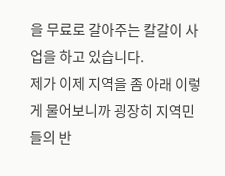을 무료로 갈아주는 칼갈이 사업을 하고 있습니다.
제가 이제 지역을 좀 아래 이렇게 물어보니까 굉장히 지역민들의 반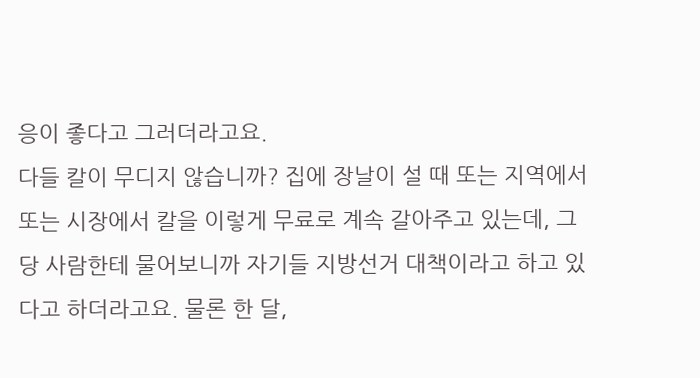응이 좋다고 그러더라고요.
다들 칼이 무디지 않습니까? 집에 장날이 설 때 또는 지역에서 또는 시장에서 칼을 이렇게 무료로 계속 갈아주고 있는데, 그 당 사람한테 물어보니까 자기들 지방선거 대책이라고 하고 있다고 하더라고요. 물론 한 달,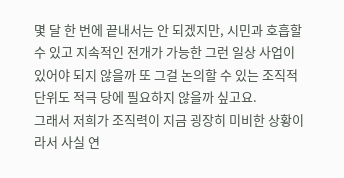몇 달 한 번에 끝내서는 안 되겠지만, 시민과 호흡할 수 있고 지속적인 전개가 가능한 그런 일상 사업이 있어야 되지 않을까 또 그걸 논의할 수 있는 조직적 단위도 적극 당에 필요하지 않을까 싶고요.
그래서 저희가 조직력이 지금 굉장히 미비한 상황이라서 사실 연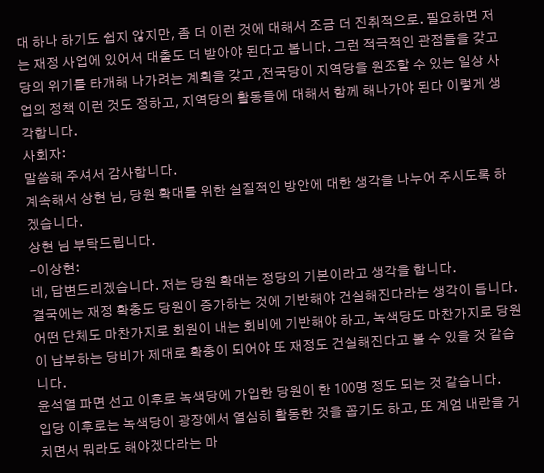대 하나 하기도 쉽지 않지만, 좀 더 이런 것에 대해서 조금 더 진취적으로. 필요하면 저는 재정 사업에 있어서 대출도 더 받아야 된다고 봅니다. 그런 적극적인 관점들을 갖고 당의 위기를 타개해 나가려는 계획을 갖고 ,전국당이 지역당을 원조할 수 있는 일상 사업의 정책 이런 것도 정하고, 지역당의 활동들에 대해서 함께 해나가야 된다 이렇게 생각합니다.
사회자:
말씀해 주셔서 감사합니다.
계속해서 상현 님, 당원 확대를 위한 실질적인 방안에 대한 생각을 나누어 주시도록 하겠습니다.
상현 님 부탁드립니다.
-이상현:
네, 답변드리겠습니다. 저는 당원 확대는 정당의 기본이라고 생각을 합니다.
결국에는 재정 확충도 당원이 증가하는 것에 기반해야 건실해진다라는 생각이 듭니다.
어떤 단체도 마찬가지로 회원이 내는 회비에 기반해야 하고, 녹색당도 마찬가지로 당원이 납부하는 당비가 제대로 확충이 되어야 또 재정도 건실해진다고 볼 수 있을 것 같습니다.
윤석열 파면 선고 이후로 녹색당에 가입한 당원이 한 100명 정도 되는 것 같습니다.
입당 이후로는 녹색당이 광장에서 열심히 활동한 것을 꼽기도 하고, 또 계엄 내란을 거치면서 뭐라도 해야겠다라는 마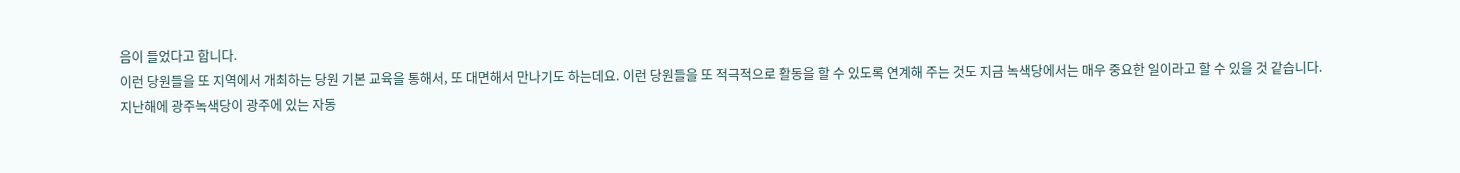음이 들었다고 합니다.
이런 당원들을 또 지역에서 개최하는 당원 기본 교육을 통해서, 또 대면해서 만나기도 하는데요. 이런 당원들을 또 적극적으로 활동을 할 수 있도록 연계해 주는 것도 지금 녹색당에서는 매우 중요한 일이라고 할 수 있을 것 같습니다.
지난해에 광주녹색당이 광주에 있는 자동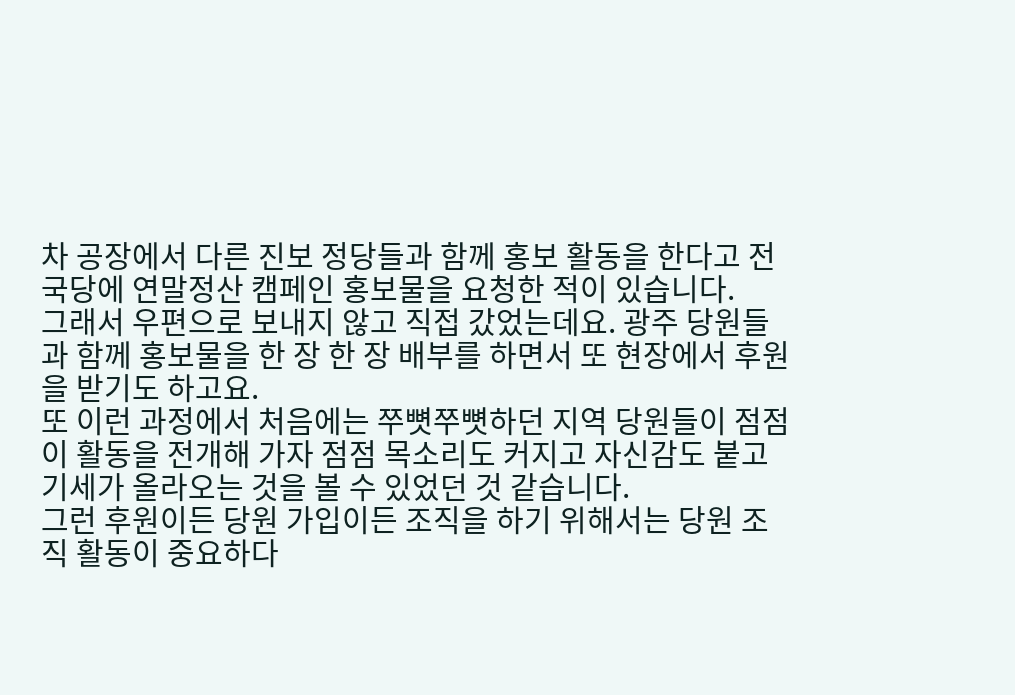차 공장에서 다른 진보 정당들과 함께 홍보 활동을 한다고 전국당에 연말정산 캠페인 홍보물을 요청한 적이 있습니다.
그래서 우편으로 보내지 않고 직접 갔었는데요. 광주 당원들과 함께 홍보물을 한 장 한 장 배부를 하면서 또 현장에서 후원을 받기도 하고요.
또 이런 과정에서 처음에는 쭈뼛쭈뼛하던 지역 당원들이 점점 이 활동을 전개해 가자 점점 목소리도 커지고 자신감도 붙고 기세가 올라오는 것을 볼 수 있었던 것 같습니다.
그런 후원이든 당원 가입이든 조직을 하기 위해서는 당원 조직 활동이 중요하다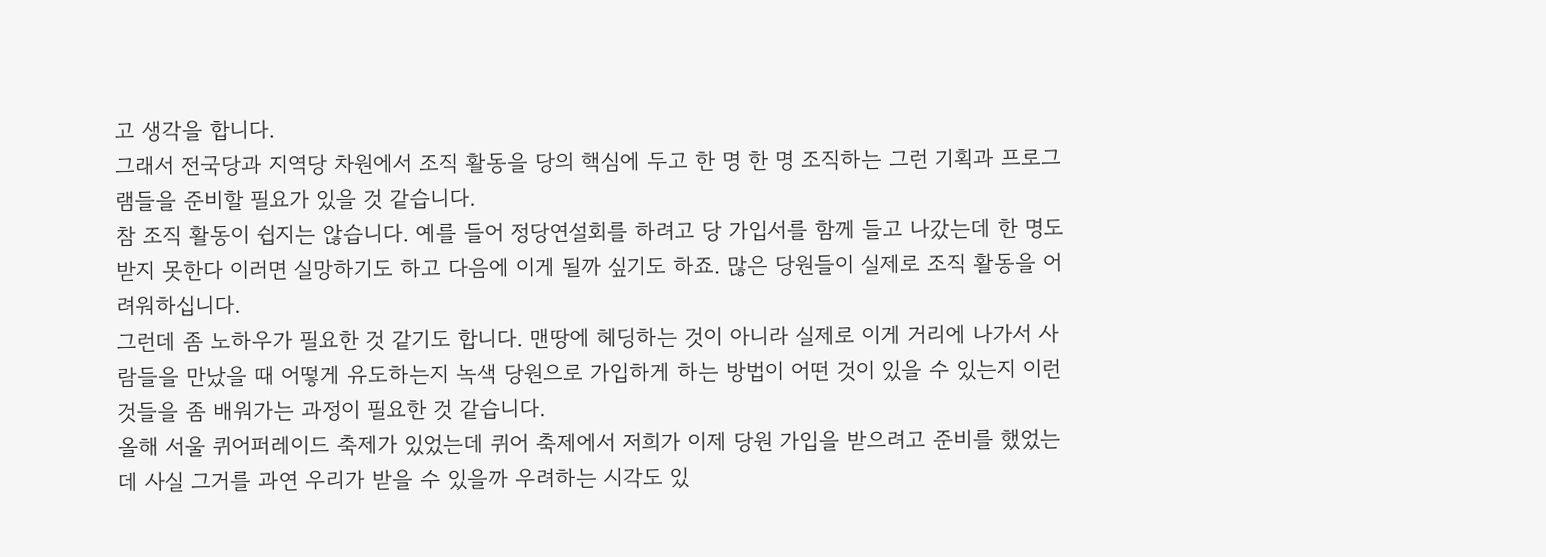고 생각을 합니다.
그래서 전국당과 지역당 차원에서 조직 활동을 당의 핵심에 두고 한 명 한 명 조직하는 그런 기획과 프로그램들을 준비할 필요가 있을 것 같습니다.
참 조직 활동이 쉽지는 않습니다. 예를 들어 정당연설회를 하려고 당 가입서를 함께 들고 나갔는데 한 명도 받지 못한다 이러면 실망하기도 하고 다음에 이게 될까 싶기도 하죠. 많은 당원들이 실제로 조직 활동을 어려워하십니다.
그런데 좀 노하우가 필요한 것 같기도 합니다. 맨땅에 헤딩하는 것이 아니라 실제로 이게 거리에 나가서 사람들을 만났을 때 어떻게 유도하는지 녹색 당원으로 가입하게 하는 방법이 어떤 것이 있을 수 있는지 이런 것들을 좀 배워가는 과정이 필요한 것 같습니다.
올해 서울 퀴어퍼레이드 축제가 있었는데 퀴어 축제에서 저희가 이제 당원 가입을 받으려고 준비를 했었는데 사실 그거를 과연 우리가 받을 수 있을까 우려하는 시각도 있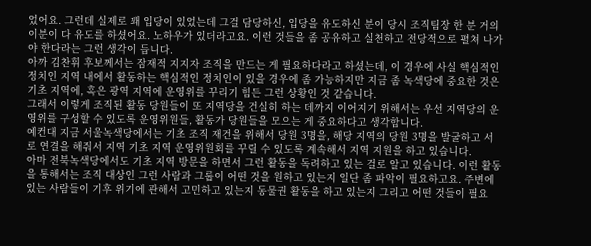었어요. 그런데 실제로 꽤 입당이 있었는데 그걸 담당하신, 입당을 유도하신 분이 당시 조직팀장 한 분 거의 이분이 다 유도를 하셨어요. 노하우가 있더라고요. 이런 것들을 좀 공유하고 실천하고 전당적으로 펼쳐 나가야 한다라는 그런 생각이 듭니다.
아까 김찬휘 후보께서는 잠재적 지지자 조직을 만드는 게 필요하다라고 하셨는데, 이 경우에 사실 핵심적인 정치인 지역 내에서 활동하는 핵심적인 정치인이 있을 경우에 좀 가능하지만 지금 좀 녹색당에 중요한 것은 기초 지역에, 혹은 광역 지역에 운영위를 꾸리기 힘든 그런 상황인 것 같습니다.
그래서 이렇게 조직된 활동 당원들이 또 지역당을 건실히 하는 데까지 이어지기 위해서는 우선 지역당의 운영위를 구성할 수 있도록 운영위원들, 활동가 당원들을 모으는 게 중요하다고 생각합니다.
예컨대 지금 서울녹색당에서는 기초 조직 재건을 위해서 당원 3명을, 해당 지역의 당원 3명을 발굴하고 서로 연결을 해줘서 지역 기초 지역 운영위원회를 꾸릴 수 있도록 계속해서 지역 지원을 하고 있습니다.
아마 전북녹색당에서도 기초 지역 방문을 하면서 그런 활동을 독려하고 있는 걸로 알고 있습니다. 이런 활동을 통해서는 조직 대상인 그런 사람과 그룹이 어떤 것을 원하고 있는지 일단 좀 파악이 필요하고요. 주변에 있는 사람들이 기후 위기에 관해서 고민하고 있는지 동물권 활동을 하고 있는지 그리고 어떤 것들이 필요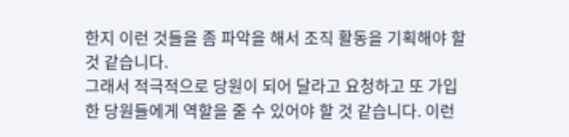한지 이런 것들을 좀 파악을 해서 조직 활동을 기획해야 할 것 같습니다.
그래서 적극적으로 당원이 되어 달라고 요청하고 또 가입한 당원들에게 역할을 줄 수 있어야 할 것 같습니다. 이런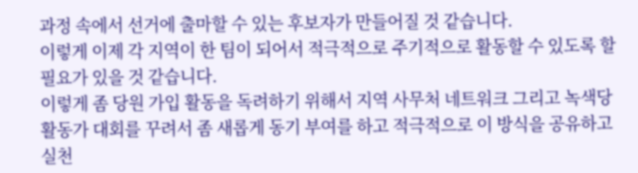과정 속에서 선거에 출마할 수 있는 후보자가 만들어질 것 같습니다.
이렇게 이제 각 지역이 한 팀이 되어서 적극적으로 주기적으로 활동할 수 있도록 할 필요가 있을 것 같습니다.
이렇게 좀 당원 가입 활동을 독려하기 위해서 지역 사무처 네트워크 그리고 녹색당 활동가 대회를 꾸려서 좀 새롭게 동기 부여를 하고 적극적으로 이 방식을 공유하고 실천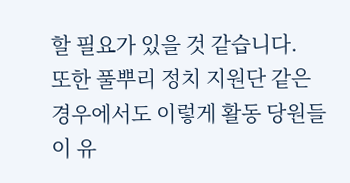할 필요가 있을 것 같습니다.
또한 풀뿌리 정치 지원단 같은 경우에서도 이렇게 활동 당원들이 유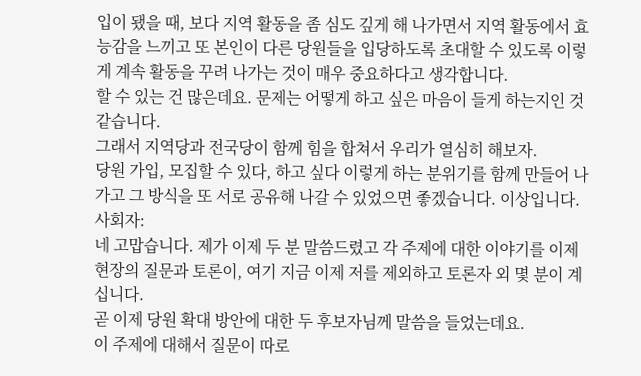입이 됐을 때, 보다 지역 활동을 좀 심도 깊게 해 나가면서 지역 활동에서 효능감을 느끼고 또 본인이 다른 당원들을 입당하도록 초대할 수 있도록 이렇게 계속 활동을 꾸려 나가는 것이 매우 중요하다고 생각합니다.
할 수 있는 건 많은데요. 문제는 어떻게 하고 싶은 마음이 들게 하는지인 것 같습니다.
그래서 지역당과 전국당이 함께 힘을 합쳐서 우리가 열심히 해보자.
당원 가입, 모집할 수 있다, 하고 싶다 이렇게 하는 분위기를 함께 만들어 나가고 그 방식을 또 서로 공유해 나갈 수 있었으면 좋겠습니다. 이상입니다.
사회자:
네 고맙습니다. 제가 이제 두 분 말씀드렸고 각 주제에 대한 이야기를 이제 현장의 질문과 토론이, 여기 지금 이제 저를 제외하고 토론자 외 몇 분이 계십니다.
곧 이제 당원 확대 방안에 대한 두 후보자님께 말씀을 들었는데요.
이 주제에 대해서 질문이 따로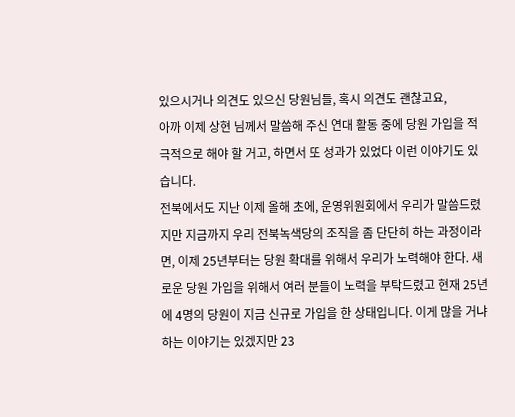있으시거나 의견도 있으신 당원님들, 혹시 의견도 괜찮고요,
아까 이제 상현 님께서 말씀해 주신 연대 활동 중에 당원 가입을 적극적으로 해야 할 거고, 하면서 또 성과가 있었다 이런 이야기도 있습니다.
전북에서도 지난 이제 올해 초에, 운영위원회에서 우리가 말씀드렸지만 지금까지 우리 전북녹색당의 조직을 좀 단단히 하는 과정이라면, 이제 25년부터는 당원 확대를 위해서 우리가 노력해야 한다. 새로운 당원 가입을 위해서 여러 분들이 노력을 부탁드렸고 현재 25년에 4명의 당원이 지금 신규로 가입을 한 상태입니다. 이게 많을 거냐 하는 이야기는 있겠지만 23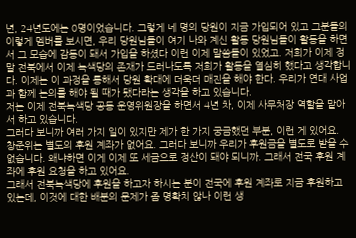년, 24년도에는 0명이었습니다. 그렇게 네 명의 당원이 지금 가입되어 있고 그분들의 이렇게 멤버를 보시면, 우리 당원님들이 여기 나와 계신 활동 당원님들이 활동을 하면서 그 모습에 감동이 돼서 가입을 하셨다 이런 이제 말씀들이 있었고. 저희가 이제 정말 전북에서 이제 녹색당의 존재가 드러나도록 저희가 활동을 열심히 했다고 생각합니다. 이제는 이 과정을 통해서 당원 확대에 더욱더 매진을 해야 한다. 우리가 연대 사업과 함께 논의를 해야 될 때가 됐다라는 생각을 하고 있습니다.
저는 이제 전북녹색당 공동 운영위원장을 하면서 4년 차, 이제 사무처장 역할을 맡아서 하고 있습니다.
그러다 보니까 여러 가지 일이 있지만 제가 한 가지 궁금했던 부분, 이런 게 있어요.
창준위는 별도의 후원 계좌가 없어요. 그러다 보니까 우리가 후원금을 별도로 받을 수 없습니다. 왜냐하면 이게 이제 또 세금으로 정산이 돼야 되니까. 그래서 전국 후원 계좌에 후원 요청을 하고 있어요.
그래서 전북녹색당에 후원을 하고자 하시는 분이 전국에 후원 계좌로 지금 후원하고 있는데, 이것에 대한 배분의 문제가 좀 명확치 않나 이런 생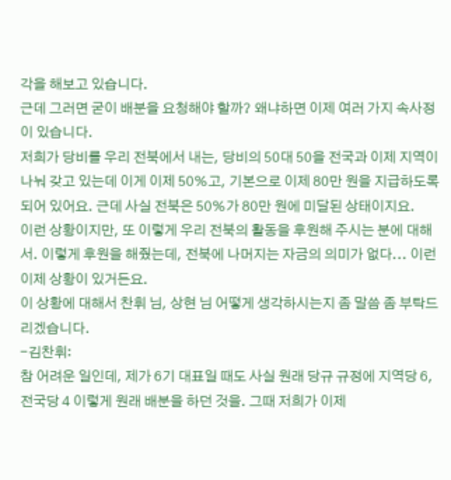각을 해보고 있습니다.
근데 그러면 굳이 배분을 요청해야 할까? 왜냐하면 이제 여러 가지 속사정이 있습니다.
저희가 당비를 우리 전북에서 내는, 당비의 50대 50을 전국과 이제 지역이 나눠 갖고 있는데 이게 이제 50%고, 기본으로 이제 80만 원을 지급하도록 되어 있어요. 근데 사실 전북은 50%가 80만 원에 미달된 상태이지요.
이런 상황이지만, 또 이렇게 우리 전북의 활동을 후원해 주시는 분에 대해서. 이렇게 후원을 해줬는데, 전북에 나머지는 자금의 의미가 없다... 이런 이제 상황이 있거든요.
이 상황에 대해서 찬휘 님, 상현 님 어떻게 생각하시는지 좀 말씀 좀 부탁드리겠습니다.
-김찬휘:
참 어려운 일인데, 제가 6기 대표일 때도 사실 원래 당규 규정에 지역당 6, 전국당 4 이렇게 원래 배분을 하던 것을. 그때 저희가 이제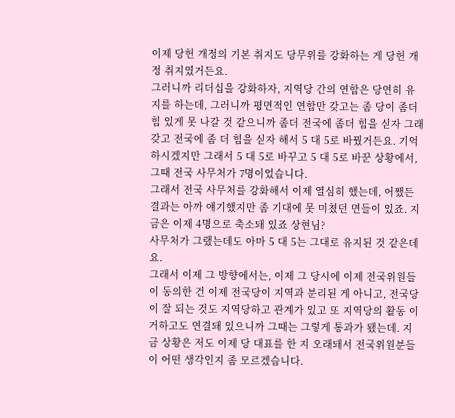이제 당헌 개정의 기본 취지도 당무위를 강화하는 게 당헌 개정 취지였거든요.
그러니까 리더십을 강화하자, 지역당 간의 연합은 당연히 유지를 하는데, 그러니까 평면적인 연합만 갖고는 좀 당이 좀더 힘 있게 못 나갈 것 같으니까 좀더 전국에 좀더 힘을 싣자 그래갖고 전국에 좀 더 힘을 싣자 해서 5 대 5로 바꿨거든요. 기억하시겠지만 그래서 5 대 5로 바꾸고 5 대 5로 바꾼 상황에서, 그때 전국 사무처가 7명이었습니다.
그래서 전국 사무처를 강화해서 이제 열심히 했는데, 어쨌든 결과는 아까 얘기했지만 좀 기대에 못 미쳤던 면들이 있죠. 지금은 이제 4명으로 축소돼 있죠 상현님?
사무처가 그랬는데도 아마 5 대 5는 그대로 유지된 것 같은데요.
그래서 이제 그 방향에서는, 이제 그 당시에 이제 전국위원들이 동의한 건 이제 전국당이 지역과 분리된 게 아니고, 전국당이 잘 되는 것도 지역당하고 관계가 있고 또 지역당의 활동 이거하고도 연결돼 있으니까 그때는 그렇게 통과가 됐는데. 지금 상황은 저도 이제 당 대표를 한 지 오래돼서 전국위원분들이 어떤 생각인지 좀 모르겠습니다.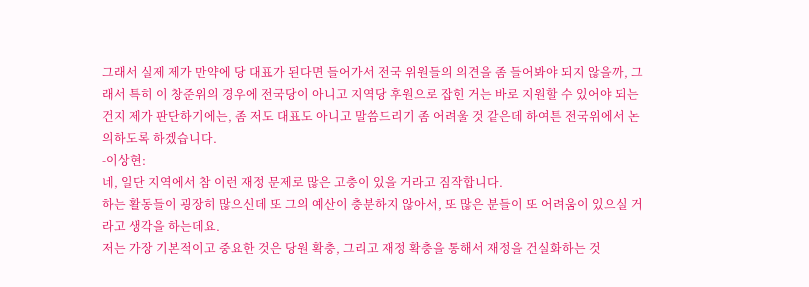그래서 실제 제가 만약에 당 대표가 된다면 들어가서 전국 위원들의 의견을 좀 들어봐야 되지 않을까, 그래서 특히 이 창준위의 경우에 전국당이 아니고 지역당 후원으로 잡힌 거는 바로 지원할 수 있어야 되는 건지 제가 판단하기에는, 좀 저도 대표도 아니고 말씀드리기 좀 어려울 것 같은데 하여튼 전국위에서 논의하도록 하겠습니다.
-이상현:
네, 일단 지역에서 참 이런 재정 문제로 많은 고충이 있을 거라고 짐작합니다.
하는 활동들이 굉장히 많으신데 또 그의 예산이 충분하지 않아서, 또 많은 분들이 또 어려움이 있으실 거라고 생각을 하는데요.
저는 가장 기본적이고 중요한 것은 당원 확충, 그리고 재정 확충을 통해서 재정을 건실화하는 것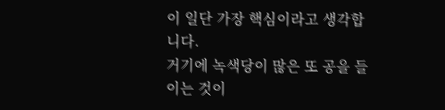이 일단 가장 핵심이라고 생각합니다.
거기에 녹색당이 많은 또 공을 들이는 것이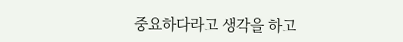중요하다라고 생각을 하고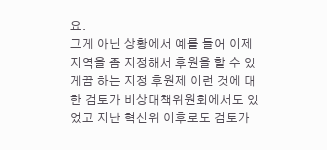요.
그게 아닌 상황에서 예를 들어 이제 지역을 좀 지정해서 후원을 할 수 있게끔 하는 지정 후원제 이런 것에 대한 검토가 비상대책위원회에서도 있었고 지난 혁신위 이후로도 검토가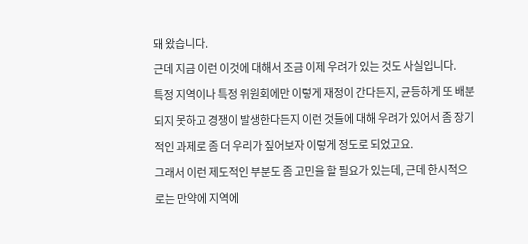돼 왔습니다.
근데 지금 이런 이것에 대해서 조금 이제 우려가 있는 것도 사실입니다.
특정 지역이나 특정 위원회에만 이렇게 재정이 간다든지, 균등하게 또 배분되지 못하고 경쟁이 발생한다든지 이런 것들에 대해 우려가 있어서 좀 장기적인 과제로 좀 더 우리가 짚어보자 이렇게 정도로 되었고요.
그래서 이런 제도적인 부분도 좀 고민을 할 필요가 있는데, 근데 한시적으로는 만약에 지역에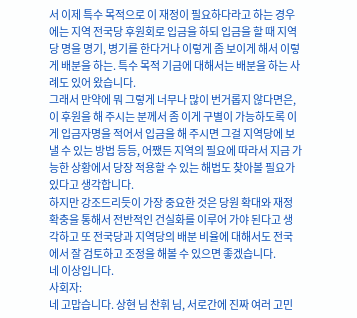서 이제 특수 목적으로 이 재정이 필요하다라고 하는 경우에는 지역 전국당 후원회로 입금을 하되 입금을 할 때 지역당 명을 명기, 병기를 한다거나 이렇게 좀 보이게 해서 이렇게 배분을 하는. 특수 목적 기금에 대해서는 배분을 하는 사례도 있어 왔습니다.
그래서 만약에 뭐 그렇게 너무나 많이 번거롭지 않다면은, 이 후원을 해 주시는 분께서 좀 이게 구별이 가능하도록 이게 입금자명을 적어서 입금을 해 주시면 그걸 지역당에 보낼 수 있는 방법 등등, 어쨌든 지역의 필요에 따라서 지금 가능한 상황에서 당장 적용할 수 있는 해법도 찾아볼 필요가 있다고 생각합니다.
하지만 강조드리듯이 가장 중요한 것은 당원 확대와 재정 확충을 통해서 전반적인 건실화를 이루어 가야 된다고 생각하고 또 전국당과 지역당의 배분 비율에 대해서도 전국에서 잘 검토하고 조정을 해볼 수 있으면 좋겠습니다.
네 이상입니다.
사회자:
네 고맙습니다. 상현 님 찬휘 님, 서로간에 진짜 여러 고민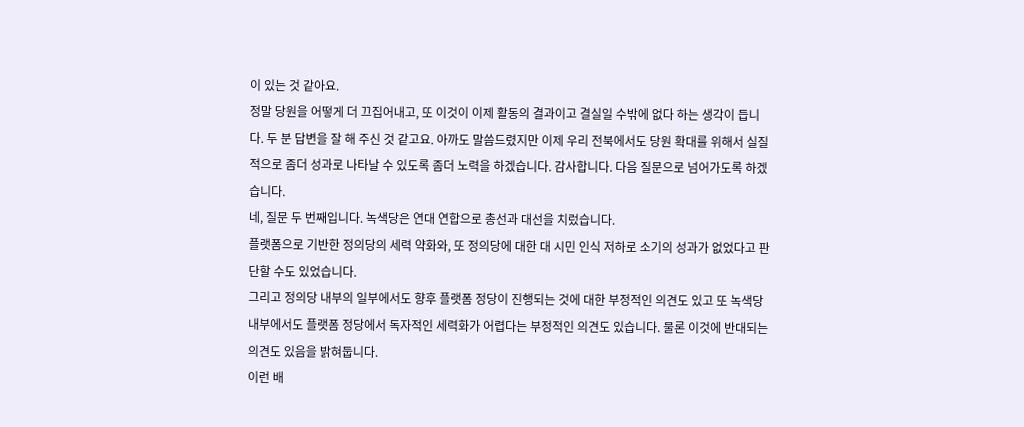이 있는 것 같아요.
정말 당원을 어떻게 더 끄집어내고, 또 이것이 이제 활동의 결과이고 결실일 수밖에 없다 하는 생각이 듭니다. 두 분 답변을 잘 해 주신 것 같고요. 아까도 말씀드렸지만 이제 우리 전북에서도 당원 확대를 위해서 실질적으로 좀더 성과로 나타날 수 있도록 좀더 노력을 하겠습니다. 감사합니다. 다음 질문으로 넘어가도록 하겠습니다.
네, 질문 두 번째입니다. 녹색당은 연대 연합으로 총선과 대선을 치렀습니다.
플랫폼으로 기반한 정의당의 세력 약화와, 또 정의당에 대한 대 시민 인식 저하로 소기의 성과가 없었다고 판단할 수도 있었습니다.
그리고 정의당 내부의 일부에서도 향후 플랫폼 정당이 진행되는 것에 대한 부정적인 의견도 있고 또 녹색당 내부에서도 플랫폼 정당에서 독자적인 세력화가 어렵다는 부정적인 의견도 있습니다. 물론 이것에 반대되는 의견도 있음을 밝혀둡니다.
이런 배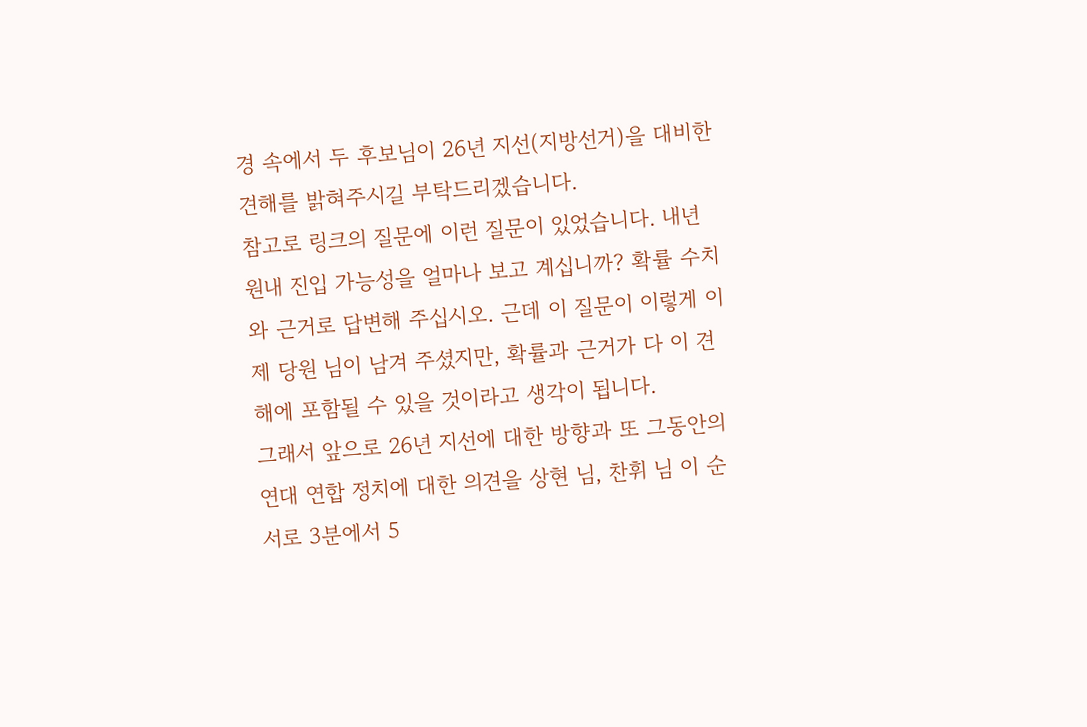경 속에서 두 후보님이 26년 지선(지방선거)을 대비한 견해를 밝혀주시길 부탁드리겠습니다.
참고로 링크의 질문에 이런 질문이 있었습니다. 내년 원내 진입 가능성을 얼마나 보고 계십니까? 확률 수치와 근거로 답변해 주십시오. 근데 이 질문이 이렇게 이제 당원 님이 남겨 주셨지만, 확률과 근거가 다 이 견해에 포함될 수 있을 것이라고 생각이 됩니다.
그래서 앞으로 26년 지선에 대한 방향과 또 그동안의 연대 연합 정치에 대한 의견을 상현 님, 찬휘 님 이 순서로 3분에서 5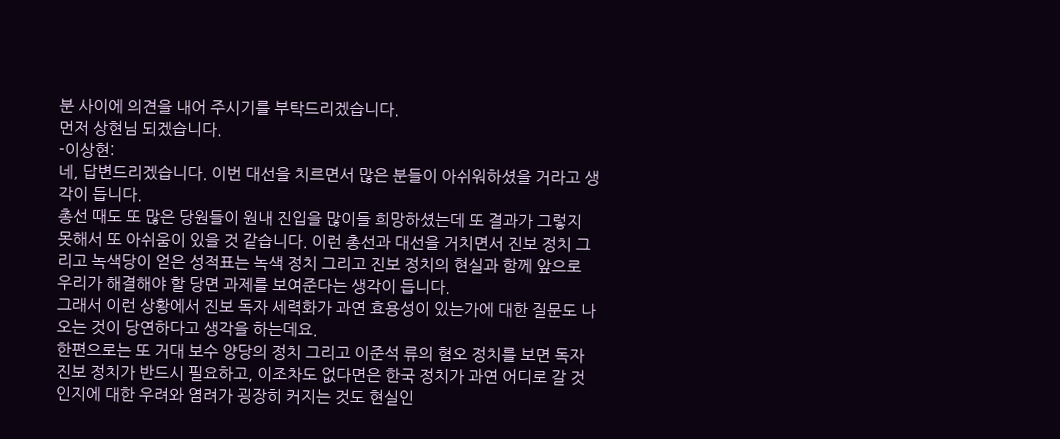분 사이에 의견을 내어 주시기를 부탁드리겠습니다.
먼저 상현님 되겠습니다.
-이상현:
네, 답변드리겠습니다. 이번 대선을 치르면서 많은 분들이 아쉬워하셨을 거라고 생각이 듭니다.
총선 때도 또 많은 당원들이 원내 진입을 많이들 희망하셨는데 또 결과가 그렇지 못해서 또 아쉬움이 있을 것 같습니다. 이런 총선과 대선을 거치면서 진보 정치 그리고 녹색당이 얻은 성적표는 녹색 정치 그리고 진보 정치의 현실과 함께 앞으로 우리가 해결해야 할 당면 과제를 보여준다는 생각이 듭니다.
그래서 이런 상황에서 진보 독자 세력화가 과연 효용성이 있는가에 대한 질문도 나오는 것이 당연하다고 생각을 하는데요.
한편으로는 또 거대 보수 양당의 정치 그리고 이준석 류의 혐오 정치를 보면 독자 진보 정치가 반드시 필요하고, 이조차도 없다면은 한국 정치가 과연 어디로 갈 것인지에 대한 우려와 염려가 굉장히 커지는 것도 현실인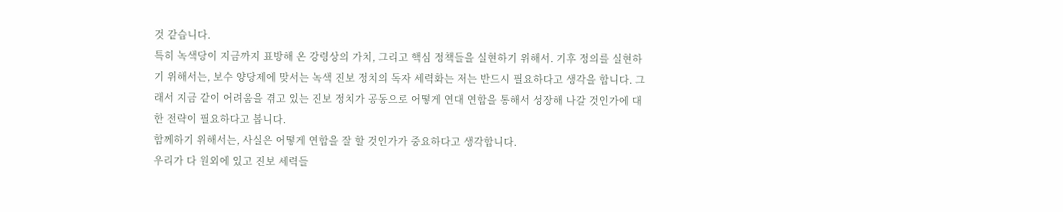것 같습니다.
특히 녹색당이 지금까지 표방해 온 강령상의 가치, 그리고 핵심 정책들을 실현하기 위해서. 기후 정의를 실현하기 위해서는, 보수 양당제에 맞서는 녹색 진보 정치의 독자 세력화는 저는 반드시 필요하다고 생각을 합니다. 그래서 지금 같이 어려움을 겪고 있는 진보 정치가 공동으로 어떻게 연대 연합을 통해서 성장해 나갈 것인가에 대한 전략이 필요하다고 봅니다.
함께하기 위해서는, 사실은 어떻게 연합을 잘 할 것인가가 중요하다고 생각합니다.
우리가 다 원외에 있고 진보 세력들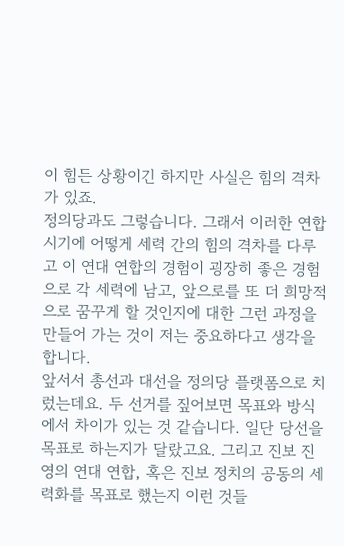이 힘든 상황이긴 하지만 사실은 힘의 격차가 있죠.
정의당과도 그렇습니다. 그래서 이러한 연합 시기에 어떻게 세력 간의 힘의 격차를 다루고 이 연대 연합의 경험이 굉장히 좋은 경험으로 각 세력에 남고, 앞으로를 또 더 희망적으로 꿈꾸게 할 것인지에 대한 그런 과정을 만들어 가는 것이 저는 중요하다고 생각을 합니다.
앞서서 총선과 대선을 정의당 플랫폼으로 치렀는데요. 두 선거를 짚어보면 목표와 방식에서 차이가 있는 것 같습니다. 일단 당선을 목표로 하는지가 달랐고요. 그리고 진보 진영의 연대 연합, 혹은 진보 정치의 공동의 세력화를 목표로 했는지 이런 것들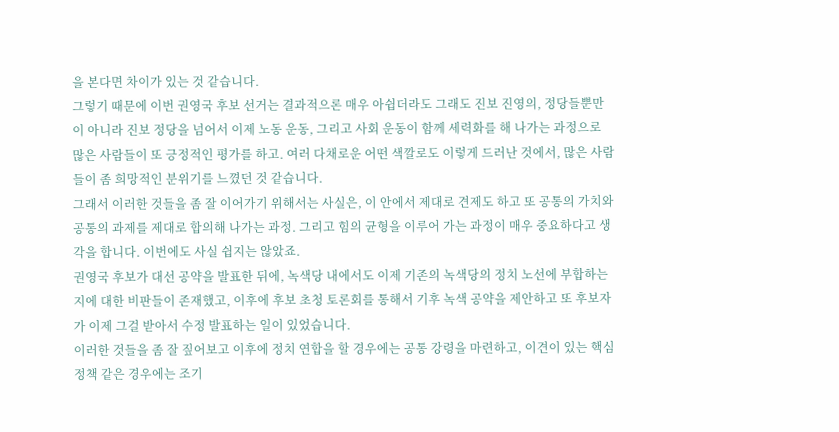을 본다면 차이가 있는 것 같습니다.
그렇기 때문에 이번 권영국 후보 선거는 결과적으론 매우 아쉽더라도 그래도 진보 진영의, 정당들뿐만이 아니라 진보 정당을 넘어서 이제 노동 운동, 그리고 사회 운동이 함께 세력화를 해 나가는 과정으로 많은 사람들이 또 긍정적인 평가를 하고. 여러 다채로운 어떤 색깔로도 이렇게 드러난 것에서, 많은 사람들이 좀 희망적인 분위기를 느꼈던 것 같습니다.
그래서 이러한 것들을 좀 잘 이어가기 위해서는 사실은, 이 안에서 제대로 견제도 하고 또 공통의 가치와 공통의 과제를 제대로 합의해 나가는 과정. 그리고 힘의 균형을 이루어 가는 과정이 매우 중요하다고 생각을 합니다. 이번에도 사실 쉽지는 않았죠.
권영국 후보가 대선 공약을 발표한 뒤에, 녹색당 내에서도 이제 기존의 녹색당의 정치 노선에 부합하는지에 대한 비판들이 존재했고, 이후에 후보 초청 토론회를 통해서 기후 녹색 공약을 제안하고 또 후보자가 이제 그걸 받아서 수정 발표하는 일이 있었습니다.
이러한 것들을 좀 잘 짚어보고 이후에 정치 연합을 할 경우에는 공통 강령을 마련하고, 이견이 있는 핵심 정책 같은 경우에는 조기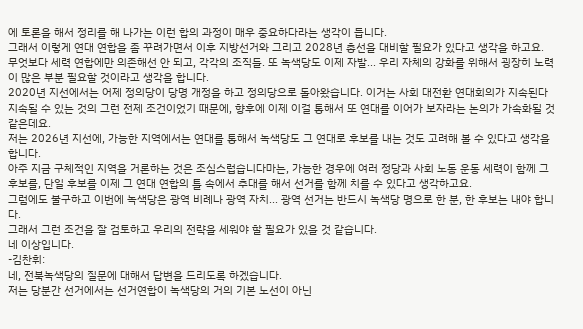에 토론을 해서 정리를 해 나가는 이런 합의 과정이 매우 중요하다라는 생각이 듭니다.
그래서 이렇게 연대 연합을 좀 꾸려가면서 이후 지방선거와 그리고 2028년 총선을 대비할 필요가 있다고 생각을 하고요.
무엇보다 세력 연합에만 의존해선 안 되고, 각각의 조직들. 또 녹색당도 이제 자발... 우리 자체의 강화를 위해서 굉장히 노력이 많은 부분 필요할 것이라고 생각을 합니다.
2020년 지선에서는 어제 정의당이 당명 개정을 하고 정의당으로 돌아왔습니다. 이거는 사회 대전환 연대회의가 지속된다 지속될 수 있는 것의 그런 전제 조건이었기 때문에, 향후에 이제 이걸 통해서 또 연대를 이어가 보자라는 논의가 가속화될 것 같은데요.
저는 2026년 지선에, 가능한 지역에서는 연대를 통해서 녹색당도 그 연대로 후보를 내는 것도 고려해 볼 수 있다고 생각을 합니다.
아주 지금 구체적인 지역을 거론하는 것은 조심스럽습니다마는, 가능한 경우에 여러 정당과 사회 노동 운동 세력이 함께 그 후보를, 단일 후보를 이제 그 연대 연합의 틀 속에서 추대를 해서 선거를 함께 치를 수 있다고 생각하고요.
그럼에도 불구하고 이번에 녹색당은 광역 비례나 광역 자치... 광역 선거는 반드시 녹색당 명으로 한 분, 한 후보는 내야 합니다.
그래서 그런 조건을 잘 검토하고 우리의 전략을 세워야 할 필요가 있을 것 같습니다.
네 이상입니다.
-김찬휘:
네, 전북녹색당의 질문에 대해서 답변을 드리도록 하겠습니다.
저는 당분간 선거에서는 선거연합이 녹색당의 거의 기본 노선이 아닌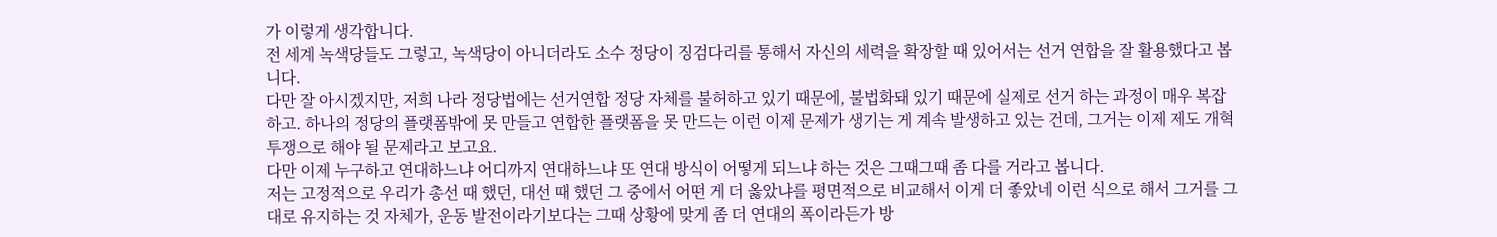가 이렇게 생각합니다.
전 세계 녹색당들도 그렇고, 녹색당이 아니더라도 소수 정당이 징검다리를 통해서 자신의 세력을 확장할 때 있어서는 선거 연합을 잘 활용했다고 봅니다.
다만 잘 아시겠지만, 저희 나라 정당법에는 선거연합 정당 자체를 불허하고 있기 때문에, 불법화돼 있기 때문에 실제로 선거 하는 과정이 매우 복잡하고. 하나의 정당의 플랫폼밖에 못 만들고 연합한 플랫폼을 못 만드는 이런 이제 문제가 생기는 게 계속 발생하고 있는 건데, 그거는 이제 제도 개혁 투쟁으로 해야 될 문제라고 보고요.
다만 이제 누구하고 연대하느냐 어디까지 연대하느냐 또 연대 방식이 어떻게 되느냐 하는 것은 그때그때 좀 다를 거라고 봅니다.
저는 고정적으로 우리가 총선 때 했던, 대선 때 했던 그 중에서 어떤 게 더 옳았냐를 평면적으로 비교해서 이게 더 좋았네 이런 식으로 해서 그거를 그대로 유지하는 것 자체가, 운동 발전이라기보다는 그때 상황에 맞게 좀 더 연대의 폭이라든가 방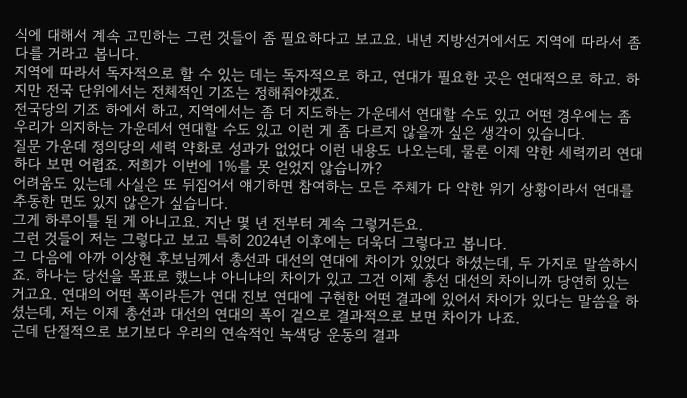식에 대해서 계속 고민하는 그런 것들이 좀 필요하다고 보고요. 내년 지방선거에서도 지역에 따라서 좀 다를 거라고 봅니다.
지역에 따라서 독자적으로 할 수 있는 데는 독자적으로 하고, 연대가 필요한 곳은 연대적으로 하고. 하지만 전국 단위에서는 전체적인 기조는 정해줘야겠죠.
전국당의 기조 하에서 하고, 지역에서는 좀 더 지도하는 가운데서 연대할 수도 있고 어떤 경우에는 좀 우리가 의지하는 가운데서 연대할 수도 있고 이런 게 좀 다르지 않을까 싶은 생각이 있습니다.
질문 가운데 정의당의 세력 약화로 성과가 없었다 이런 내용도 나오는데, 물론 이제 약한 세력끼리 연대하다 보면 어렵죠. 저희가 이번에 1%를 못 얻었지 않습니까?
어려움도 있는데 사실은 또 뒤집어서 얘기하면 참여하는 모든 주체가 다 약한 위기 상황이라서 연대를 추동한 면도 있지 않은가 싶습니다.
그게 하루이틀 된 게 아니고요. 지난 몇 년 전부터 계속 그렇거든요.
그런 것들이 저는 그렇다고 보고 특히 2024년 이후에는 더욱더 그렇다고 봅니다.
그 다음에 아까 이상현 후보님께서 총선과 대선의 연대에 차이가 있었다 하셨는데, 두 가지로 말씀하시죠. 하나는 당선을 목표로 했느냐 아니냐의 차이가 있고 그건 이제 총선 대선의 차이니까 당연히 있는 거고요. 연대의 어떤 폭이라든가 연대 진보 연대에 구현한 어떤 결과에 있어서 차이가 있다는 말씀을 하셨는데, 저는 이제 총선과 대선의 연대의 폭이 겉으로 결과적으로 보면 차이가 나죠.
근데 단절적으로 보기보다 우리의 연속적인 녹색당 운동의 결과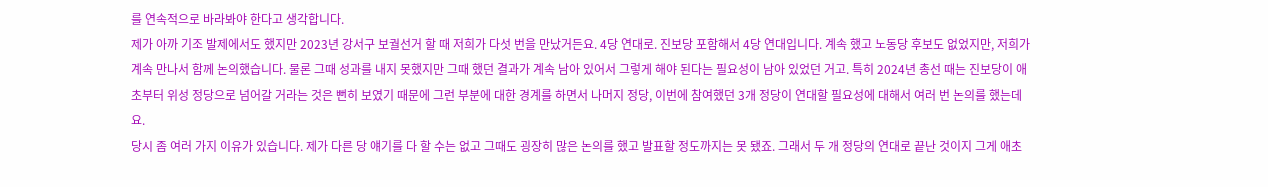를 연속적으로 바라봐야 한다고 생각합니다.
제가 아까 기조 발제에서도 했지만 2023년 강서구 보궐선거 할 때 저희가 다섯 번을 만났거든요. 4당 연대로. 진보당 포함해서 4당 연대입니다. 계속 했고 노동당 후보도 없었지만, 저희가 계속 만나서 함께 논의했습니다. 물론 그때 성과를 내지 못했지만 그때 했던 결과가 계속 남아 있어서 그렇게 해야 된다는 필요성이 남아 있었던 거고. 특히 2024년 총선 때는 진보당이 애초부터 위성 정당으로 넘어갈 거라는 것은 뻔히 보였기 때문에 그런 부분에 대한 경계를 하면서 나머지 정당, 이번에 참여했던 3개 정당이 연대할 필요성에 대해서 여러 번 논의를 했는데요.
당시 좀 여러 가지 이유가 있습니다. 제가 다른 당 얘기를 다 할 수는 없고 그때도 굉장히 많은 논의를 했고 발표할 정도까지는 못 됐죠. 그래서 두 개 정당의 연대로 끝난 것이지 그게 애초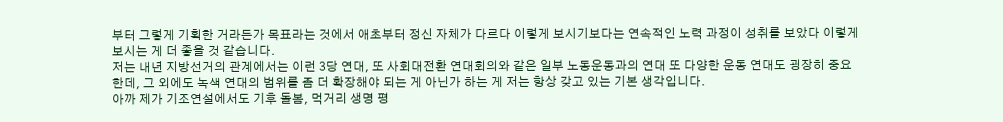부터 그렇게 기획한 거라든가 목표라는 것에서 애초부터 정신 자체가 다르다 이렇게 보시기보다는 연속적인 노력 과정이 성취를 보았다 이렇게 보시는 게 더 좋을 것 같습니다.
저는 내년 지방선거의 관계에서는 이런 3당 연대, 또 사회대전환 연대회의와 같은 일부 노동운동과의 연대 또 다양한 운동 연대도 굉장히 중요한데, 그 외에도 녹색 연대의 범위를 좀 더 확장해야 되는 게 아닌가 하는 게 저는 항상 갖고 있는 기본 생각입니다.
아까 제가 기조연설에서도 기후 돌봄, 먹거리 생명 평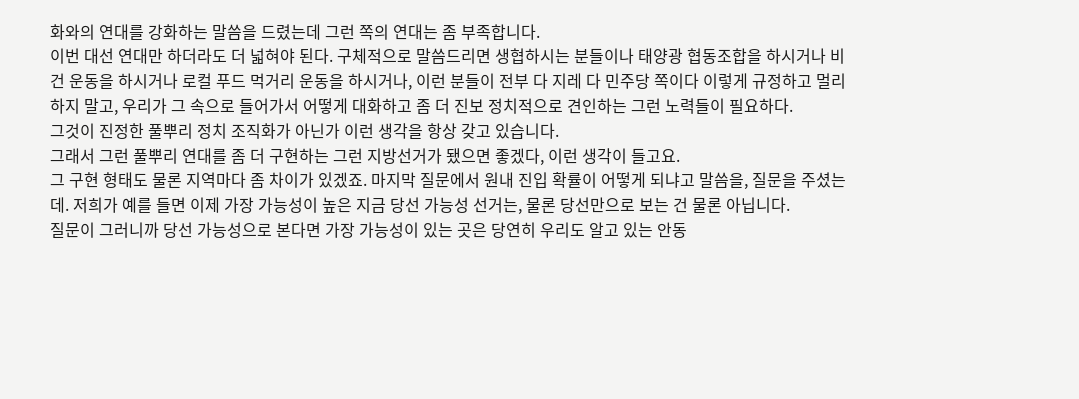화와의 연대를 강화하는 말씀을 드렸는데 그런 쪽의 연대는 좀 부족합니다.
이번 대선 연대만 하더라도 더 넓혀야 된다. 구체적으로 말씀드리면 생협하시는 분들이나 태양광 협동조합을 하시거나 비건 운동을 하시거나 로컬 푸드 먹거리 운동을 하시거나, 이런 분들이 전부 다 지레 다 민주당 쪽이다 이렇게 규정하고 멀리하지 말고, 우리가 그 속으로 들어가서 어떻게 대화하고 좀 더 진보 정치적으로 견인하는 그런 노력들이 필요하다.
그것이 진정한 풀뿌리 정치 조직화가 아닌가 이런 생각을 항상 갖고 있습니다.
그래서 그런 풀뿌리 연대를 좀 더 구현하는 그런 지방선거가 됐으면 좋겠다, 이런 생각이 들고요.
그 구현 형태도 물론 지역마다 좀 차이가 있겠죠. 마지막 질문에서 원내 진입 확률이 어떻게 되냐고 말씀을, 질문을 주셨는데. 저희가 예를 들면 이제 가장 가능성이 높은 지금 당선 가능성 선거는, 물론 당선만으로 보는 건 물론 아닙니다.
질문이 그러니까 당선 가능성으로 본다면 가장 가능성이 있는 곳은 당연히 우리도 알고 있는 안동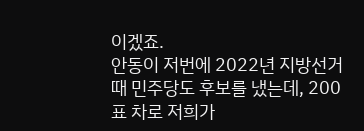이겠죠.
안동이 저번에 2022년 지방선거 때 민주당도 후보를 냈는데, 200표 차로 저희가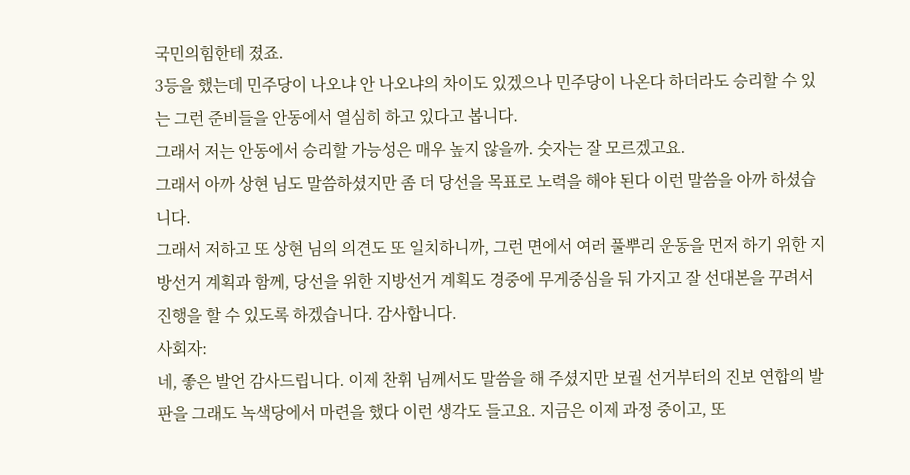국민의힘한테 졌죠.
3등을 했는데 민주당이 나오냐 안 나오냐의 차이도 있겠으나 민주당이 나온다 하더라도 승리할 수 있는 그런 준비들을 안동에서 열심히 하고 있다고 봅니다.
그래서 저는 안동에서 승리할 가능성은 매우 높지 않을까. 숫자는 잘 모르겠고요.
그래서 아까 상현 님도 말씀하셨지만 좀 더 당선을 목표로 노력을 해야 된다 이런 말씀을 아까 하셨습니다.
그래서 저하고 또 상현 님의 의견도 또 일치하니까, 그런 면에서 여러 풀뿌리 운동을 먼저 하기 위한 지방선거 계획과 함께, 당선을 위한 지방선거 계획도 경중에 무게중심을 둬 가지고 잘 선대본을 꾸려서 진행을 할 수 있도록 하겠습니다. 감사합니다.
사회자:
네, 좋은 발언 감사드립니다. 이제 찬휘 님께서도 말씀을 해 주셨지만 보궐 선거부터의 진보 연합의 발판을 그래도 녹색당에서 마련을 했다 이런 생각도 들고요. 지금은 이제 과정 중이고, 또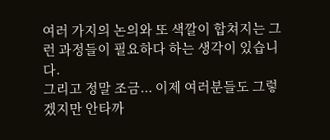여러 가지의 논의와 또 색깔이 합쳐지는 그런 과정들이 필요하다 하는 생각이 있습니다.
그리고 정말 조금... 이제 여러분들도 그렇겠지만 안타까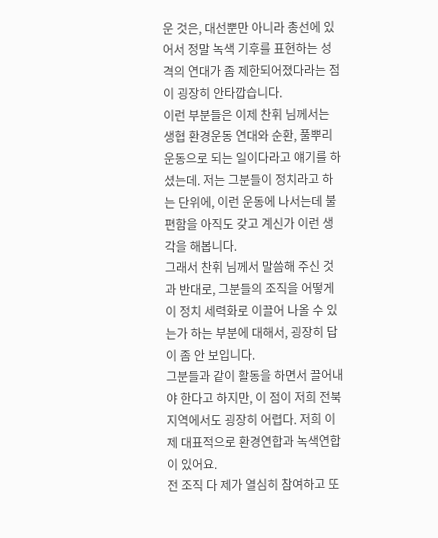운 것은, 대선뿐만 아니라 총선에 있어서 정말 녹색 기후를 표현하는 성격의 연대가 좀 제한되어졌다라는 점이 굉장히 안타깝습니다.
이런 부분들은 이제 찬휘 님께서는 생협 환경운동 연대와 순환, 풀뿌리 운동으로 되는 일이다라고 얘기를 하셨는데. 저는 그분들이 정치라고 하는 단위에, 이런 운동에 나서는데 불편함을 아직도 갖고 계신가 이런 생각을 해봅니다.
그래서 찬휘 님께서 말씀해 주신 것과 반대로, 그분들의 조직을 어떻게 이 정치 세력화로 이끌어 나올 수 있는가 하는 부분에 대해서, 굉장히 답이 좀 안 보입니다.
그분들과 같이 활동을 하면서 끌어내야 한다고 하지만, 이 점이 저희 전북 지역에서도 굉장히 어렵다. 저희 이제 대표적으로 환경연합과 녹색연합이 있어요.
전 조직 다 제가 열심히 참여하고 또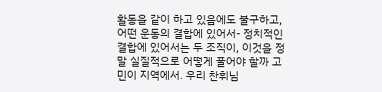활동을 같이 하고 있음에도 불구하고, 어떤 운동의 결합에 있어서- 정치적인 결합에 있어서는 두 조직이, 이것을 정말 실질적으로 어떻게 풀어야 할까 고민이 지역에서. 우리 찬휘님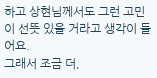하고 상현님께서도 그런 고민이 선뜻 있을 거라고 생각이 들어요.
그래서 조금 더,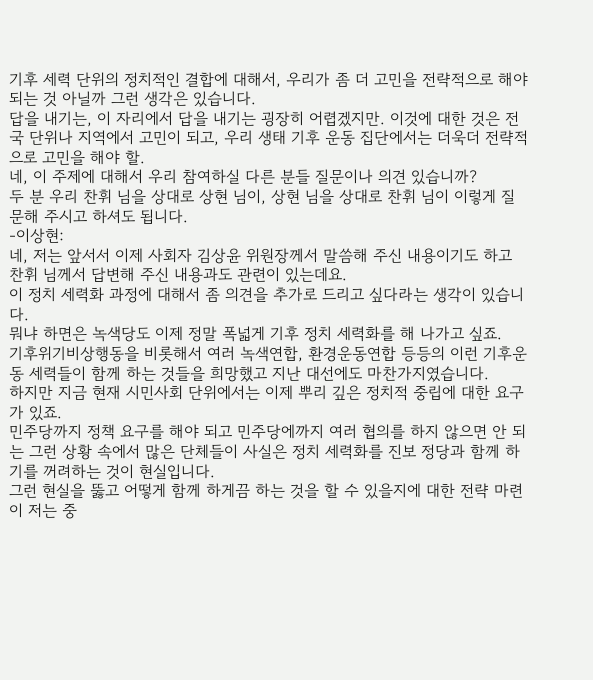기후 세력 단위의 정치적인 결합에 대해서, 우리가 좀 더 고민을 전략적으로 해야 되는 것 아닐까 그런 생각은 있습니다.
답을 내기는, 이 자리에서 답을 내기는 굉장히 어렵겠지만. 이것에 대한 것은 전국 단위나 지역에서 고민이 되고, 우리 생태 기후 운동 집단에서는 더욱더 전략적으로 고민을 해야 할.
네, 이 주제에 대해서 우리 참여하실 다른 분들 질문이나 의견 있습니까?
두 분 우리 찬휘 님을 상대로 상현 님이, 상현 님을 상대로 찬휘 님이 이렇게 질문해 주시고 하셔도 됩니다.
-이상현:
네, 저는 앞서서 이제 사회자 김상윤 위원장께서 말씀해 주신 내용이기도 하고 찬휘 님께서 답변해 주신 내용과도 관련이 있는데요.
이 정치 세력화 과정에 대해서 좀 의견을 추가로 드리고 싶다라는 생각이 있습니다.
뭐냐 하면은 녹색당도 이제 정말 폭넓게 기후 정치 세력화를 해 나가고 싶죠.
기후위기비상행동을 비롯해서 여러 녹색연합, 환경운동연합 등등의 이런 기후운동 세력들이 함께 하는 것들을 희망했고 지난 대선에도 마찬가지였습니다.
하지만 지금 현재 시민사회 단위에서는 이제 뿌리 깊은 정치적 중립에 대한 요구가 있죠.
민주당까지 정책 요구를 해야 되고 민주당에까지 여러 협의를 하지 않으면 안 되는 그런 상황 속에서 많은 단체들이 사실은 정치 세력화를 진보 정당과 함께 하기를 꺼려하는 것이 현실입니다.
그런 현실을 뚫고 어떻게 함께 하게끔 하는 것을 할 수 있을지에 대한 전략 마련이 저는 중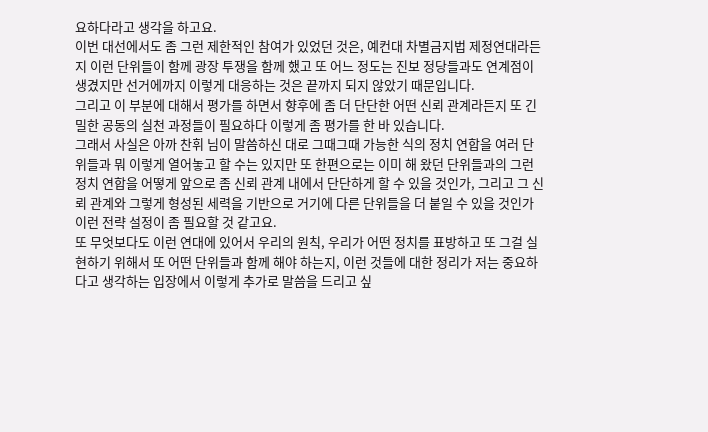요하다라고 생각을 하고요.
이번 대선에서도 좀 그런 제한적인 참여가 있었던 것은, 예컨대 차별금지법 제정연대라든지 이런 단위들이 함께 광장 투쟁을 함께 했고 또 어느 정도는 진보 정당들과도 연계점이 생겼지만 선거에까지 이렇게 대응하는 것은 끝까지 되지 않았기 때문입니다.
그리고 이 부분에 대해서 평가를 하면서 향후에 좀 더 단단한 어떤 신뢰 관계라든지 또 긴밀한 공동의 실천 과정들이 필요하다 이렇게 좀 평가를 한 바 있습니다.
그래서 사실은 아까 찬휘 님이 말씀하신 대로 그때그때 가능한 식의 정치 연합을 여러 단위들과 뭐 이렇게 열어놓고 할 수는 있지만 또 한편으로는 이미 해 왔던 단위들과의 그런 정치 연합을 어떻게 앞으로 좀 신뢰 관계 내에서 단단하게 할 수 있을 것인가, 그리고 그 신뢰 관계와 그렇게 형성된 세력을 기반으로 거기에 다른 단위들을 더 붙일 수 있을 것인가 이런 전략 설정이 좀 필요할 것 같고요.
또 무엇보다도 이런 연대에 있어서 우리의 원칙, 우리가 어떤 정치를 표방하고 또 그걸 실현하기 위해서 또 어떤 단위들과 함께 해야 하는지, 이런 것들에 대한 정리가 저는 중요하다고 생각하는 입장에서 이렇게 추가로 말씀을 드리고 싶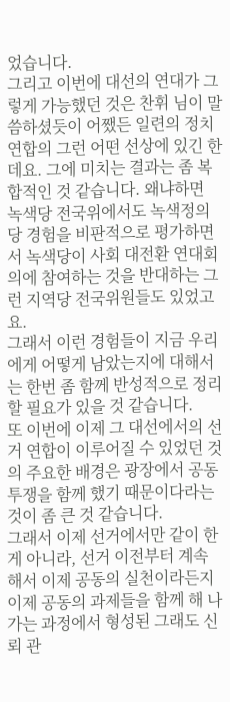었습니다.
그리고 이번에 대선의 연대가 그렇게 가능했던 것은 찬휘 님이 말씀하셨듯이 어쨌든 일련의 정치 연합의 그런 어떤 선상에 있긴 한데요. 그에 미치는 결과는 좀 복합적인 것 같습니다. 왜냐하면 녹색당 전국위에서도 녹색정의당 경험을 비판적으로 평가하면서 녹색당이 사회 대전환 연대회의에 참여하는 것을 반대하는 그런 지역당 전국위원들도 있었고요.
그래서 이런 경험들이 지금 우리에게 어떻게 남았는지에 대해서는 한번 좀 함께 반성적으로 정리할 필요가 있을 것 같습니다.
또 이번에 이제 그 대선에서의 선거 연합이 이루어질 수 있었던 것의 주요한 배경은 광장에서 공동 투쟁을 함께 했기 때문이다라는 것이 좀 큰 것 같습니다.
그래서 이제 선거에서만 같이 한 게 아니라, 선거 이전부터 계속해서 이제 공동의 실천이라든지 이제 공동의 과제들을 함께 해 나가는 과정에서 형성된 그래도 신뢰 관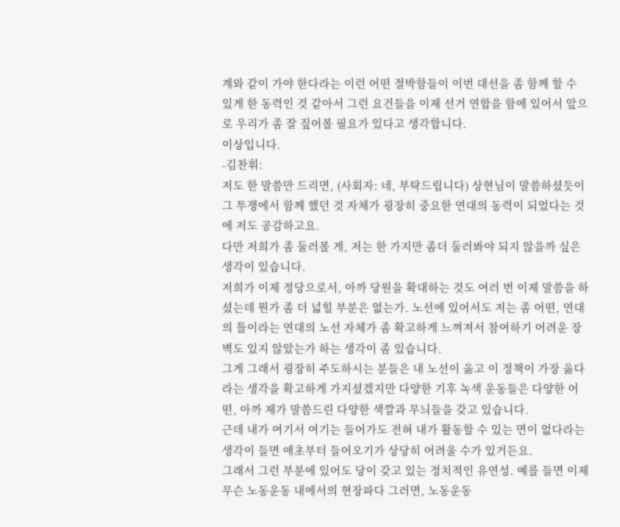계와 같이 가야 한다라는 이런 어떤 절박함들이 이번 대선을 좀 함께 할 수 있게 한 동력인 것 같아서 그런 요건들을 이제 선거 연합을 함에 있어서 앞으로 우리가 좀 잘 짚어볼 필요가 있다고 생각합니다.
이상입니다.
-김찬휘:
저도 한 말씀만 드리면, (사회자: 네, 부탁드립니다) 상현님이 말씀하셨듯이 그 투쟁에서 함께 했던 것 자체가 굉장히 중요한 연대의 동력이 되었다는 것에 저도 공감하고요.
다만 저희가 좀 둘러볼 게, 저는 한 가지만 좀더 둘러봐야 되지 않을까 싶은 생각이 있습니다.
저희가 이제 정당으로서, 아까 당원을 확대하는 것도 여러 번 이제 말씀을 하셨는데 뭔가 좀 더 넓힐 부분은 없는가. 노선에 있어서도 저는 좀 어떤, 연대의 틀이라는 연대의 노선 자체가 좀 확고하게 느껴져서 참여하기 어려운 장벽도 있지 않았는가 하는 생각이 좀 있습니다.
그게 그래서 굉장히 주도하시는 분들은 내 노선이 옳고 이 정책이 가장 옳다라는 생각을 확고하게 가지셨겠지만 다양한 기후 녹색 운동들은 다양한 어떤, 아까 제가 말씀드린 다양한 색깔과 무늬들을 갖고 있습니다.
근데 내가 여기서 여기는 들어가도 전혀 내가 활동할 수 있는 면이 없다라는 생각이 들면 애초부터 들어오기가 상당히 어려울 수가 있거든요.
그래서 그런 부분에 있어도 당이 갖고 있는 정치적인 유연성. 예를 들면 이제 무슨 노동운동 내에서의 현장파다 그러면, 노동운동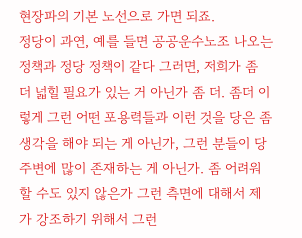현장파의 기본 노선으로 가면 되죠.
정당이 과연, 예를 들면 공공운수노조 나오는 정책과 정당 정책이 같다 그러면, 저희가 좀 더 넓힐 필요가 있는 거 아닌가 좀 더. 좀더 이렇게 그런 어떤 포용력들과 이런 것을 당은 좀 생각을 해야 되는 게 아닌가, 그런 분들이 당 주변에 많이 존재하는 게 아닌가. 좀 어려워할 수도 있지 않은가 그런 측면에 대해서 제가 강조하기 위해서 그런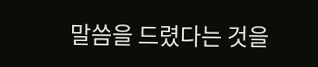말씀을 드렸다는 것을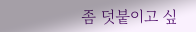좀 덧붙이고 싶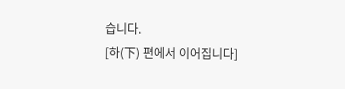습니다.
[하(下) 편에서 이어집니다]